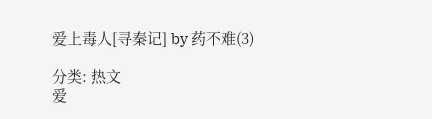爱上毒人[寻秦记] by 药不难(3)

分类: 热文
爱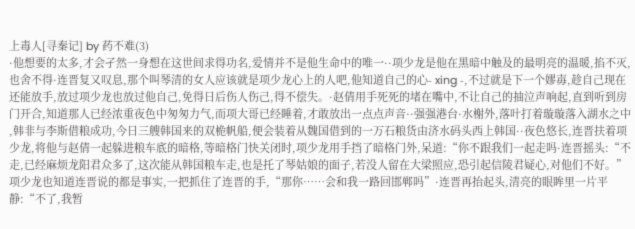上毒人[寻秦记] by 药不难(3)
·他想要的太多,才会孑然一身想在这世间求得功名,爱情并不是他生命中的唯一··项少龙是他在黑暗中触及的最明亮的温暖,掐不灭,也舍不得·连晋复又叹息,那个叫琴清的女人应该就是项少龙心上的人吧,他知道自己的心- xing -,不过就是下一个嫪毐,趁自己现在还能放手,放过项少龙也放过他自己,免得日后伤人伤己,得不偿失。·赵倩用手死死的堵在嘴中,不让自己的抽泣声响起,直到听到房门开合,知道那人已经浓重夜色中匆匆力气,而项大哥已经睡着,才敢放出一点点声音··强强港台·水榭外,落叶打着璇璇落入湖水之中 ,韩非与李斯借粮成功,今日三艘韩国来的双桅帆船,便会装着从魏国借到的一万石粮货由济水码头西上韩国··夜色悠长,连晋扶着项少龙,将他与赵倩一起躲进粮车底的暗格,等暗格门快关闭时,项少龙用手挡了暗格门外,呆道:“你不跟我们一起走吗·连晋摇头:“不走,已经麻烦龙阳君众多了,这次能从韩国粮车走,也是托了琴姑娘的面子,若没人留在大梁照应,恐引起信陵君疑心,对他们不好。”
项少龙也知道连晋说的都是事实,一把抓住了连晋的手,“那你……会和我一路回邯郸吗”·连晋再抬起头,清亮的眼眸里一片平静:“不了,我暂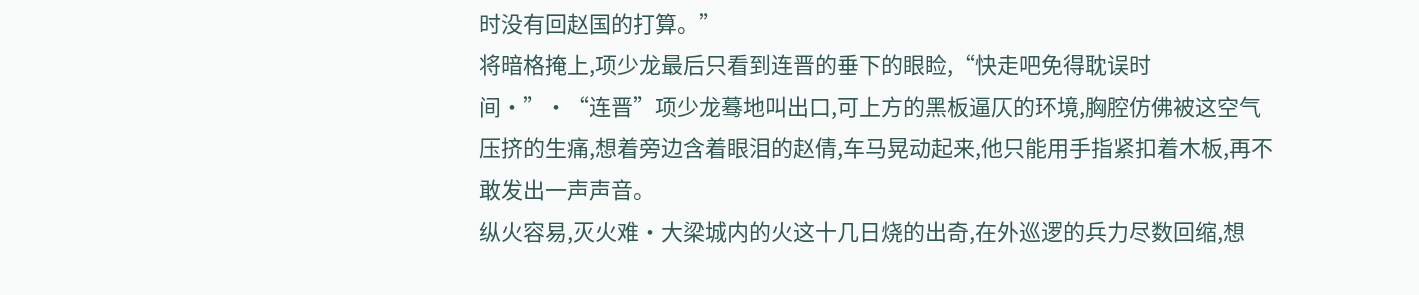时没有回赵国的打算。”
将暗格掩上,项少龙最后只看到连晋的垂下的眼睑,“快走吧免得耽误时间·”·“连晋”项少龙蓦地叫出口,可上方的黑板逼仄的环境,胸腔仿佛被这空气压挤的生痛,想着旁边含着眼泪的赵倩,车马晃动起来,他只能用手指紧扣着木板,再不敢发出一声声音。
纵火容易,灭火难·大梁城内的火这十几日烧的出奇,在外巡逻的兵力尽数回缩,想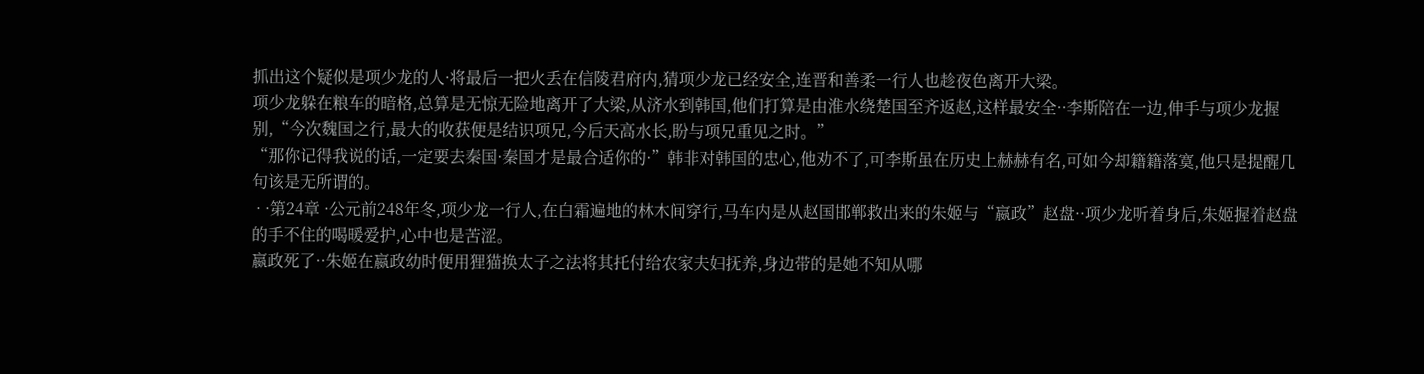抓出这个疑似是项少龙的人·将最后一把火丢在信陵君府内,猜项少龙已经安全,连晋和善柔一行人也趁夜色离开大梁。
项少龙躲在粮车的暗格,总算是无惊无险地离开了大梁,从济水到韩国,他们打算是由淮水绕楚国至齐返赵,这样最安全··李斯陪在一边,伸手与项少龙握别,“今次魏国之行,最大的收获便是结识项兄,今后天高水长,盼与项兄重见之时。”
“那你记得我说的话,一定要去秦国·秦国才是最合适你的·”韩非对韩国的忠心,他劝不了,可李斯虽在历史上赫赫有名,可如今却籍籍落寞,他只是提醒几句该是无所谓的。
 · ·第24章 ·公元前248年冬,项少龙一行人,在白霜遍地的林木间穿行,马车内是从赵国邯郸救出来的朱姬与“嬴政”赵盘··项少龙听着身后,朱姬握着赵盘的手不住的喝暖爱护,心中也是苦涩。
嬴政死了··朱姬在嬴政幼时便用狸猫换太子之法将其托付给农家夫妇抚养,身边带的是她不知从哪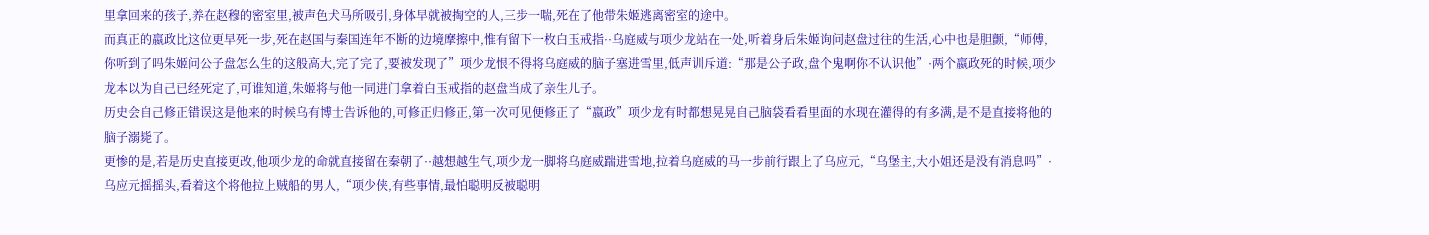里拿回来的孩子,养在赵穆的密室里,被声色犬马所吸引,身体早就被掏空的人,三步一喘,死在了他带朱姬逃离密室的途中。
而真正的嬴政比这位更早死一步,死在赵国与秦国连年不断的边境摩擦中,惟有留下一枚白玉戒指··乌庭威与项少龙站在一处,听着身后朱姬询问赵盘过往的生活,心中也是胆颤,“师傅,你听到了吗朱姬问公子盘怎么生的这般高大,完了完了,要被发现了”项少龙恨不得将乌庭威的脑子塞进雪里,低声训斥道:“那是公子政,盘个鬼啊你不认识他”·两个嬴政死的时候,项少龙本以为自己已经死定了,可谁知道,朱姬将与他一同进门拿着白玉戒指的赵盘当成了亲生儿子。
历史会自己修正错误这是他来的时候乌有博士告诉他的,可修正归修正,第一次可见便修正了“嬴政”项少龙有时都想晃晃自己脑袋看看里面的水现在灌得的有多满,是不是直接将他的脑子溺毙了。
更惨的是,若是历史直接更改,他项少龙的命就直接留在秦朝了··越想越生气,项少龙一脚将乌庭威踹进雪地,拉着乌庭威的马一步前行跟上了乌应元,“乌堡主,大小姐还是没有消息吗”·乌应元摇摇头,看着这个将他拉上贼船的男人,“项少侠,有些事情,最怕聪明反被聪明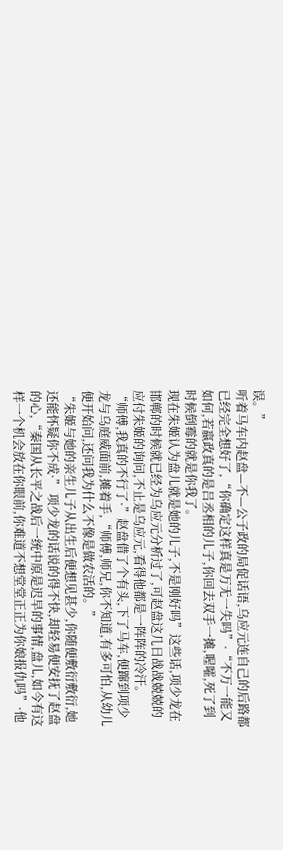误。”
听着马车内赵盘—不—公子政的局促话语,乌应元连自己的后路都已经完全想好了,“你确定这样真是万无一失吗”·“不万一能又如何,若嬴政真的是吕丞相的儿子,你回去双手一摊,喔嚯,死了到时候倒霉的就是你我了。
现在朱姬认为盘儿就是她的儿子,不是刚好吗”这些话,项少龙在邯郸的时候就已经为乌应元分析过了,可赵盘这几日战战兢兢的应付朱姬的询问,不止是乌应元,看得他都是一阵阵的冷汗。
“师傅,我真的不行了·”赵盘借了个有头,下了马车,便蹿到项少龙与乌庭威面前,摊着手,“师傅,师兄,你不知道,有多可怕,从幼儿便开始问,还问我为什么不像是做农活的。”
“朱姬与她的亲生儿子从出生后便想见甚少,你随便敷衍敷衍,她还能怀疑你不成·” 项少龙的话说的得不快,却轻易便安抚了赵盘的心,“秦国从长平之战后一统中原是迟早的事情,盘儿,如今有这样一个机会放在你眼前,你难道不想堂堂正正为你娘报仇吗”·他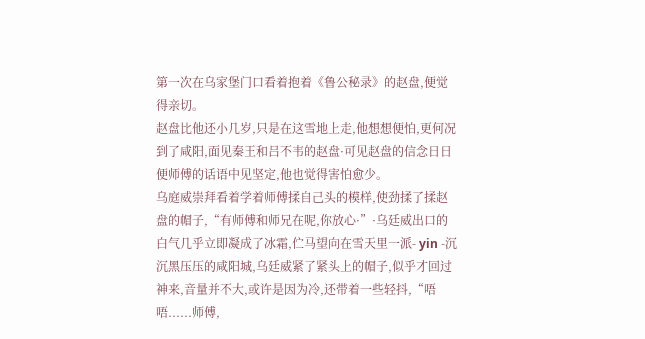第一次在乌家堡门口看着抱着《鲁公秘录》的赵盘,便觉得亲切。
赵盘比他还小几岁,只是在这雪地上走,他想想便怕,更何况到了咸阳,面见秦王和吕不韦的赵盘·可见赵盘的信念日日便师傅的话语中见坚定,他也觉得害怕愈少。
乌庭威崇拜看着学着师傅揉自己头的模样,使劲揉了揉赵盘的帽子,“有师傅和师兄在呢,你放心·”·乌廷威出口的白气几乎立即凝成了冰霜,伫马望向在雪天里一派- yin -沉沉黑压压的咸阳城,乌廷威紧了紧头上的帽子,似乎才回过神来,音量并不大,或许是因为冷,还带着一些轻抖,“唔唔......师傅,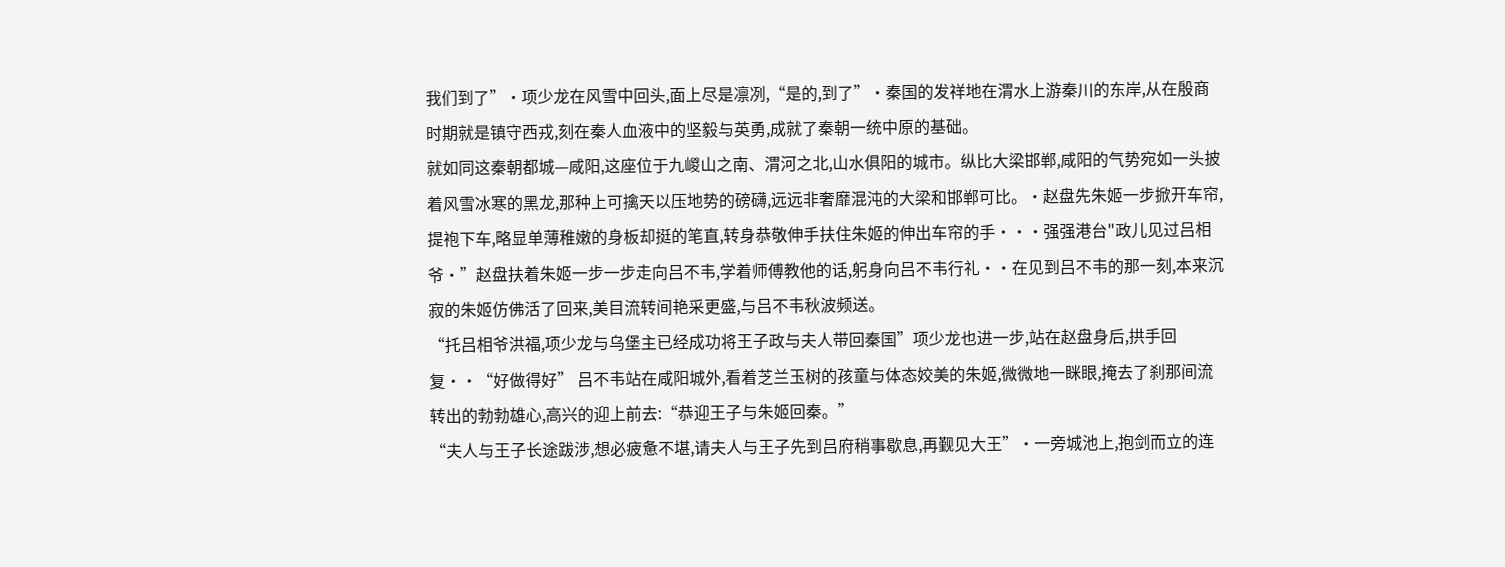我们到了”·项少龙在风雪中回头,面上尽是凛冽,“是的,到了”·秦国的发祥地在渭水上游秦川的东岸,从在殷商时期就是镇守西戎,刻在秦人血液中的坚毅与英勇,成就了秦朝一统中原的基础。
就如同这秦朝都城—咸阳,这座位于九嵕山之南、渭河之北,山水俱阳的城市。纵比大梁邯郸,咸阳的气势宛如一头披着风雪冰寒的黑龙,那种上可擒天以压地势的磅礴,远远非奢靡混沌的大梁和邯郸可比。·赵盘先朱姬一步掀开车帘,提袍下车,略显单薄稚嫩的身板却挺的笔直,转身恭敬伸手扶住朱姬的伸出车帘的手···强强港台"政儿见过吕相爷·”赵盘扶着朱姬一步一步走向吕不韦,学着师傅教他的话,躬身向吕不韦行礼··在见到吕不韦的那一刻,本来沉寂的朱姬仿佛活了回来,美目流转间艳采更盛,与吕不韦秋波频送。
“托吕相爷洪福,项少龙与乌堡主已经成功将王子政与夫人带回秦国”项少龙也进一步,站在赵盘身后,拱手回复··“好做得好” 吕不韦站在咸阳城外,看着芝兰玉树的孩童与体态姣美的朱姬,微微地一眯眼,掩去了刹那间流转出的勃勃雄心,高兴的迎上前去:“恭迎王子与朱姬回秦。”
“夫人与王子长途跋涉,想必疲惫不堪,请夫人与王子先到吕府稍事歇息,再觐见大王”·一旁城池上,抱剑而立的连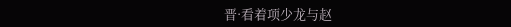晋·看着项少龙与赵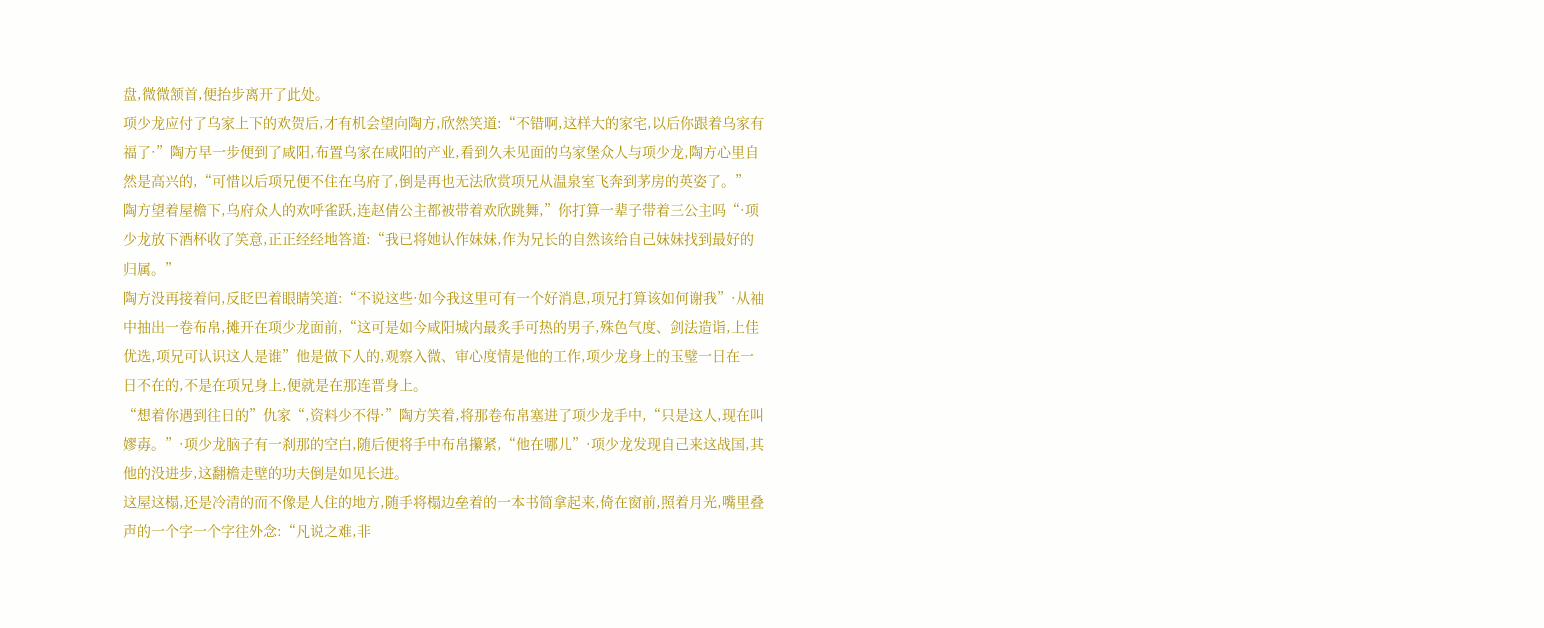盘,微微颔首,便抬步离开了此处。
项少龙应付了乌家上下的欢贺后,才有机会望向陶方,欣然笑道:“不错啊,这样大的家宅,以后你跟着乌家有福了·”陶方早一步便到了咸阳,布置乌家在咸阳的产业,看到久未见面的乌家堡众人与项少龙,陶方心里自然是高兴的,“可惜以后项兄便不住在乌府了,倒是再也无法欣赏项兄从温泉室飞奔到茅房的英姿了。”
陶方望着屋檐下,乌府众人的欢呼雀跃,连赵倩公主都被带着欢欣跳舞,”你打算一辈子带着三公主吗“·项少龙放下酒杯收了笑意,正正经经地答道:“我已将她认作妹妹,作为兄长的自然该给自己妹妹找到最好的归属。”
陶方没再接着问,反眨巴着眼睛笑道:“不说这些·如今我这里可有一个好消息,项兄打算该如何谢我”·从袖中抽出一卷布帛,摊开在项少龙面前,“这可是如今咸阳城内最炙手可热的男子,殊色气度、剑法造诣,上佳优选,项兄可认识这人是谁”他是做下人的,观察入微、审心度情是他的工作,项少龙身上的玉璧一日在一日不在的,不是在项兄身上,便就是在那连晋身上。
“想着你遇到往日的”仇家“,资料少不得·”陶方笑着,将那卷布帛塞进了项少龙手中,“只是这人,现在叫嫪毐。”·项少龙脑子有一刹那的空白,随后便将手中布帛攥紧,“他在哪儿”·项少龙发现自己来这战国,其他的没进步,这翻檐走壁的功夫倒是如见长进。
这屋这榻,还是冷清的而不像是人住的地方,随手将榻边垒着的一本书简拿起来,倚在窗前,照着月光,嘴里叠声的一个字一个字往外念:“凡说之难,非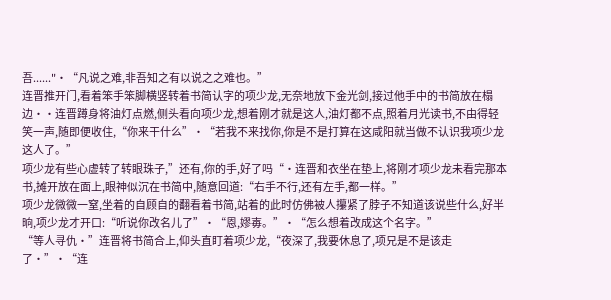吾......"·“凡说之难,非吾知之有以说之之难也。”
连晋推开门,看着笨手笨脚横竖转着书简认字的项少龙,无奈地放下金光剑,接过他手中的书简放在榻边··连晋蹲身将油灯点燃,侧头看向项少龙,想着刚才就是这人,油灯都不点,照着月光读书,不由得轻笑一声,随即便收住,“你来干什么”·“若我不来找你,你是不是打算在这咸阳就当做不认识我项少龙这人了。”
项少龙有些心虚转了转眼珠子,”还有,你的手,好了吗“·连晋和衣坐在垫上,将刚才项少龙未看完那本书,摊开放在面上,眼神似沉在书简中,随意回道:“右手不行,还有左手,都一样。”
项少龙微微一窒,坐着的自顾自的翻看着书简,站着的此时仿佛被人攥紧了脖子不知道该说些什么,好半晌,项少龙才开口:“听说你改名儿了”·“恩,嫪毐。”·“怎么想着改成这个名字。”
“等人寻仇·”连晋将书简合上,仰头直盯着项少龙,“夜深了,我要休息了,项兄是不是该走了·”·“连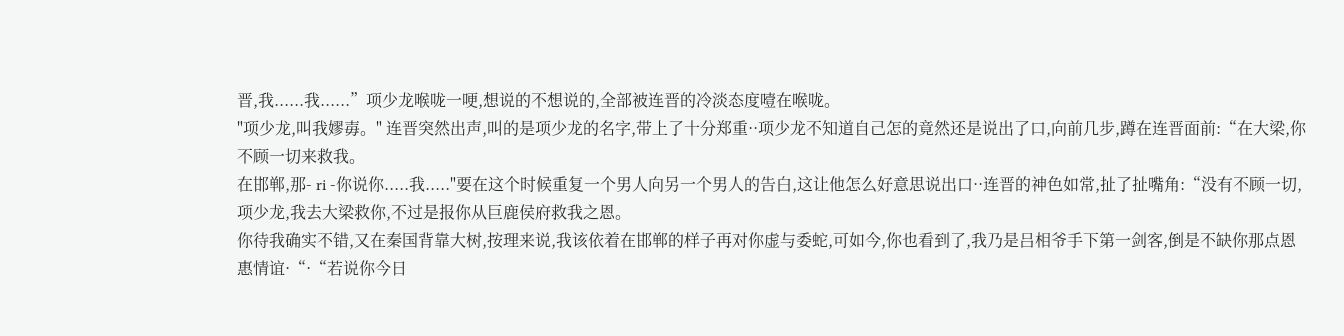晋,我......我......”项少龙喉咙一哽,想说的不想说的,全部被连晋的冷淡态度噎在喉咙。
"项少龙,叫我嫪毐。" 连晋突然出声,叫的是项少龙的名字,带上了十分郑重··项少龙不知道自己怎的竟然还是说出了口,向前几步,蹲在连晋面前:“在大梁,你不顾一切来救我。
在邯郸,那- ri -你说你.....我....."要在这个时候重复一个男人向另一个男人的告白,这让他怎么好意思说出口··连晋的神色如常,扯了扯嘴角:“没有不顾一切,项少龙,我去大梁救你,不过是报你从巨鹿侯府救我之恩。
你待我确实不错,又在秦国背靠大树,按理来说,我该依着在邯郸的样子再对你虚与委蛇,可如今,你也看到了,我乃是吕相爷手下第一剑客,倒是不缺你那点恩惠情谊·“·“若说你今日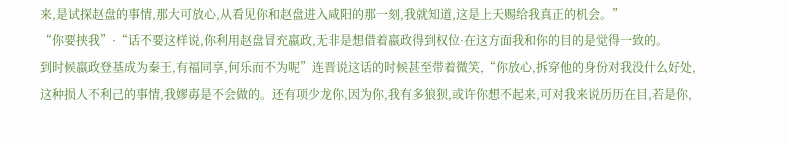来,是试探赵盘的事情,那大可放心,从看见你和赵盘进入咸阳的那一刻,我就知道,这是上天赐给我真正的机会。”
“你要挟我”·“话不要这样说,你利用赵盘冒充嬴政,无非是想借着嬴政得到权位·在这方面我和你的目的是觉得一致的。
到时候嬴政登基成为秦王,有福同享,何乐而不为呢”连晋说这话的时候甚至带着微笑,“你放心,拆穿他的身份对我没什么好处,这种损人不利己的事情,我嫪毐是不会做的。还有项少龙你,因为你,我有多狼狈,或许你想不起来,可对我来说历历在目,若是你,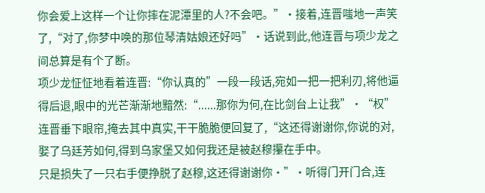你会爱上这样一个让你摔在泥潭里的人?不会吧。”·接着,连晋嗤地一声笑了,“对了,你梦中唤的那位琴清姑娘还好吗”·话说到此,他连晋与项少龙之间总算是有个了断。
项少龙怔怔地看着连晋:“你认真的”一段一段话,宛如一把一把利刃,将他逼得后退,眼中的光芒渐渐地黯然:“......那你为何,在比剑台上让我”·“权”连晋垂下眼帘,掩去其中真实,干干脆脆便回复了,“这还得谢谢你,你说的对,娶了乌廷芳如何,得到乌家堡又如何我还是被赵穆攥在手中。
只是损失了一只右手便挣脱了赵穆,这还得谢谢你·”·听得门开门合,连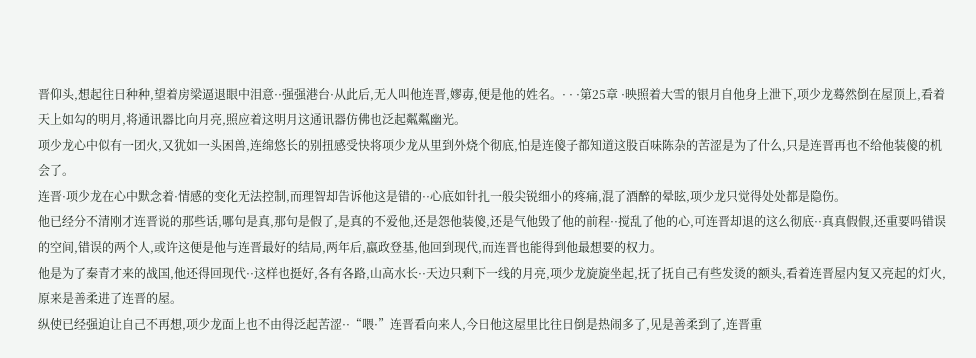晋仰头,想起往日种种,望着房梁逼退眼中泪意··强强港台·从此后,无人叫他连晋,嫪毐,便是他的姓名。· · ·第25章 ·映照着大雪的银月自他身上泄下,项少龙蓦然倒在屋顶上,看着天上如勾的明月,将通讯器比向月亮,照应着这明月这通讯器仿佛也泛起粼粼幽光。
项少龙心中似有一团火,又犹如一头困兽,连绵悠长的别扭感受快将项少龙从里到外烧个彻底,怕是连傻子都知道这股百味陈杂的苦涩是为了什么,只是连晋再也不给他装傻的机会了。
连晋·项少龙在心中默念着·情感的变化无法控制,而理智却告诉他这是错的··心底如针扎一般尖锐细小的疼痛,混了酒醉的晕眩,项少龙只觉得处处都是隐伤。
他已经分不清刚才连晋说的那些话,哪句是真,那句是假了,是真的不爱他,还是怨他装傻,还是气他毁了他的前程··搅乱了他的心,可连晋却退的这么彻底··真真假假,还重要吗错误的空间,错误的两个人,或许这便是他与连晋最好的结局,两年后,嬴政登基,他回到现代,而连晋也能得到他最想要的权力。
他是为了秦青才来的战国,他还得回现代··这样也挺好,各有各路,山高水长··天边只剩下一线的月亮,项少龙旋旋坐起,抚了抚自己有些发烫的额头,看着连晋屋内复又亮起的灯火,原来是善柔进了连晋的屋。
纵使已经强迫让自己不再想,项少龙面上也不由得泛起苦涩··“喂·”连晋看向来人,今日他这屋里比往日倒是热闹多了,见是善柔到了,连晋重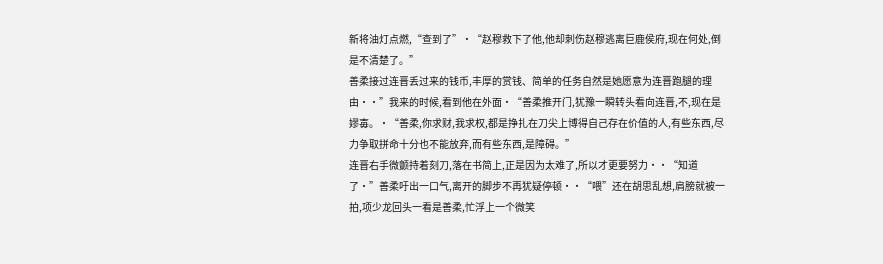新将油灯点燃,“查到了”·“赵穆救下了他,他却刺伤赵穆逃离巨鹿侯府,现在何处,倒是不清楚了。”
善柔接过连晋丢过来的钱币,丰厚的赏钱、简单的任务自然是她愿意为连晋跑腿的理由··”我来的时候,看到他在外面·“善柔推开门,犹豫一瞬转头看向连晋,不,现在是嫪毐。·“善柔,你求财,我求权,都是挣扎在刀尖上博得自己存在价值的人,有些东西,尽力争取拼命十分也不能放弃,而有些东西,是障碍。”
连晋右手微颤持着刻刀,落在书简上,正是因为太难了,所以才更要努力··“知道了·”善柔吁出一口气,离开的脚步不再犹疑停顿··“喂”还在胡思乱想,肩膀就被一拍,项少龙回头一看是善柔,忙浮上一个微笑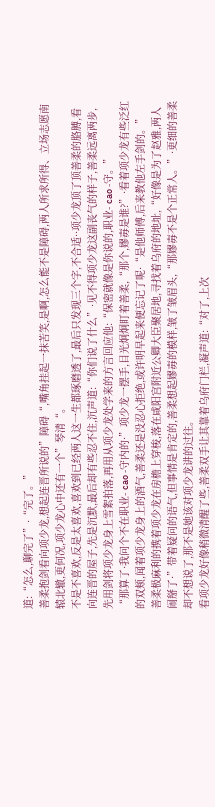道:“怎么,聊完了”·“完了。”
善柔抱剑看向项少龙,想起连晋所说的”障碍“,嘴角挂起一抹苦笑,是啊,怎么能不是障碍,两人所求所得、立场志愿南辕北辙,更何况,项少龙心中还有一个”琴清“。
不是不喜欢,反是太喜欢,喜欢到已经两人这一生都琢磨透了,最后只发现三个字,不合适··项少龙顶了顶善柔的胳膊,看向连晋的屋子,先是沉默,最后却有些忍不住,沉声道:“你们说了什么”·见不得项少龙这副丧气的样子,善柔远离两步,先用剑将项少龙身上雪絮拍落,再用从项少龙处学来的方言回应他:“保密就像是你说的,职业- cao -守。”
“那算了·我问个不在职业- cao -守内的·”项少龙一摆手,目光炯炯盯着善柔,“那个,嫪毐是谁?”·看着项少龙有些泛红的双颊,闻着项少龙身上的酒气,善柔还是没忍心拒绝,或许明早起来便忘记了呢·“是他师傅,后来教他左手剑的。”
善柔极麻利的携着项少龙在房檐上穿梭,落在咸阳宫附近公卿大臣聚居地,寻找着乌府的地址,“好像是为了赵雅,两人闹掰了·”带着疑问的语气,但事情是肯定的,善柔想起嫪毐的模样,皱了皱眉头,“那嫪毐不是个正常人。”·更细的善柔却不想说了,那不是她该对项少龙讲的过往。
看项少龙好像稍微清醒了些,善柔双手让其靠着乌府门栏,凝声道:“对了,上次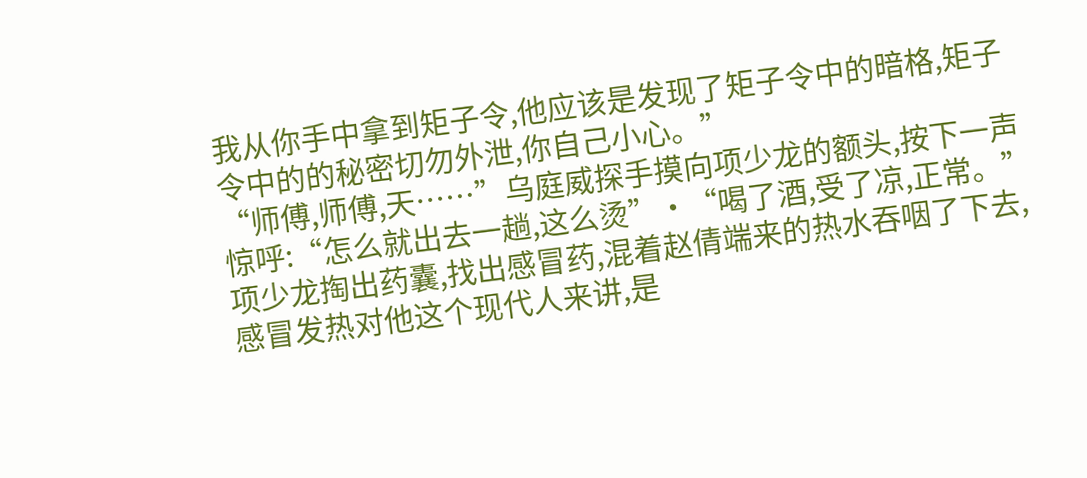我从你手中拿到矩子令,他应该是发现了矩子令中的暗格,矩子令中的的秘密切勿外泄,你自己小心。”
“师傅,师傅,天……”乌庭威探手摸向项少龙的额头,按下一声惊呼:“怎么就出去一趟,这么烫”·“喝了酒,受了凉,正常。”
项少龙掏出药囊,找出感冒药,混着赵倩端来的热水吞咽了下去,感冒发热对他这个现代人来讲,是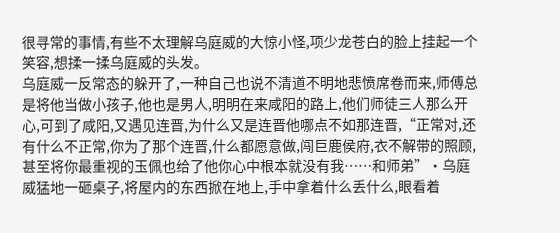很寻常的事情,有些不太理解乌庭威的大惊小怪,项少龙苍白的脸上挂起一个笑容,想揉一揉乌庭威的头发。
乌庭威一反常态的躲开了,一种自己也说不清道不明地悲愤席卷而来,师傅总是将他当做小孩子,他也是男人,明明在来咸阳的路上,他们师徒三人那么开心,可到了咸阳,又遇见连晋,为什么又是连晋他哪点不如那连晋,“正常对,还有什么不正常,你为了那个连晋,什么都愿意做,闯巨鹿侯府,衣不解带的照顾,甚至将你最重视的玉佩也给了他你心中根本就没有我……和师弟”·乌庭威猛地一砸桌子,将屋内的东西掀在地上,手中拿着什么丢什么,眼看着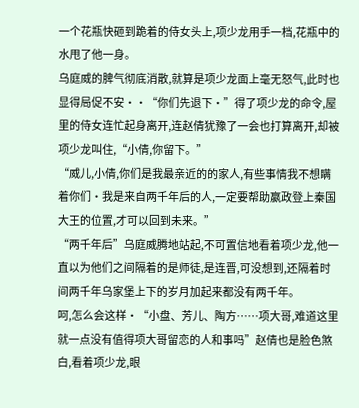一个花瓶快砸到跪着的侍女头上,项少龙用手一档,花瓶中的水甩了他一身。
乌庭威的脾气彻底消散,就算是项少龙面上毫无怒气,此时也显得局促不安··“你们先退下·”得了项少龙的命令,屋里的侍女连忙起身离开,连赵倩犹豫了一会也打算离开,却被项少龙叫住,“小倩,你留下。”
“威儿,小倩,你们是我最亲近的的家人,有些事情我不想瞒着你们·我是来自两千年后的人,一定要帮助嬴政登上秦国大王的位置,才可以回到未来。”
“两千年后”乌庭威腾地站起,不可置信地看着项少龙,他一直以为他们之间隔着的是师徒,是连晋,可没想到,还隔着时间两千年乌家堡上下的岁月加起来都没有两千年。
呵,怎么会这样·“小盘、芳儿、陶方……项大哥,难道这里就一点没有值得项大哥留恋的人和事吗”赵倩也是脸色煞白,看着项少龙,眼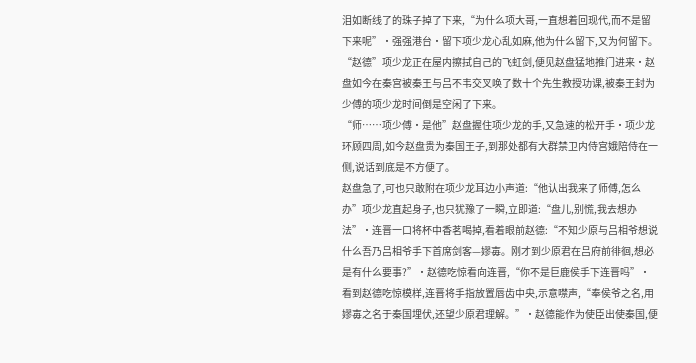泪如断线了的珠子掉了下来,“为什么项大哥,一直想着回现代,而不是留下来呢”·强强港台·留下项少龙心乱如麻,他为什么留下,又为何留下。
“赵德”项少龙正在屋内擦拭自己的飞虹剑,便见赵盘猛地推门进来·赵盘如今在秦宫被秦王与吕不韦交叉唤了数十个先生教授功课,被秦王封为少傅的项少龙时间倒是空闲了下来。
“师……项少傅·是他”赵盘握住项少龙的手,又急速的松开手·项少龙环顾四周,如今赵盘贵为秦国王子,到那处都有大群禁卫内侍宫娥陪侍在一侧,说话到底是不方便了。
赵盘急了,可也只敢附在项少龙耳边小声道:“他认出我来了师傅,怎么办”项少龙直起身子,也只犹豫了一瞬,立即道:“盘儿,别慌,我去想办法”·连晋一口将杯中香茗喝掉,看着眼前赵德:“不知少原与吕相爷想说什么吾乃吕相爷手下首席剑客—嫪毐。刚才到少原君在吕府前徘徊,想必是有什么要事?”·赵德吃惊看向连晋,“你不是巨鹿侯手下连晋吗”·看到赵德吃惊模样,连晋将手指放置唇齿中央,示意噤声,“奉侯爷之名,用嫪毐之名于秦国埋伏,还望少原君理解。”·赵德能作为使臣出使秦国,便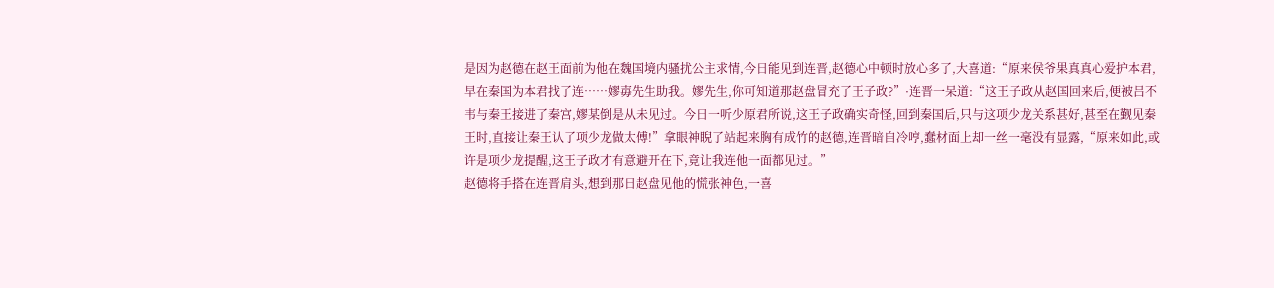是因为赵德在赵王面前为他在魏国境内骚扰公主求情,今日能见到连晋,赵德心中顿时放心多了,大喜道:“原来侯爷果真真心爱护本君,早在秦国为本君找了连……嫪毐先生助我。嫪先生,你可知道那赵盘冒充了王子政?”·连晋一呆道:“这王子政从赵国回来后,便被吕不韦与秦王接进了秦宫,嫪某倒是从未见过。今日一听少原君所说,这王子政确实奇怪,回到秦国后,只与这项少龙关系甚好,甚至在觐见秦王时,直接让秦王认了项少龙做太傅!”拿眼神睨了站起来胸有成竹的赵德,连晋暗自冷哼,蠢材面上却一丝一毫没有显露,“原来如此,或许是项少龙提醒,这王子政才有意避开在下,竟让我连他一面都见过。”
赵德将手搭在连晋肩头,想到那日赵盘见他的慌张神色,一喜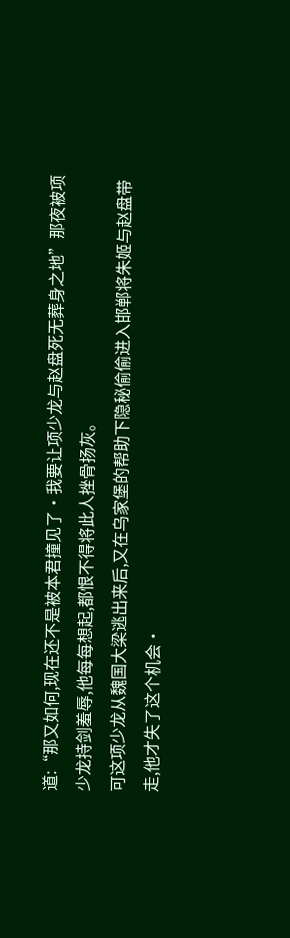道:“那又如何,现在还不是被本君撞见了·我要让项少龙与赵盘死无葬身之地”那夜被项少龙持剑羞辱,他每每想起,都恨不得将此人挫骨扬灰。
可这项少龙从魏国大梁逃出来后,又在乌家堡的帮助下隐秘偷偷进入邯郸将朱姬与赵盘带走,他才失了这个机会·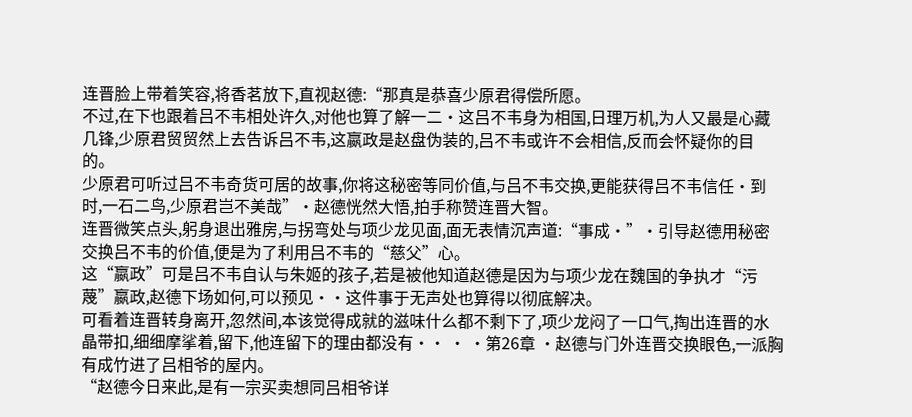连晋脸上带着笑容,将香茗放下,直视赵德:“那真是恭喜少原君得偿所愿。
不过,在下也跟着吕不韦相处许久,对他也算了解一二·这吕不韦身为相国,日理万机,为人又最是心藏几锋,少原君贸贸然上去告诉吕不韦,这嬴政是赵盘伪装的,吕不韦或许不会相信,反而会怀疑你的目的。
少原君可听过吕不韦奇货可居的故事,你将这秘密等同价值,与吕不韦交换,更能获得吕不韦信任·到时,一石二鸟,少原君岂不美哉”·赵德恍然大悟,拍手称赞连晋大智。
连晋微笑点头,躬身退出雅房,与拐弯处与项少龙见面,面无表情沉声道:“事成·”·引导赵德用秘密交换吕不韦的价值,便是为了利用吕不韦的“慈父”心。
这“嬴政”可是吕不韦自认与朱姬的孩子,若是被他知道赵德是因为与项少龙在魏国的争执才“污蔑”嬴政,赵德下场如何,可以预见··这件事于无声处也算得以彻底解决。
可看着连晋转身离开,忽然间,本该觉得成就的滋味什么都不剩下了,项少龙闷了一口气,掏出连晋的水晶带扣,细细摩挲着,留下,他连留下的理由都没有·· · ·第26章 ·赵德与门外连晋交换眼色,一派胸有成竹进了吕相爷的屋内。
“赵德今日来此,是有一宗买卖想同吕相爷详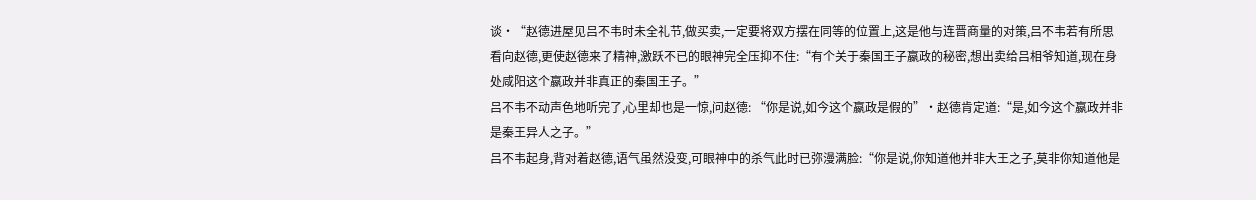谈·“赵德进屋见吕不韦时未全礼节,做买卖,一定要将双方摆在同等的位置上,这是他与连晋商量的对策,吕不韦若有所思看向赵德,更使赵德来了精神,激跃不已的眼神完全压抑不住:“有个关于秦国王子嬴政的秘密,想出卖给吕相爷知道,现在身处咸阳这个嬴政并非真正的秦国王子。”
吕不韦不动声色地听完了,心里却也是一惊,问赵德: “你是说,如今这个嬴政是假的”·赵德肯定道:“是,如今这个嬴政并非是秦王异人之子。”
吕不韦起身,背对着赵德,语气虽然没变,可眼神中的杀气此时已弥漫满脸:“你是说,你知道他并非大王之子,莫非你知道他是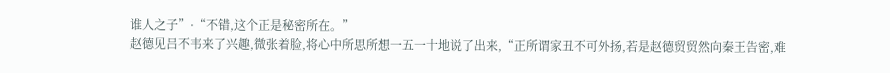谁人之子”·“不错,这个正是秘密所在。”
赵德见吕不韦来了兴趣,微张着脸,将心中所思所想一五一十地说了出来,“正所谓家丑不可外扬,若是赵德贸贸然向秦王告密,难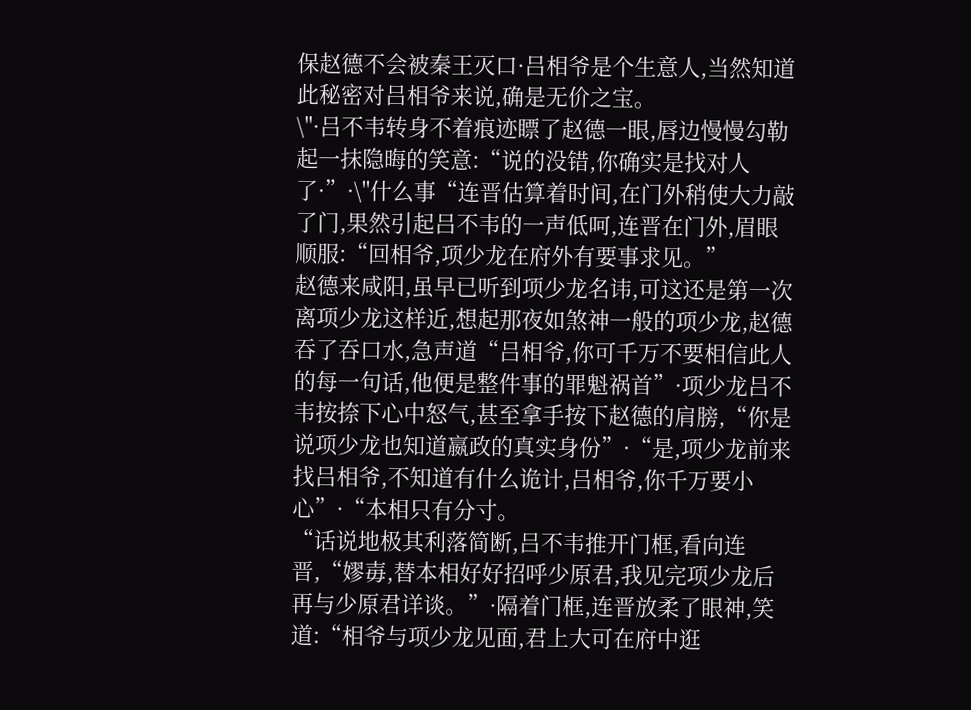保赵德不会被秦王灭口·吕相爷是个生意人,当然知道此秘密对吕相爷来说,确是无价之宝。
\"·吕不韦转身不着痕迹瞟了赵德一眼,唇边慢慢勾勒起一抹隐晦的笑意:“说的没错,你确实是找对人了·”·\"什么事“连晋估算着时间,在门外稍使大力敲了门,果然引起吕不韦的一声低呵,连晋在门外,眉眼顺服:“回相爷,项少龙在府外有要事求见。”
赵德来咸阳,虽早已听到项少龙名讳,可这还是第一次离项少龙这样近,想起那夜如煞神一般的项少龙,赵德吞了吞口水,急声道“吕相爷,你可千万不要相信此人的每一句话,他便是整件事的罪魁祸首”·项少龙吕不韦按捺下心中怒气,甚至拿手按下赵德的肩膀,“你是说项少龙也知道嬴政的真实身份”·“是,项少龙前来找吕相爷,不知道有什么诡计,吕相爷,你千万要小心”·“本相只有分寸。
“话说地极其利落简断,吕不韦推开门框,看向连晋,“嫪毐,替本相好好招呼少原君,我见完项少龙后再与少原君详谈。”·隔着门框,连晋放柔了眼神,笑道:“相爷与项少龙见面,君上大可在府中逛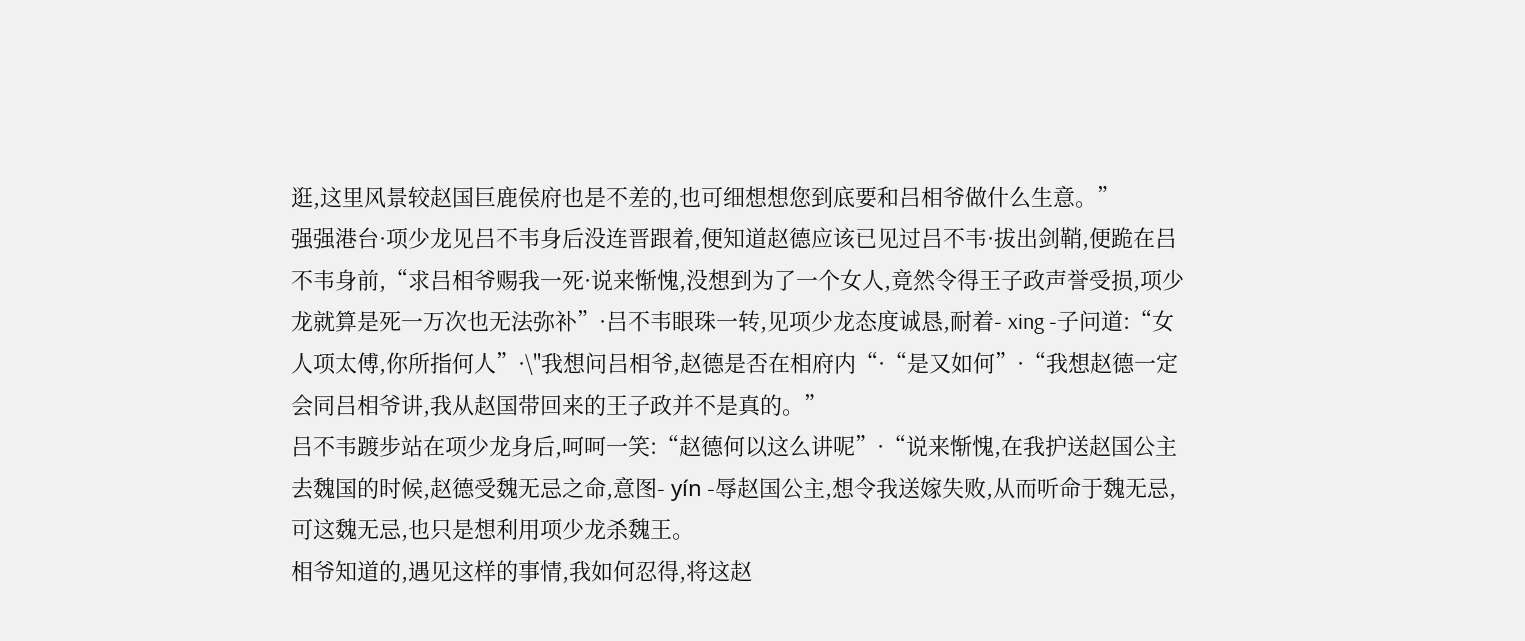逛,这里风景较赵国巨鹿侯府也是不差的,也可细想想您到底要和吕相爷做什么生意。”
强强港台·项少龙见吕不韦身后没连晋跟着,便知道赵德应该已见过吕不韦·拔出剑鞘,便跪在吕不韦身前,“求吕相爷赐我一死·说来惭愧,没想到为了一个女人,竟然令得王子政声誉受损,项少龙就算是死一万次也无法弥补”·吕不韦眼珠一转,见项少龙态度诚恳,耐着- xing -子问道:“女人项太傅,你所指何人”·\"我想问吕相爷,赵德是否在相府内“·“是又如何”·“我想赵德一定会同吕相爷讲,我从赵国带回来的王子政并不是真的。”
吕不韦踱步站在项少龙身后,呵呵一笑:“赵德何以这么讲呢”·“说来惭愧,在我护送赵国公主去魏国的时候,赵德受魏无忌之命,意图- yín -辱赵国公主,想令我送嫁失败,从而听命于魏无忌,可这魏无忌,也只是想利用项少龙杀魏王。
相爷知道的,遇见这样的事情,我如何忍得,将这赵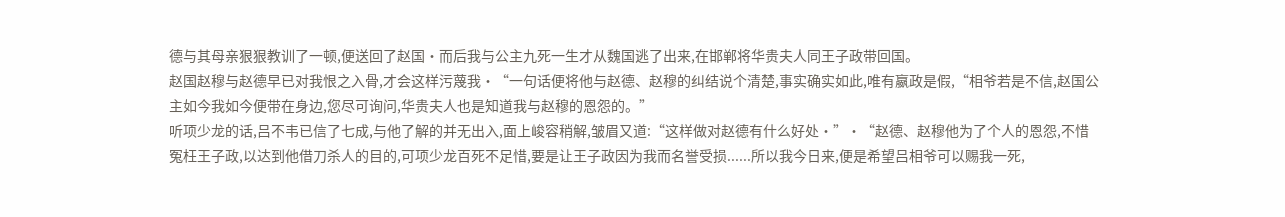德与其母亲狠狠教训了一顿,便送回了赵国·而后我与公主九死一生才从魏国逃了出来,在邯郸将华贵夫人同王子政带回国。
赵国赵穆与赵德早已对我恨之入骨,才会这样污蔑我·“一句话便将他与赵德、赵穆的纠结说个清楚,事实确实如此,唯有嬴政是假,“相爷若是不信,赵国公主如今我如今便带在身边,您尽可询问,华贵夫人也是知道我与赵穆的恩怨的。”
听项少龙的话,吕不韦已信了七成,与他了解的并无出入,面上峻容稍解,皱眉又道:“这样做对赵德有什么好处·”·“赵德、赵穆他为了个人的恩怨,不惜冤枉王子政,以达到他借刀杀人的目的,可项少龙百死不足惜,要是让王子政因为我而名誉受损......所以我今日来,便是希望吕相爷可以赐我一死,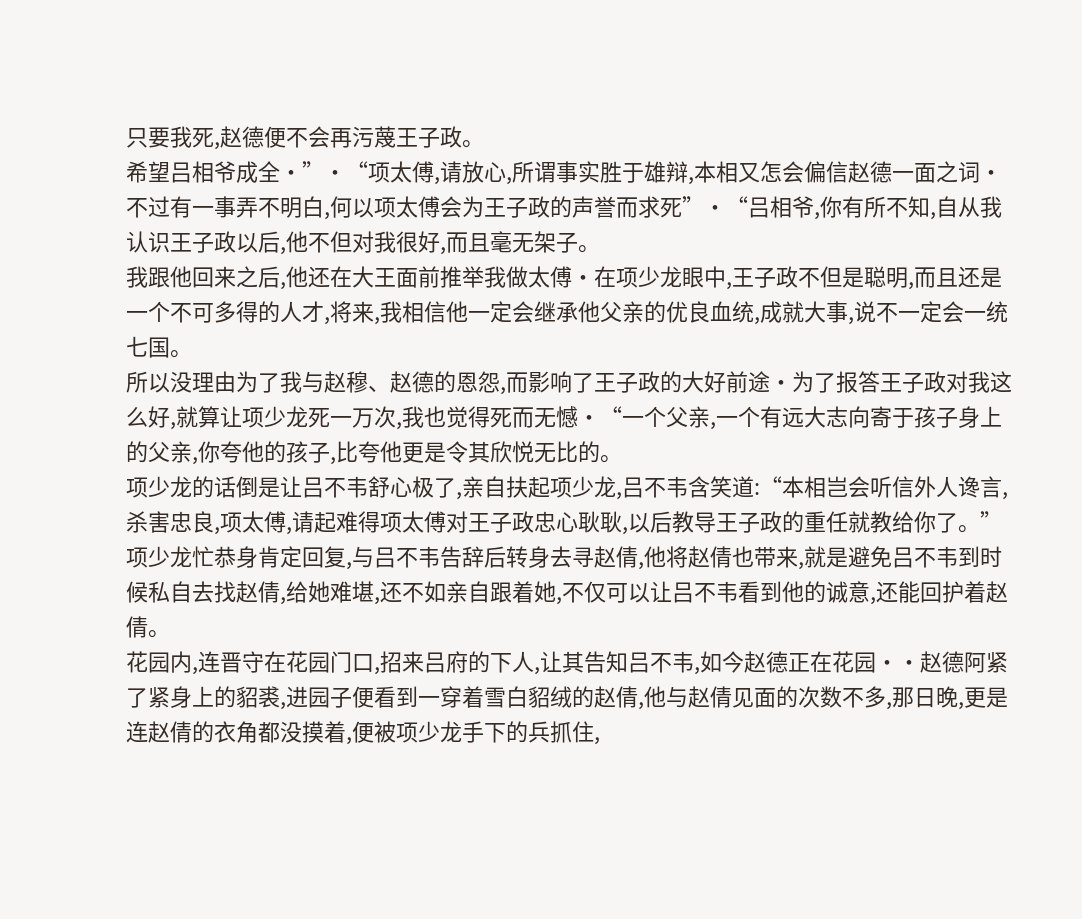只要我死,赵德便不会再污蔑王子政。
希望吕相爷成全·”·“项太傅,请放心,所谓事实胜于雄辩,本相又怎会偏信赵德一面之词·不过有一事弄不明白,何以项太傅会为王子政的声誉而求死”·“吕相爷,你有所不知,自从我认识王子政以后,他不但对我很好,而且毫无架子。
我跟他回来之后,他还在大王面前推举我做太傅·在项少龙眼中,王子政不但是聪明,而且还是一个不可多得的人才,将来,我相信他一定会继承他父亲的优良血统,成就大事,说不一定会一统七国。
所以没理由为了我与赵穆、赵德的恩怨,而影响了王子政的大好前途·为了报答王子政对我这么好,就算让项少龙死一万次,我也觉得死而无憾·“一个父亲,一个有远大志向寄于孩子身上的父亲,你夸他的孩子,比夸他更是令其欣悦无比的。
项少龙的话倒是让吕不韦舒心极了,亲自扶起项少龙,吕不韦含笑道:“本相岂会听信外人谗言,杀害忠良,项太傅,请起难得项太傅对王子政忠心耿耿,以后教导王子政的重任就教给你了。”
项少龙忙恭身肯定回复,与吕不韦告辞后转身去寻赵倩,他将赵倩也带来,就是避免吕不韦到时候私自去找赵倩,给她难堪,还不如亲自跟着她,不仅可以让吕不韦看到他的诚意,还能回护着赵倩。
花园内,连晋守在花园门口,招来吕府的下人,让其告知吕不韦,如今赵德正在花园··赵德阿紧了紧身上的貂裘,进园子便看到一穿着雪白貂绒的赵倩,他与赵倩见面的次数不多,那日晚,更是连赵倩的衣角都没摸着,便被项少龙手下的兵抓住,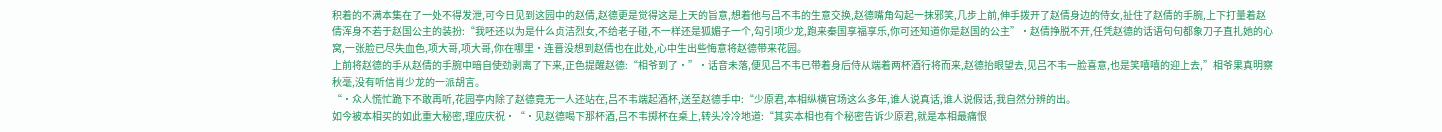积着的不满本集在了一处不得发泄,可今日见到这园中的赵倩,赵德更是觉得这是上天的旨意,想着他与吕不韦的生意交换,赵德嘴角勾起一抹邪笑,几步上前,伸手拨开了赵倩身边的侍女,扯住了赵倩的手腕,上下打量着赵倩浑身不若于赵国公主的装扮:“我呸还以为是什么贞洁烈女,不给老子碰,不一样还是狐媚子一个,勾引项少龙,跑来秦国享福享乐,你可还知道你是赵国的公主”·赵倩挣脱不开,任凭赵德的话语句句都象刀子直扎她的心窝,一张脸已尽失血色,项大哥,项大哥,你在哪里·连晋没想到赵倩也在此处,心中生出些悔意将赵德带来花园。
上前将赵德的手从赵倩的手腕中暗自使劲剥离了下来,正色提醒赵德:“相爷到了·”·话音未落,便见吕不韦已带着身后侍从端着两杯酒行将而来,赵德抬眼望去,见吕不韦一脸喜意,也是笑嘻嘻的迎上去,”相爷果真明察秋毫,没有听信肖少龙的一派胡言。
“·众人慌忙跪下不敢再听,花园亭内除了赵德竟无一人还站在,吕不韦端起酒杯,送至赵德手中:“少原君,本相纵横官场这么多年,谁人说真话,谁人说假话,我自然分辨的出。
如今被本相买的如此重大秘密,理应庆祝·“·见赵德喝下那杯酒,吕不韦掷杯在桌上,转头冷冷地道:“其实本相也有个秘密告诉少原君,就是本相最痛恨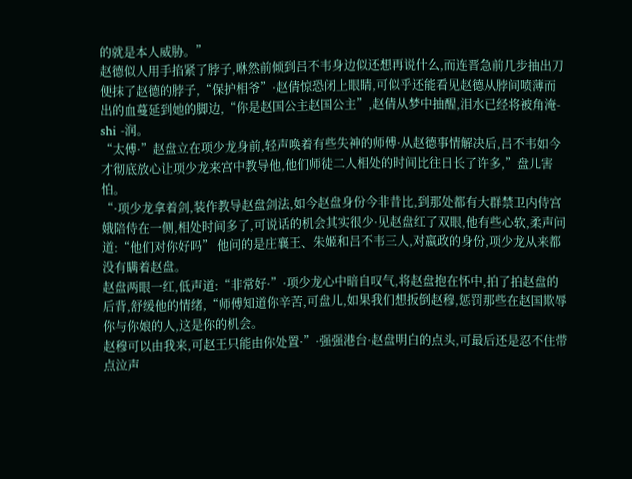的就是本人威胁。”
赵德似人用手掐紧了脖子,咻然前倾到吕不韦身边似还想再说什么,而连晋急前几步抽出刀便抹了赵德的脖子,“保护相爷”·赵倩惊恐闭上眼睛,可似乎还能看见赵德从脖间喷薄而出的血蔓延到她的脚边,“你是赵国公主赵国公主”,赵倩从梦中抽醒,泪水已经将被角淹- shi -润。
“太傅·”赵盘立在项少龙身前,轻声唤着有些失神的师傅·从赵德事情解决后,吕不韦如今才彻底放心让项少龙来宫中教导他,他们师徒二人相处的时间比往日长了许多,”盘儿害怕。
“·项少龙拿着剑,装作教导赵盘剑法,如今赵盘身份今非昔比,到那处都有大群禁卫内侍宫娥陪侍在一侧,相处时间多了,可说话的机会其实很少·见赵盘红了双眼,他有些心软,柔声问道:“他们对你好吗” 他问的是庄襄王、朱姬和吕不韦三人,对嬴政的身份,项少龙从来都没有瞒着赵盘。
赵盘两眼一红,低声道:“非常好·”·项少龙心中暗自叹气,将赵盘抱在怀中,拍了拍赵盘的后背,舒缓他的情绪,“师傅知道你辛苦,可盘儿,如果我们想扳倒赵穆,惩罚那些在赵国欺辱你与你娘的人,这是你的机会。
赵穆可以由我来,可赵王只能由你处置·”·强强港台·赵盘明白的点头,可最后还是忍不住带点泣声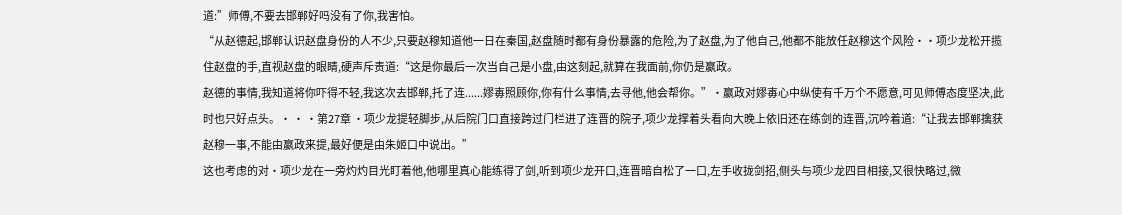道:”师傅,不要去邯郸好吗没有了你,我害怕。
“从赵德起,邯郸认识赵盘身份的人不少,只要赵穆知道他一日在秦国,赵盘随时都有身份暴露的危险,为了赵盘,为了他自己,他都不能放任赵穆这个风险··项少龙松开揽住赵盘的手,直视赵盘的眼睛,硬声斥责道:“这是你最后一次当自己是小盘,由这刻起,就算在我面前,你仍是嬴政。
赵德的事情,我知道将你吓得不轻,我这次去邯郸,托了连......嫪毐照顾你,你有什么事情,去寻他,他会帮你。”·嬴政对嫪毐心中纵使有千万个不愿意,可见师傅态度坚决,此时也只好点头。· · ·第27章 ·项少龙提轻脚步,从后院门口直接跨过门栏进了连晋的院子,项少龙撑着头看向大晚上依旧还在练剑的连晋,沉吟着道:“让我去邯郸擒获赵穆一事,不能由嬴政来提,最好便是由朱姬口中说出。”
这也考虑的对·项少龙在一旁灼灼目光盯着他,他哪里真心能练得了剑,听到项少龙开口,连晋暗自松了一口,左手收拢剑招,侧头与项少龙四目相接,又很快略过,微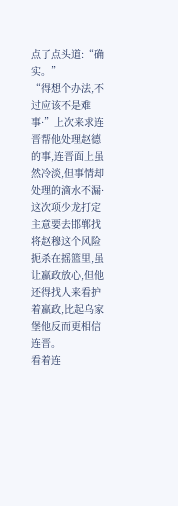点了点头道:“确实。”
“得想个办法,不过应该不是难事·”上次来求连晋帮他处理赵德的事,连晋面上虽然冷淡,但事情却处理的滴水不漏·这次项少龙打定主意要去邯郸找将赵穆这个风险扼杀在摇篮里,虽让嬴政放心,但他还得找人来看护着嬴政,比起乌家堡他反而更相信连晋。
看着连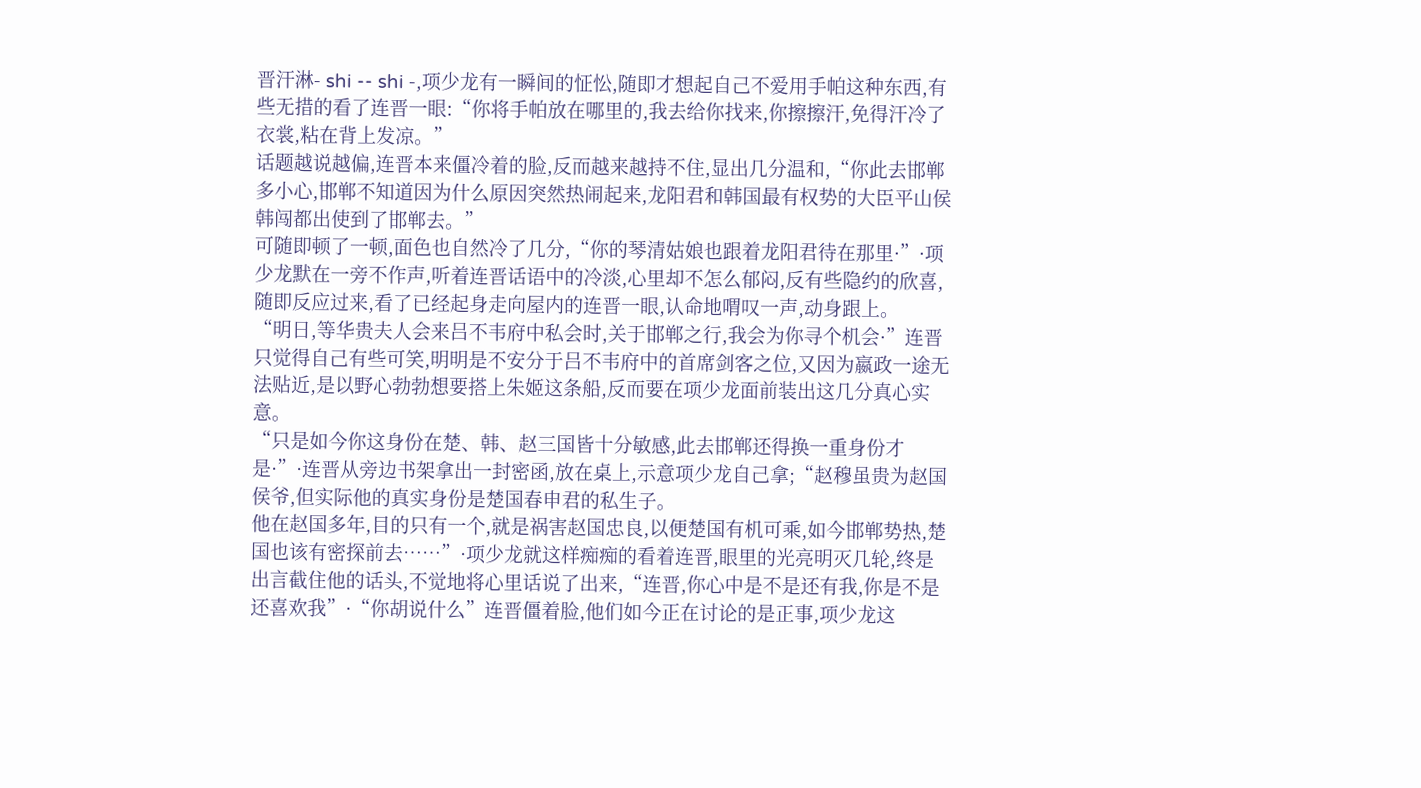晋汗淋- shi -- shi -,项少龙有一瞬间的怔忪,随即才想起自己不爱用手帕这种东西,有些无措的看了连晋一眼:“你将手帕放在哪里的,我去给你找来,你擦擦汗,免得汗冷了衣裳,粘在背上发凉。”
话题越说越偏,连晋本来僵冷着的脸,反而越来越持不住,显出几分温和,“你此去邯郸多小心,邯郸不知道因为什么原因突然热闹起来,龙阳君和韩国最有权势的大臣平山侯韩闯都出使到了邯郸去。”
可随即顿了一顿,面色也自然冷了几分,“你的琴清姑娘也跟着龙阳君待在那里·”·项少龙默在一旁不作声,听着连晋话语中的冷淡,心里却不怎么郁闷,反有些隐约的欣喜,随即反应过来,看了已经起身走向屋内的连晋一眼,认命地喟叹一声,动身跟上。
“明日,等华贵夫人会来吕不韦府中私会时,关于邯郸之行,我会为你寻个机会·”连晋只觉得自己有些可笑,明明是不安分于吕不韦府中的首席剑客之位,又因为嬴政一途无法贴近,是以野心勃勃想要搭上朱姬这条船,反而要在项少龙面前装出这几分真心实意。
“只是如今你这身份在楚、韩、赵三国皆十分敏感,此去邯郸还得换一重身份才是·”·连晋从旁边书架拿出一封密函,放在桌上,示意项少龙自己拿;“赵穆虽贵为赵国侯爷,但实际他的真实身份是楚国春申君的私生子。
他在赵国多年,目的只有一个,就是祸害赵国忠良,以便楚国有机可乘,如今邯郸势热,楚国也该有密探前去……”·项少龙就这样痴痴的看着连晋,眼里的光亮明灭几轮,终是出言截住他的话头,不觉地将心里话说了出来,“连晋,你心中是不是还有我,你是不是还喜欢我”·“你胡说什么”连晋僵着脸,他们如今正在讨论的是正事,项少龙这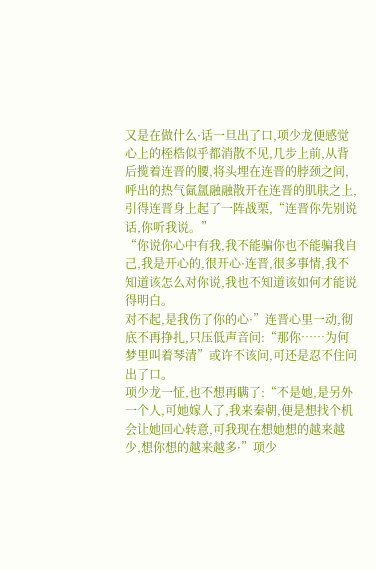又是在做什么·话一旦出了口,项少龙便感觉心上的桎梏似乎都消散不见,几步上前,从背后揽着连晋的腰,将头埋在连晋的脖颈之间,呼出的热气氤氲融融散开在连晋的肌肤之上,引得连晋身上起了一阵战栗,“连晋你先别说话,你听我说。”
“你说你心中有我,我不能骗你也不能骗我自己,我是开心的,很开心·连晋,很多事情,我不知道该怎么对你说,我也不知道该如何才能说得明白。
对不起,是我伤了你的心·”连晋心里一动,彻底不再挣扎,只压低声音问:“那你……为何梦里叫着琴清”或许不该问,可还是忍不住问出了口。
项少龙一怔,也不想再瞒了:“不是她,是另外一个人,可她嫁人了,我来秦朝,便是想找个机会让她回心转意,可我现在想她想的越来越少,想你想的越来越多·”项少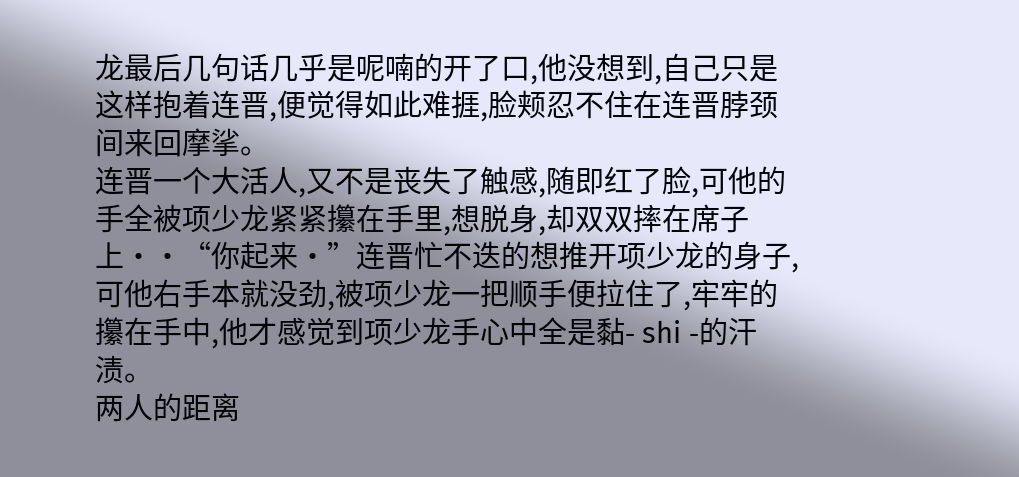龙最后几句话几乎是呢喃的开了口,他没想到,自己只是这样抱着连晋,便觉得如此难捱,脸颊忍不住在连晋脖颈间来回摩挲。
连晋一个大活人,又不是丧失了触感,随即红了脸,可他的手全被项少龙紧紧攥在手里,想脱身,却双双摔在席子上··“你起来·”连晋忙不迭的想推开项少龙的身子,可他右手本就没劲,被项少龙一把顺手便拉住了,牢牢的攥在手中,他才感觉到项少龙手心中全是黏- shi -的汗渍。
两人的距离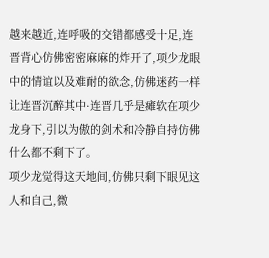越来越近,连呼吸的交错都感受十足,连晋背心仿佛密密麻麻的炸开了,项少龙眼中的情谊以及难耐的欲念,仿佛迷药一样让连晋沉醉其中·连晋几乎是瘫软在项少龙身下,引以为傲的剑术和冷静自持仿佛什么都不剩下了。
项少龙觉得这天地间,仿佛只剩下眼见这人和自己,微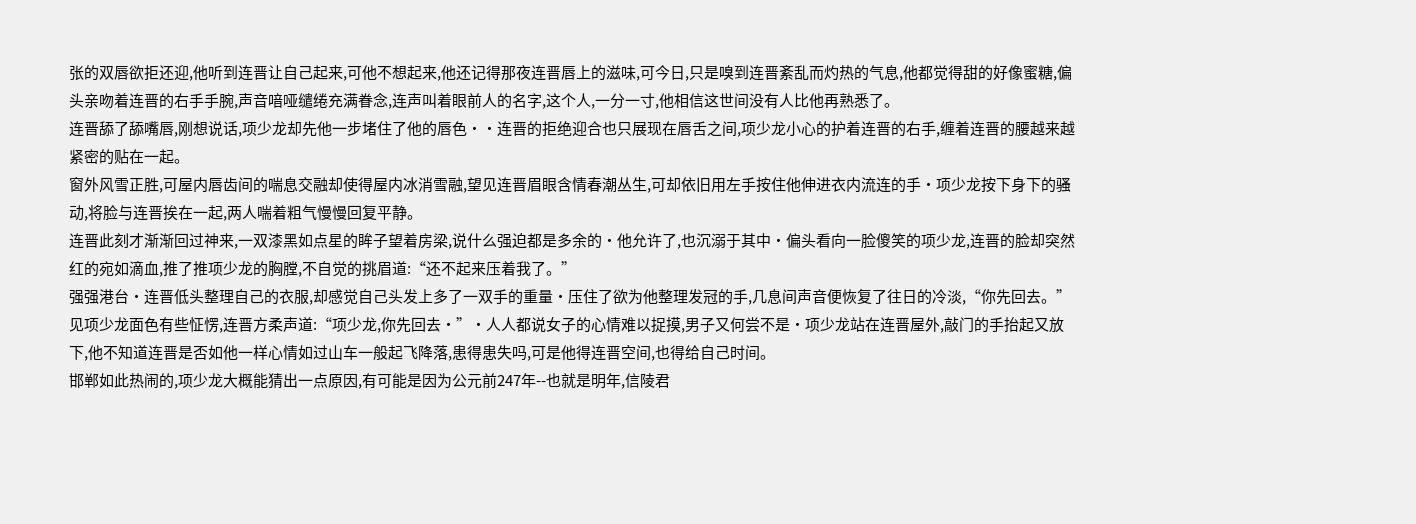张的双唇欲拒还迎,他听到连晋让自己起来,可他不想起来,他还记得那夜连晋唇上的滋味,可今日,只是嗅到连晋紊乱而灼热的气息,他都觉得甜的好像蜜糖,偏头亲吻着连晋的右手手腕,声音喑哑缱绻充满眷念,连声叫着眼前人的名字,这个人,一分一寸,他相信这世间没有人比他再熟悉了。
连晋舔了舔嘴唇,刚想说话,项少龙却先他一步堵住了他的唇色··连晋的拒绝迎合也只展现在唇舌之间,项少龙小心的护着连晋的右手,缠着连晋的腰越来越紧密的贴在一起。
窗外风雪正胜,可屋内唇齿间的喘息交融却使得屋内冰消雪融,望见连晋眉眼含情春潮丛生,可却依旧用左手按住他伸进衣内流连的手·项少龙按下身下的骚动,将脸与连晋挨在一起,两人喘着粗气慢慢回复平静。
连晋此刻才渐渐回过神来,一双漆黑如点星的眸子望着房梁,说什么强迫都是多余的·他允许了,也沉溺于其中·偏头看向一脸傻笑的项少龙,连晋的脸却突然红的宛如滴血,推了推项少龙的胸膛,不自觉的挑眉道:“还不起来压着我了。”
强强港台·连晋低头整理自己的衣服,却感觉自己头发上多了一双手的重量·压住了欲为他整理发冠的手,几息间声音便恢复了往日的冷淡,“你先回去。”
见项少龙面色有些怔愣,连晋方柔声道:“项少龙,你先回去·”·人人都说女子的心情难以捉摸,男子又何尝不是·项少龙站在连晋屋外,敲门的手抬起又放下,他不知道连晋是否如他一样心情如过山车一般起飞降落,患得患失吗,可是他得连晋空间,也得给自己时间。
邯郸如此热闹的,项少龙大概能猜出一点原因,有可能是因为公元前247年--也就是明年,信陵君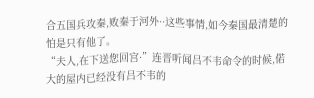合五国兵攻秦,败秦于河外··这些事情,如今秦国最清楚的怕是只有他了。
“夫人,在下送您回宫·”连晋听闻吕不韦命令的时候,偌大的屋内已经没有吕不韦的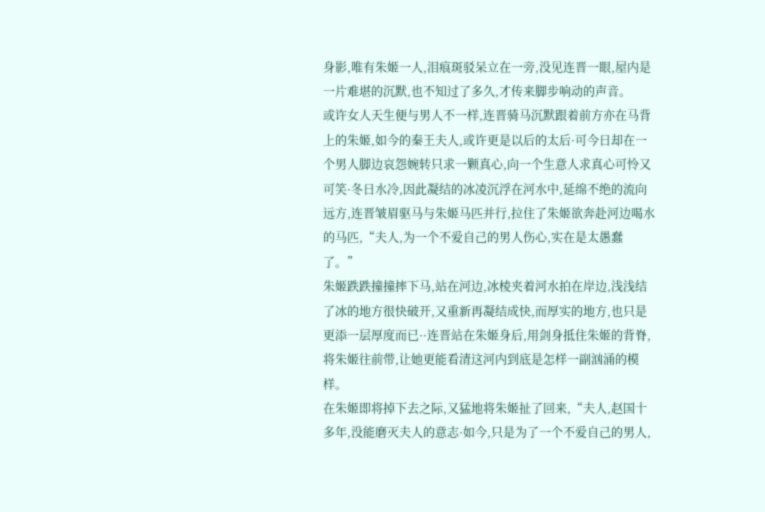身影,唯有朱姬一人,泪痕斑驳呆立在一旁,没见连晋一眼,屋内是一片难堪的沉默,也不知过了多久,才传来脚步响动的声音。
或许女人天生便与男人不一样,连晋骑马沉默跟着前方亦在马背上的朱姬,如今的秦王夫人,或许更是以后的太后·可今日却在一个男人脚边哀怨婉转只求一颗真心,向一个生意人求真心可怜又可笑·冬日水冷,因此凝结的冰凌沉浮在河水中,延绵不绝的流向远方,连晋皱眉驱马与朱姬马匹并行,拉住了朱姬欲奔赴河边喝水的马匹,“夫人,为一个不爱自己的男人伤心,实在是太愚蠢了。”
朱姬跌跌撞撞摔下马,站在河边,冰棱夹着河水拍在岸边,浅浅结了冰的地方很快破开,又重新再凝结成快,而厚实的地方,也只是更添一层厚度而已··连晋站在朱姬身后,用剑身抵住朱姬的背脊,将朱姬往前带,让她更能看清这河内到底是怎样一副汹涌的模样。
在朱姬即将掉下去之际,又猛地将朱姬扯了回来,“夫人,赵国十多年,没能磨灭夫人的意志·如今,只是为了一个不爱自己的男人,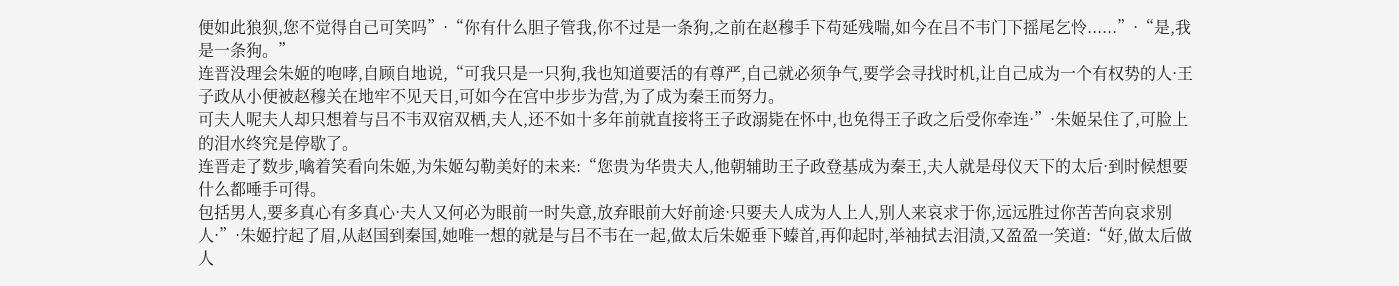便如此狼狈,您不觉得自己可笑吗”·“你有什么胆子管我,你不过是一条狗,之前在赵穆手下苟延残喘,如今在吕不韦门下摇尾乞怜......”·“是,我是一条狗。”
连晋没理会朱姬的咆哮,自顾自地说,“可我只是一只狗,我也知道要活的有尊严,自己就必须争气,要学会寻找时机,让自己成为一个有权势的人·王子政从小便被赵穆关在地牢不见天日,可如今在宫中步步为营,为了成为秦王而努力。
可夫人呢夫人却只想着与吕不韦双宿双栖,夫人,还不如十多年前就直接将王子政溺毙在怀中,也免得王子政之后受你牵连·”·朱姬呆住了,可脸上的泪水终究是停歇了。
连晋走了数步,噙着笑看向朱姬,为朱姬勾勒美好的未来:“您贵为华贵夫人,他朝辅助王子政登基成为秦王,夫人就是母仪天下的太后·到时候想要什么都唾手可得。
包括男人,要多真心有多真心·夫人又何必为眼前一时失意,放弃眼前大好前途·只要夫人成为人上人,别人来哀求于你,远远胜过你苦苦向哀求别人·”·朱姬拧起了眉,从赵国到秦国,她唯一想的就是与吕不韦在一起,做太后朱姬垂下螓首,再仰起时,举袖拭去泪渍,又盈盈一笑道:“好,做太后做人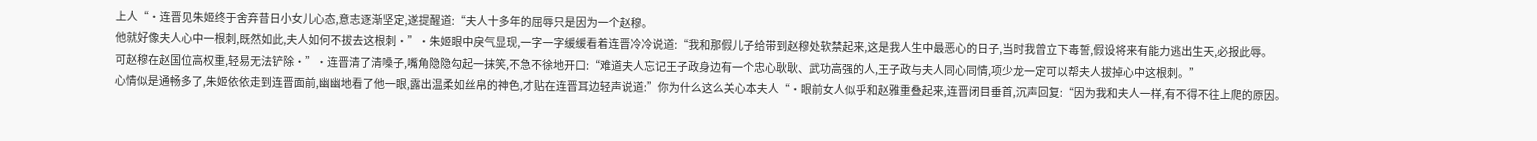上人“·连晋见朱姬终于舍弃昔日小女儿心态,意志逐渐坚定,遂提醒道:“夫人十多年的屈辱只是因为一个赵穆。
他就好像夫人心中一根刺,既然如此,夫人如何不拔去这根刺·”·朱姬眼中戾气显现,一字一字缓缓看着连晋冷冷说道:“我和那假儿子给带到赵穆处软禁起来,这是我人生中最恶心的日子,当时我曾立下毒誓,假设将来有能力逃出生天,必报此辱。
可赵穆在赵国位高权重,轻易无法铲除·”·连晋清了清嗓子,嘴角隐隐勾起一抹笑,不急不徐地开口:“难道夫人忘记王子政身边有一个忠心耿耿、武功高强的人,王子政与夫人同心同情,项少龙一定可以帮夫人拔掉心中这根刺。”
心情似是通畅多了,朱姬依依走到连晋面前,幽幽地看了他一眼,露出温柔如丝帛的神色,才贴在连晋耳边轻声说道:”你为什么这么关心本夫人“·眼前女人似乎和赵雅重叠起来,连晋闭目垂首,沉声回复:“因为我和夫人一样,有不得不往上爬的原因。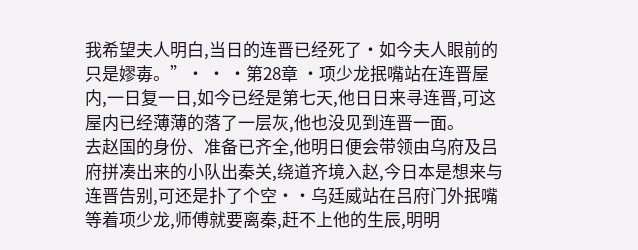我希望夫人明白,当日的连晋已经死了·如今夫人眼前的只是嫪毐。”· · ·第28章 ·项少龙抿嘴站在连晋屋内,一日复一日,如今已经是第七天,他日日来寻连晋,可这屋内已经薄薄的落了一层灰,他也没见到连晋一面。
去赵国的身份、准备已齐全,他明日便会带领由乌府及吕府拼凑出来的小队出秦关,绕道齐境入赵,今日本是想来与连晋告别,可还是扑了个空··乌廷威站在吕府门外抿嘴等着项少龙,师傅就要离秦,赶不上他的生辰,明明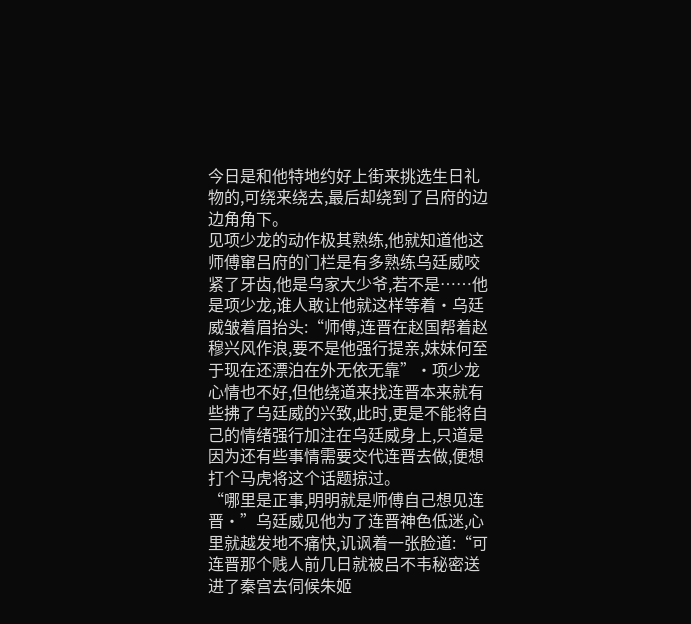今日是和他特地约好上街来挑选生日礼物的,可绕来绕去,最后却绕到了吕府的边边角角下。
见项少龙的动作极其熟练,他就知道他这师傅窜吕府的门栏是有多熟练乌廷威咬紧了牙齿,他是乌家大少爷,若不是……他是项少龙,谁人敢让他就这样等着·乌廷威皱着眉抬头:“师傅,连晋在赵国帮着赵穆兴风作浪,要不是他强行提亲,妹妹何至于现在还漂泊在外无依无靠”·项少龙心情也不好,但他绕道来找连晋本来就有些拂了乌廷威的兴致,此时,更是不能将自己的情绪强行加注在乌廷威身上,只道是因为还有些事情需要交代连晋去做,便想打个马虎将这个话题掠过。
“哪里是正事,明明就是师傅自己想见连晋·”乌廷威见他为了连晋神色低迷,心里就越发地不痛快,讥讽着一张脸道:“可连晋那个贱人前几日就被吕不韦秘密送进了秦宫去伺候朱姬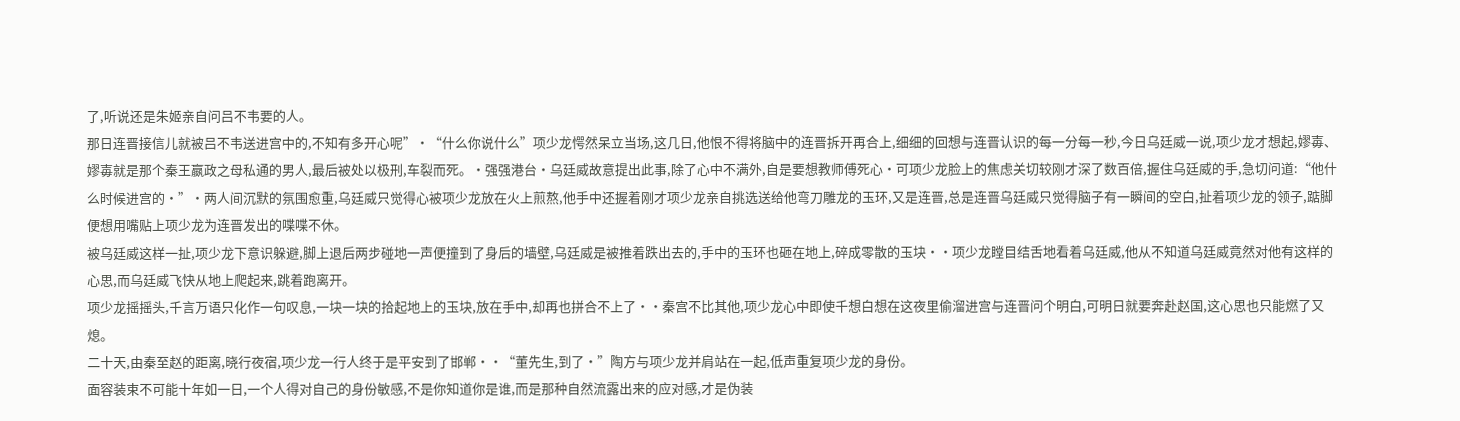了,听说还是朱姬亲自问吕不韦要的人。
那日连晋接信儿就被吕不韦送进宫中的,不知有多开心呢”·“什么你说什么”项少龙愕然呆立当场,这几日,他恨不得将脑中的连晋拆开再合上,细细的回想与连晋认识的每一分每一秒,今日乌廷威一说,项少龙才想起,嫪毐、嫪毐就是那个秦王嬴政之母私通的男人,最后被处以极刑,车裂而死。·强强港台·乌廷威故意提出此事,除了心中不满外,自是要想教师傅死心·可项少龙脸上的焦虑关切较刚才深了数百倍,握住乌廷威的手,急切问道:“他什么时候进宫的·”·两人间沉默的氛围愈重,乌廷威只觉得心被项少龙放在火上煎熬,他手中还握着刚才项少龙亲自挑选送给他弯刀雕龙的玉环,又是连晋,总是连晋乌廷威只觉得脑子有一瞬间的空白,扯着项少龙的领子,踮脚便想用嘴贴上项少龙为连晋发出的喋喋不休。
被乌廷威这样一扯,项少龙下意识躲避,脚上退后两步碰地一声便撞到了身后的墙壁,乌廷威是被推着跌出去的,手中的玉环也砸在地上,碎成零散的玉块··项少龙瞠目结舌地看着乌廷威,他从不知道乌廷威竟然对他有这样的心思,而乌廷威飞快从地上爬起来,跳着跑离开。
项少龙摇摇头,千言万语只化作一句叹息,一块一块的拾起地上的玉块,放在手中,却再也拼合不上了··秦宫不比其他,项少龙心中即使千想白想在这夜里偷溜进宫与连晋问个明白,可明日就要奔赴赵国,这心思也只能燃了又熄。
二十天,由秦至赵的距离,晓行夜宿,项少龙一行人终于是平安到了邯郸··“董先生,到了·”陶方与项少龙并肩站在一起,低声重复项少龙的身份。
面容装束不可能十年如一日,一个人得对自己的身份敏感,不是你知道你是谁,而是那种自然流露出来的应对感,才是伪装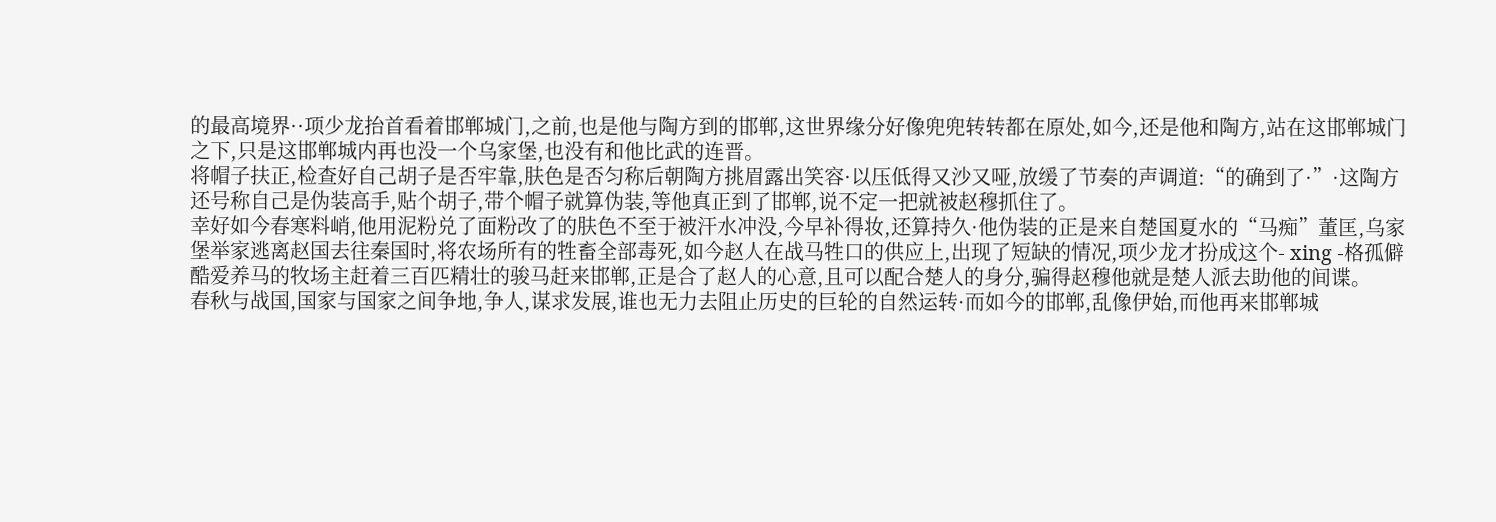的最高境界··项少龙抬首看着邯郸城门,之前,也是他与陶方到的邯郸,这世界缘分好像兜兜转转都在原处,如今,还是他和陶方,站在这邯郸城门之下,只是这邯郸城内再也没一个乌家堡,也没有和他比武的连晋。
将帽子扶正,检查好自己胡子是否牢靠,肤色是否匀称后朝陶方挑眉露出笑容·以压低得又沙又哑,放缓了节奏的声调道:“的确到了·”·这陶方还号称自己是伪装高手,贴个胡子,带个帽子就算伪装,等他真正到了邯郸,说不定一把就被赵穆抓住了。
幸好如今春寒料峭,他用泥粉兑了面粉改了的肤色不至于被汗水冲没,今早补得妆,还算持久·他伪装的正是来自楚国夏水的“马痴”董匡,乌家堡举家逃离赵国去往秦国时,将农场所有的牲畜全部毒死,如今赵人在战马牲口的供应上,出现了短缺的情况,项少龙才扮成这个- xing -格孤僻酷爱养马的牧场主赶着三百匹精壮的骏马赶来邯郸,正是合了赵人的心意,且可以配合楚人的身分,骗得赵穆他就是楚人派去助他的间谍。
春秋与战国,国家与国家之间争地,争人,谋求发展,谁也无力去阻止历史的巨轮的自然运转·而如今的邯郸,乱像伊始,而他再来邯郸城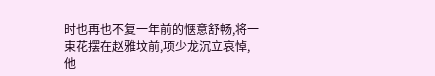时也再也不复一年前的惬意舒畅,将一束花摆在赵雅坟前,项少龙沉立哀悼,他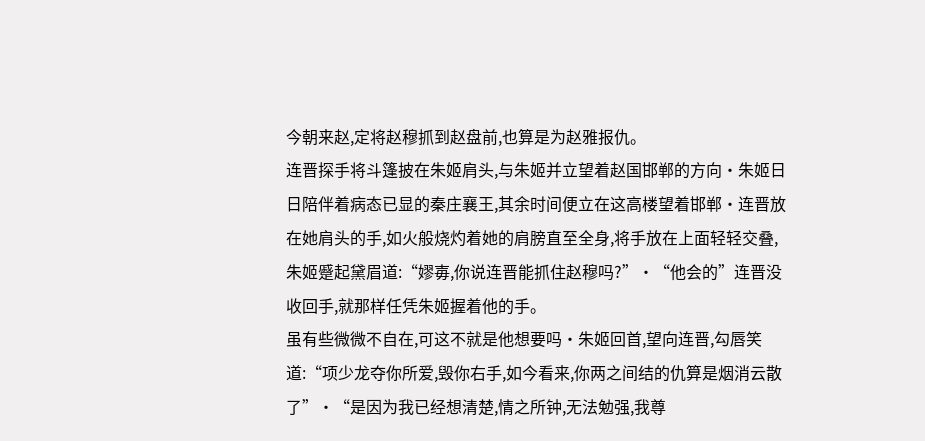今朝来赵,定将赵穆抓到赵盘前,也算是为赵雅报仇。
连晋探手将斗篷披在朱姬肩头,与朱姬并立望着赵国邯郸的方向·朱姬日日陪伴着病态已显的秦庄襄王,其余时间便立在这高楼望着邯郸·连晋放在她肩头的手,如火般烧灼着她的肩膀直至全身,将手放在上面轻轻交叠,朱姬蹙起黛眉道:“嫪毐,你说连晋能抓住赵穆吗?”·“他会的”连晋没收回手,就那样任凭朱姬握着他的手。
虽有些微微不自在,可这不就是他想要吗·朱姬回首,望向连晋,勾唇笑道:“项少龙夺你所爱,毁你右手,如今看来,你两之间结的仇算是烟消云散了”·“是因为我已经想清楚,情之所钟,无法勉强,我尊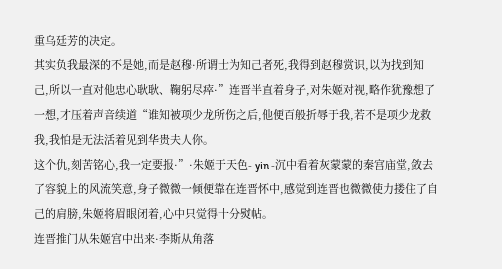重乌廷芳的决定。
其实负我最深的不是她,而是赵穆·所谓士为知己者死,我得到赵穆赏识,以为找到知己,所以一直对他忠心耿耿、鞠躬尽瘁·”连晋半直着身子,对朱姬对视,略作犹豫想了一想,才压着声音续道“谁知被项少龙所伤之后,他便百般折辱于我,若不是项少龙救我,我怕是无法活着见到华贵夫人你。
这个仇,刻苦铭心,我一定要报·”·朱姬于天色- yin -沉中看着灰蒙蒙的秦宫庙堂,敛去了容貌上的风流笑意,身子微微一倾便靠在连晋怀中,感觉到连晋也微微使力搂住了自己的肩膀,朱姬将眉眼闭着,心中只觉得十分熨帖。
连晋推门从朱姬宫中出来·李斯从角落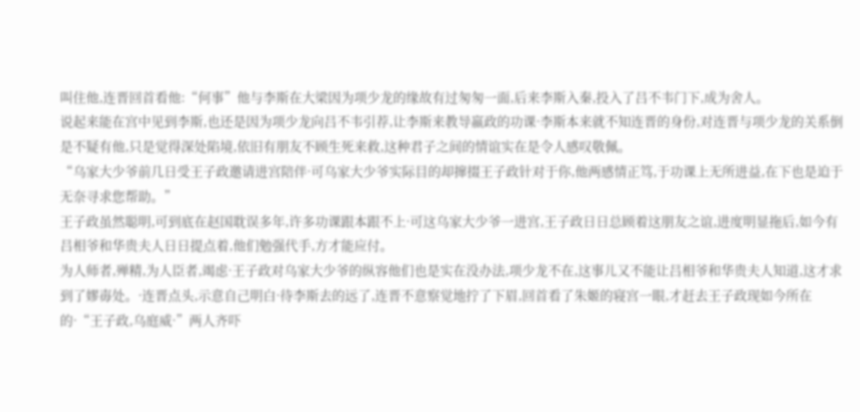叫住他,连晋回首看他:“何事”他与李斯在大梁因为项少龙的缘故有过匆匆一面,后来李斯入秦,投入了吕不韦门下,成为舍人。
说起来能在宫中见到李斯,也还是因为项少龙向吕不韦引荐,让李斯来教导嬴政的功课·李斯本来就不知连晋的身份,对连晋与项少龙的关系倒是不疑有他,只是觉得深处陷境,依旧有朋友不顾生死来救,这种君子之间的情谊实在是令人感叹敬佩。
“乌家大少爷前几日受王子政邀请进宫陪伴·可乌家大少爷实际目的却撺掇王子政针对于你,他两感情正笃,于功课上无所进益,在下也是迫于无奈寻求您帮助。”
王子政虽然聪明,可到底在赵国耽误多年,许多功课跟本跟不上·可这乌家大少爷一进宫,王子政日日总顾着这朋友之谊,进度明显拖后,如今有吕相爷和华贵夫人日日提点着,他们勉强代手,方才能应付。
为人师者,殚精,为人臣者,竭虑·王子政对乌家大少爷的纵容他们也是实在没办法,项少龙不在,这事儿又不能让吕相爷和华贵夫人知道,这才求到了嫪毐处。·连晋点头,示意自己明白·待李斯去的远了,连晋不意察觉地拧了下眉,回首看了朱姬的寝宫一眼,才赶去王子政现如今所在的·“王子政,乌庭威·”两人齐吓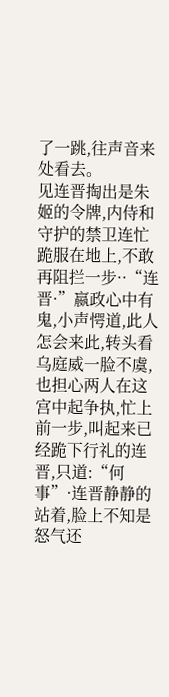了一跳,往声音来处看去。
见连晋掏出是朱姬的令牌,内侍和守护的禁卫连忙跪服在地上,不敢再阻拦一步··“连晋·”嬴政心中有鬼,小声愕道,此人怎会来此,转头看乌庭威一脸不虞,也担心两人在这宫中起争执,忙上前一步,叫起来已经跪下行礼的连晋,只道:“何事”·连晋静静的站着,脸上不知是怒气还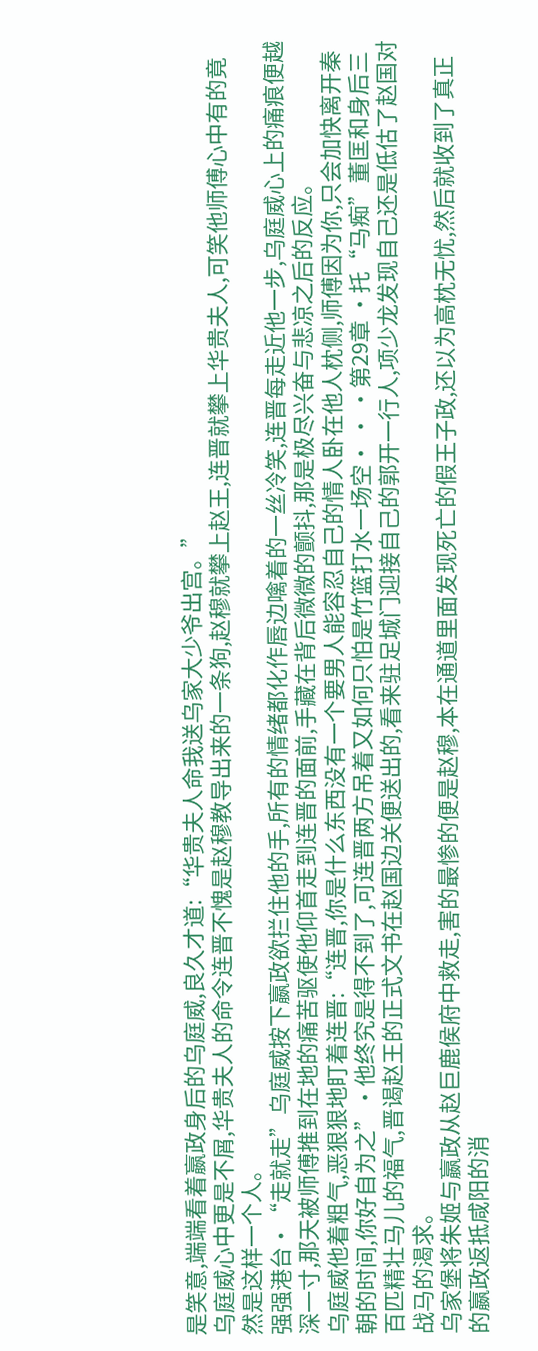是笑意,端端看着嬴政身后的乌庭威,良久才道:“华贵夫人命我送乌家大少爷出宫。”
乌庭威心中更是不屑,华贵夫人的命令连晋不愧是赵穆教导出来的一条狗,赵穆就攀上赵王,连晋就攀上华贵夫人,可笑他师傅心中有的竟然是这样一个人。
强强港台·“走就走”乌庭威按下嬴政欲拦住他的手,所有的情绪都化作唇边噙着的一丝冷笑,连晋每走近他一步,乌庭威心上的痛痕便越深一寸,那天被师傅推到在地的痛苦驱使他仰首走到连晋的面前,手藏在背后微微的颤抖,那是极尽兴奋与悲凉之后的反应。
乌庭威他着粗气,恶狠狠地盯着连晋:“连晋,你是什么东西没有一个要男人能容忍自己的情人卧在他人枕侧,师傅因为你,只会加快离开秦朝的时间,你好自为之”·他终究是得不到了,可连晋两方吊着又如何只怕是竹篮打水一场空· · ·第29章 ·托“马痴”董匡和身后三百匹精壮马儿的福气,晋谒赵王的正式文书在赵国边关便送出的,看来驻足城门迎接自己的郭开一行人,项少龙发现自己还是低估了赵国对战马的渴求。
乌家堡将朱姬与嬴政从赵巨鹿侯府中救走,害的最惨的便是赵穆,本在通道里面发现死亡的假王子政,还以为高枕无忧,然后就收到了真正的嬴政返抵咸阳的消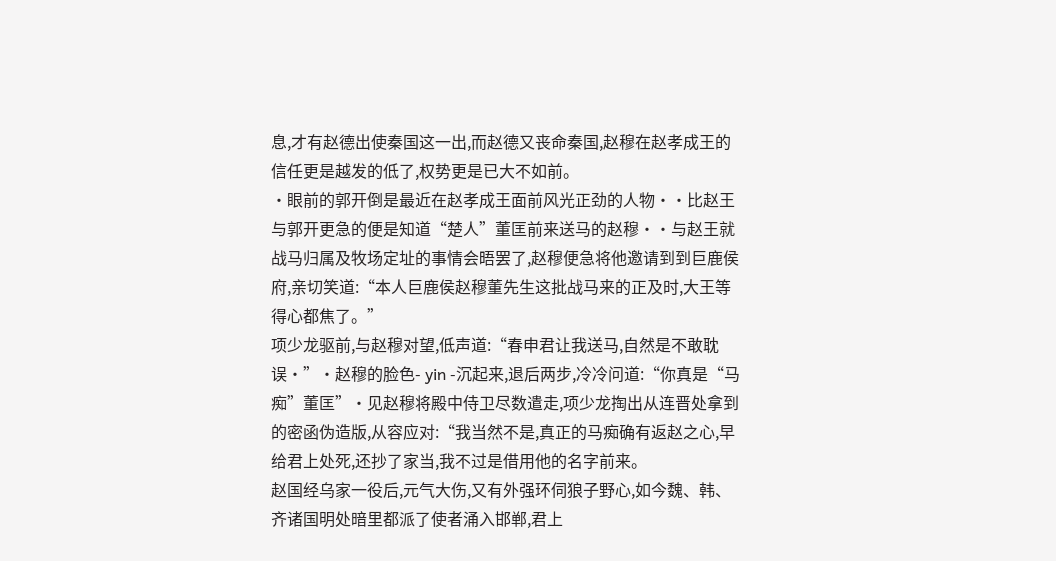息,才有赵德出使秦国这一出,而赵德又丧命秦国,赵穆在赵孝成王的信任更是越发的低了,权势更是已大不如前。
·眼前的郭开倒是最近在赵孝成王面前风光正劲的人物··比赵王与郭开更急的便是知道“楚人”董匡前来送马的赵穆··与赵王就战马归属及牧场定址的事情会晤罢了,赵穆便急将他邀请到到巨鹿侯府,亲切笑道:“本人巨鹿侯赵穆董先生这批战马来的正及时,大王等得心都焦了。”
项少龙驱前,与赵穆对望,低声道:“春申君让我送马,自然是不敢耽误·”·赵穆的脸色- yin -沉起来,退后两步,冷冷问道:“你真是“马痴”董匡”·见赵穆将殿中侍卫尽数遣走,项少龙掏出从连晋处拿到的密函伪造版,从容应对:“我当然不是,真正的马痴确有返赵之心,早给君上处死,还抄了家当,我不过是借用他的名字前来。
赵国经乌家一役后,元气大伤,又有外强环伺狼子野心,如今魏、韩、齐诸国明处暗里都派了使者涌入邯郸,君上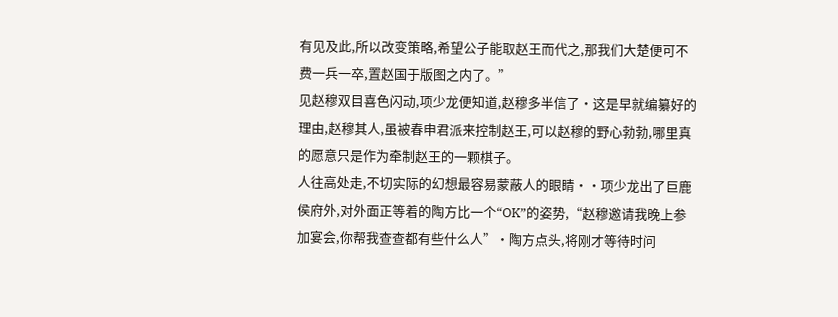有见及此,所以改变策略,希望公子能取赵王而代之,那我们大楚便可不费一兵一卒,置赵国于版图之内了。”
见赵穆双目喜色闪动,项少龙便知道,赵穆多半信了·这是早就编纂好的理由,赵穆其人,虽被春申君派来控制赵王,可以赵穆的野心勃勃,哪里真的愿意只是作为牵制赵王的一颗棋子。
人往高处走,不切实际的幻想最容易蒙蔽人的眼睛··项少龙出了巨鹿侯府外,对外面正等着的陶方比一个“OK”的姿势,“赵穆邀请我晚上参加宴会,你帮我查查都有些什么人”·陶方点头,将刚才等待时问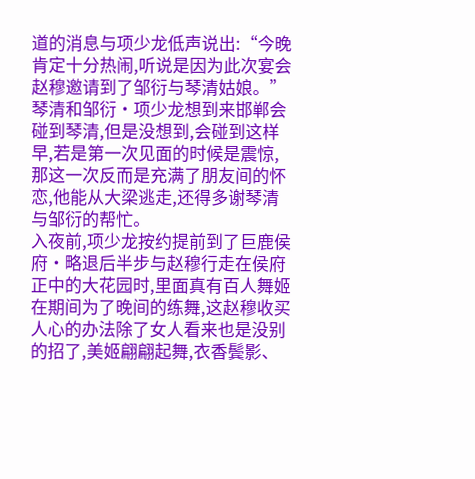道的消息与项少龙低声说出:“今晚肯定十分热闹,听说是因为此次宴会赵穆邀请到了邹衍与琴清姑娘。”
琴清和邹衍·项少龙想到来邯郸会碰到琴清,但是没想到,会碰到这样早,若是第一次见面的时候是震惊,那这一次反而是充满了朋友间的怀恋,他能从大梁逃走,还得多谢琴清与邹衍的帮忙。
入夜前,项少龙按约提前到了巨鹿侯府·略退后半步与赵穆行走在侯府正中的大花园时,里面真有百人舞姬在期间为了晚间的练舞,这赵穆收买人心的办法除了女人看来也是没别的招了,美姬翩翩起舞,衣香鬓影、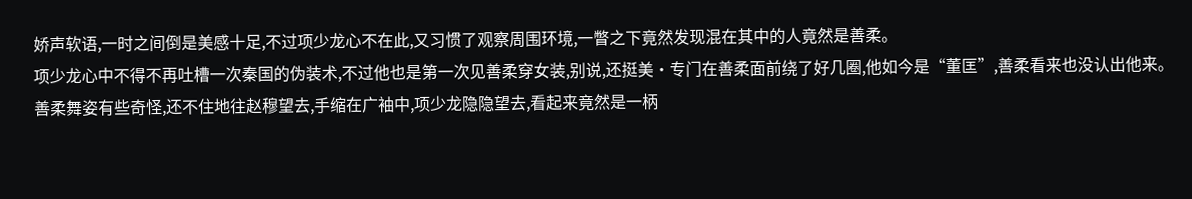娇声软语,一时之间倒是美感十足,不过项少龙心不在此,又习惯了观察周围环境,一瞥之下竟然发现混在其中的人竟然是善柔。
项少龙心中不得不再吐槽一次秦国的伪装术,不过他也是第一次见善柔穿女装,别说,还挺美·专门在善柔面前绕了好几圈,他如今是“董匡”,善柔看来也没认出他来。
善柔舞姿有些奇怪,还不住地往赵穆望去,手缩在广袖中,项少龙隐隐望去,看起来竟然是一柄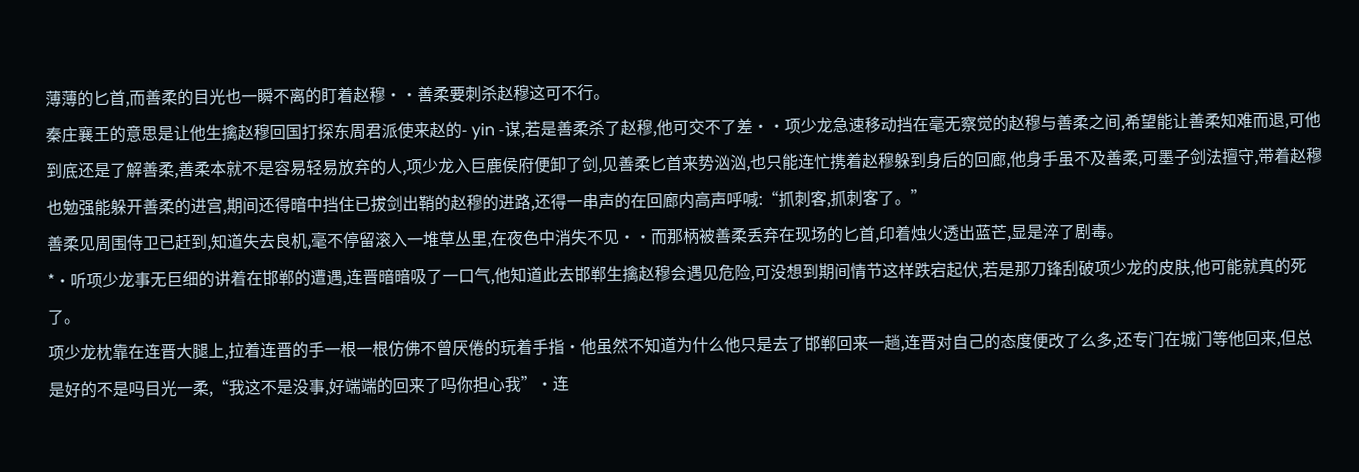薄薄的匕首,而善柔的目光也一瞬不离的盯着赵穆··善柔要刺杀赵穆这可不行。
秦庄襄王的意思是让他生擒赵穆回国打探东周君派使来赵的- yin -谋,若是善柔杀了赵穆,他可交不了差··项少龙急速移动挡在毫无察觉的赵穆与善柔之间,希望能让善柔知难而退,可他到底还是了解善柔,善柔本就不是容易轻易放弃的人,项少龙入巨鹿侯府便卸了剑,见善柔匕首来势汹汹,也只能连忙携着赵穆躲到身后的回廊,他身手虽不及善柔,可墨子剑法擅守,带着赵穆也勉强能躲开善柔的进宫,期间还得暗中挡住已拔剑出鞘的赵穆的进路,还得一串声的在回廊内高声呼喊:“抓刺客,抓刺客了。”
善柔见周围侍卫已赶到,知道失去良机,毫不停留滚入一堆草丛里,在夜色中消失不见··而那柄被善柔丢弃在现场的匕首,印着烛火透出蓝芒,显是淬了剧毒。
*·听项少龙事无巨细的讲着在邯郸的遭遇,连晋暗暗吸了一口气,他知道此去邯郸生擒赵穆会遇见危险,可没想到期间情节这样跌宕起伏,若是那刀锋刮破项少龙的皮肤,他可能就真的死了。
项少龙枕靠在连晋大腿上,拉着连晋的手一根一根仿佛不曾厌倦的玩着手指·他虽然不知道为什么他只是去了邯郸回来一趟,连晋对自己的态度便改了么多,还专门在城门等他回来,但总是好的不是吗目光一柔,“我这不是没事,好端端的回来了吗你担心我”·连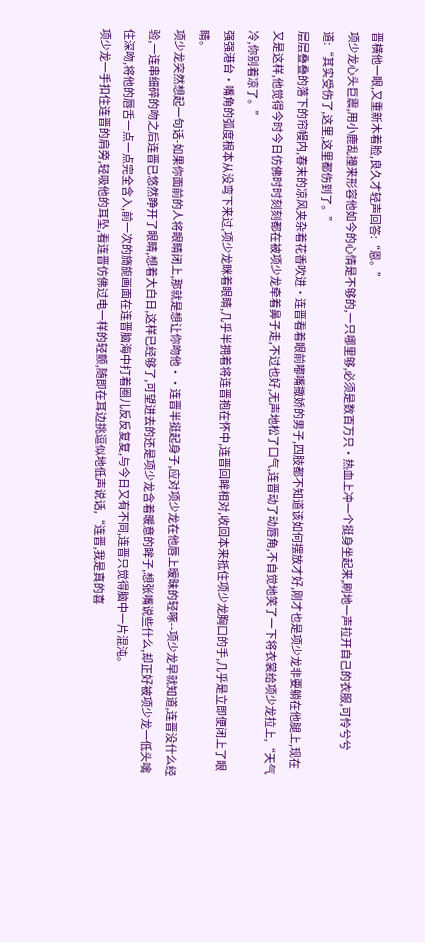晋横他一眼,又重新木着脸,良久才轻声回答:“恩。”
项少龙心头巨震,用小鹿乱撞来形容他如今的心情是不够的,一只哪里够,必须是数百万只·热血上冲一个挺身坐起来,刷地一声拉开自己的衣服,可怜兮兮道:“其实受伤了,这里,这里都伤到了。”
层层叠叠的落下的帘幔内,春末的凉风夹杂着花香吹进·连晋看着眼前嘟嘴撒娇的男子,四肢都不知道该如何摆放才好,刚才也是项少龙非要躺在他腿上,现在又是这样,他觉得今时今日仿佛时时刻刻都在被项少龙牵着鼻子走,不过也好,无声地松了口气,连晋动了动唇角,不自觉地笑了一下将衣裳给项少龙拉上,“天气冷,你别着凉了。”
强强港台·嘴角的弧度根本从没弯下来过,项少龙眯着眼睛,几乎半拥着将连晋抱在怀中,连晋回眸相对,收回本来抵住项少龙胸口的手,几乎是立即便闭上了眼睛。
项少龙突然想起一句话-如果你面前的人将眼睛闭上,那就是想让你吻他··连晋半挺起身子,应对项少龙在他唇上暧昧的轻啄--项少龙早就知道,连晋没什么经验,一连串细碎的吻之后连晋已悠然睁开了眼睛,想着大白日,这样已经够了,可望进去的还是项少龙含着暖意的眸子,想张嘴说些什么,却正好被项少龙一低头噙住深吻,将他的唇舌一点一点完全含入,前一次的旖旎画面在连晋脑海中打着圈儿反反复复,与今日又有不同,连晋只觉得脑中一片混沌。
项少龙一手扣住连晋的肩旁,轻吸他的耳坠,看连晋仿佛过电一样的轻颤,随即在耳边挑逗似地低声说话,“连晋,我是真的喜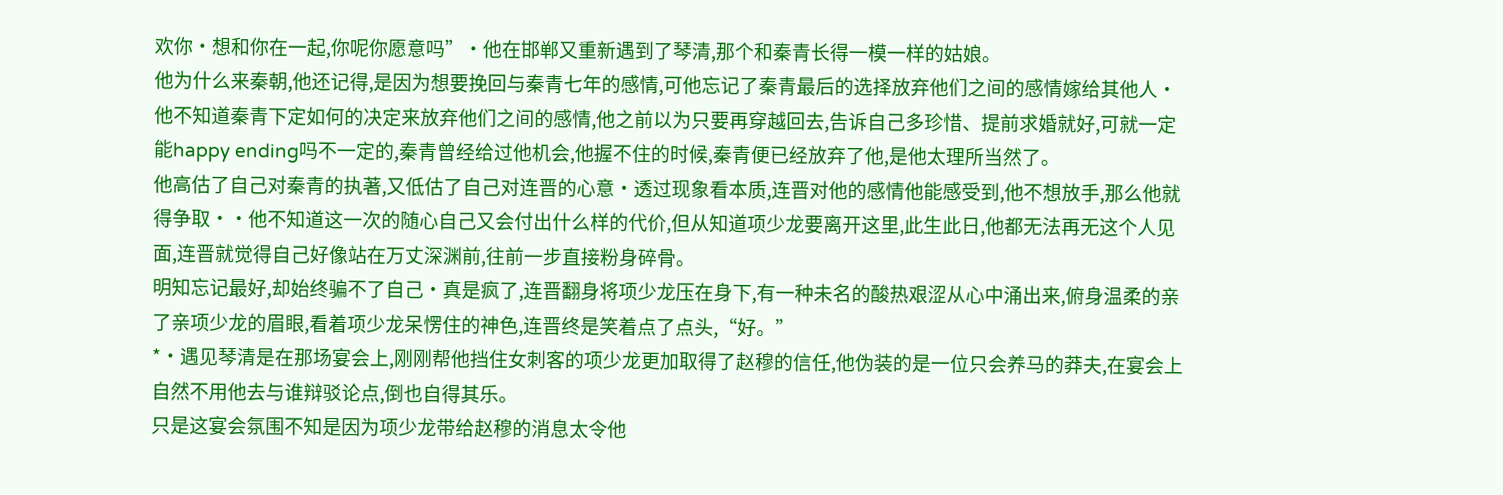欢你·想和你在一起,你呢你愿意吗”·他在邯郸又重新遇到了琴清,那个和秦青长得一模一样的姑娘。
他为什么来秦朝,他还记得,是因为想要挽回与秦青七年的感情,可他忘记了秦青最后的选择放弃他们之间的感情嫁给其他人·他不知道秦青下定如何的决定来放弃他们之间的感情,他之前以为只要再穿越回去,告诉自己多珍惜、提前求婚就好,可就一定能happy ending吗不一定的,秦青曾经给过他机会,他握不住的时候,秦青便已经放弃了他,是他太理所当然了。
他高估了自己对秦青的执著,又低估了自己对连晋的心意·透过现象看本质,连晋对他的感情他能感受到,他不想放手,那么他就得争取··他不知道这一次的随心自己又会付出什么样的代价,但从知道项少龙要离开这里,此生此日,他都无法再无这个人见面,连晋就觉得自己好像站在万丈深渊前,往前一步直接粉身碎骨。
明知忘记最好,却始终骗不了自己·真是疯了,连晋翻身将项少龙压在身下,有一种未名的酸热艰涩从心中涌出来,俯身温柔的亲了亲项少龙的眉眼,看着项少龙呆愣住的神色,连晋终是笑着点了点头,“好。”
*·遇见琴清是在那场宴会上,刚刚帮他挡住女刺客的项少龙更加取得了赵穆的信任,他伪装的是一位只会养马的莽夫,在宴会上自然不用他去与谁辩驳论点,倒也自得其乐。
只是这宴会氛围不知是因为项少龙带给赵穆的消息太令他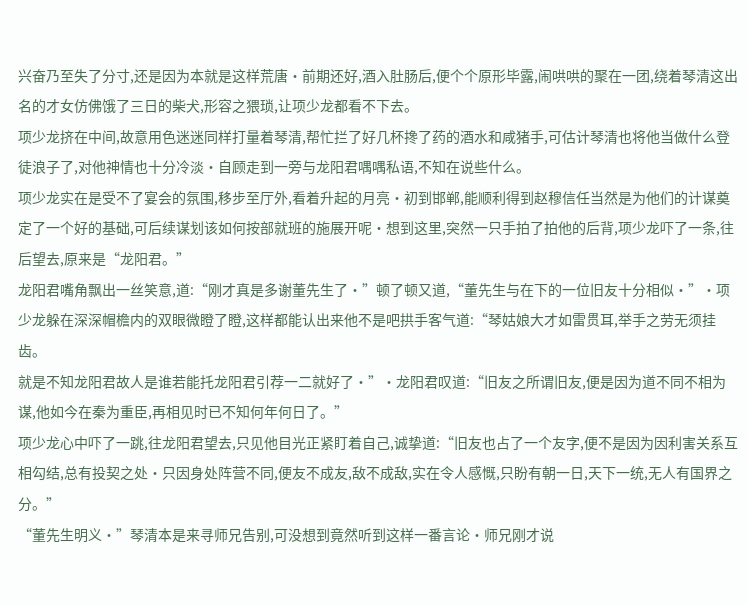兴奋乃至失了分寸,还是因为本就是这样荒唐·前期还好,酒入肚肠后,便个个原形毕露,闹哄哄的聚在一团,绕着琴清这出名的才女仿佛饿了三日的柴犬,形容之猥琐,让项少龙都看不下去。
项少龙挤在中间,故意用色迷迷同样打量着琴清,帮忙拦了好几杯搀了药的酒水和咸猪手,可估计琴清也将他当做什么登徒浪子了,对他神情也十分冷淡·自顾走到一旁与龙阳君喁喁私语,不知在说些什么。
项少龙实在是受不了宴会的氛围,移步至厅外,看着升起的月亮·初到邯郸,能顺利得到赵穆信任当然是为他们的计谋奠定了一个好的基础,可后续谋划该如何按部就班的施展开呢·想到这里,突然一只手拍了拍他的后背,项少龙吓了一条,往后望去,原来是“龙阳君。”
龙阳君嘴角飘出一丝笑意,道:“刚才真是多谢董先生了·”顿了顿又道,“董先生与在下的一位旧友十分相似·”·项少龙躲在深深帽檐内的双眼微瞪了瞪,这样都能认出来他不是吧拱手客气道:“琴姑娘大才如雷贯耳,举手之劳无须挂齿。
就是不知龙阳君故人是谁若能托龙阳君引荐一二就好了·”·龙阳君叹道:“旧友之所谓旧友,便是因为道不同不相为谋,他如今在秦为重臣,再相见时已不知何年何日了。”
项少龙心中吓了一跳,往龙阳君望去,只见他目光正紧盯着自己,诚挚道:“旧友也占了一个友字,便不是因为因利害关系互相勾结,总有投契之处·只因身处阵营不同,便友不成友,敌不成敌,实在令人感慨,只盼有朝一日,天下一统,无人有国界之分。”
“董先生明义·”琴清本是来寻师兄告别,可没想到竟然听到这样一番言论·师兄刚才说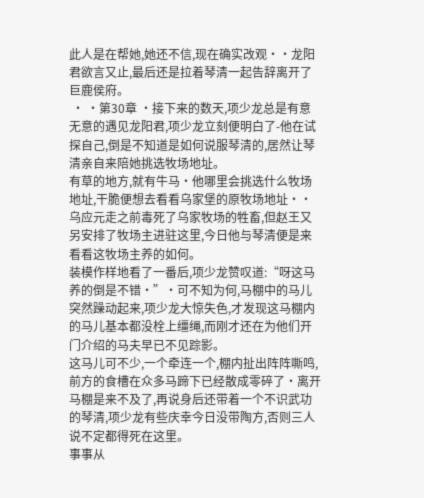此人是在帮她,她还不信,现在确实改观··龙阳君欲言又止,最后还是拉着琴清一起告辞离开了巨鹿侯府。
 · ·第30章 ·接下来的数天,项少龙总是有意无意的遇见龙阳君,项少龙立刻便明白了-他在试探自己,倒是不知道是如何说服琴清的,居然让琴清亲自来陪她挑选牧场地址。
有草的地方,就有牛马·他哪里会挑选什么牧场地址,干脆便想去看看乌家堡的原牧场地址··乌应元走之前毒死了乌家牧场的牲畜,但赵王又另安排了牧场主进驻这里,今日他与琴清便是来看看这牧场主养的如何。
装模作样地看了一番后,项少龙赞叹道:“呀这马养的倒是不错·”·可不知为何,马棚中的马儿突然躁动起来,项少龙大惊失色,才发现这马棚内的马儿基本都没栓上缰绳,而刚才还在为他们开门介绍的马夫早已不见踪影。
这马儿可不少,一个牵连一个,棚内扯出阵阵嘶鸣,前方的食槽在众多马蹄下已经散成零碎了·离开马棚是来不及了,再说身后还带着一个不识武功的琴清,项少龙有些庆幸今日没带陶方,否则三人说不定都得死在这里。
事事从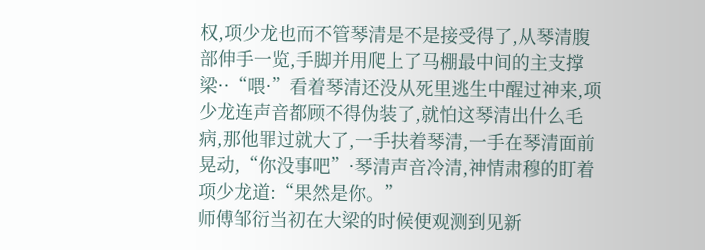权,项少龙也而不管琴清是不是接受得了,从琴清腹部伸手一览,手脚并用爬上了马棚最中间的主支撑梁··“喂·”看着琴清还没从死里逃生中醒过神来,项少龙连声音都顾不得伪装了,就怕这琴清出什么毛病,那他罪过就大了,一手扶着琴清,一手在琴清面前晃动,“你没事吧”·琴清声音冷清,神情肃穆的盯着项少龙道:“果然是你。”
师傅邹衍当初在大梁的时候便观测到见新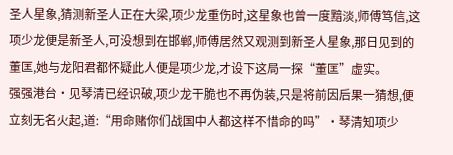圣人星象,猜测新圣人正在大梁,项少龙重伤时,这星象也曾一度黯淡,师傅笃信,这项少龙便是新圣人,可没想到在邯郸,师傅居然又观测到新圣人星象,那日见到的董匡,她与龙阳君都怀疑此人便是项少龙,才设下这局一探“董匡”虚实。
强强港台·见琴清已经识破,项少龙干脆也不再伪装,只是将前因后果一猜想,便立刻无名火起,道:“用命赌你们战国中人都这样不惜命的吗”·琴清知项少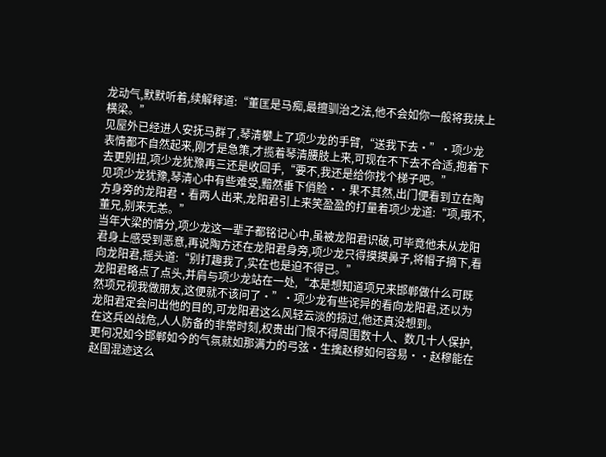龙动气,默默听着,续解释道:“董匡是马痴,最擅驯治之法,他不会如你一般将我挟上横梁。”
见屋外已经进人安抚马群了,琴清攀上了项少龙的手臂,“送我下去·”·项少龙表情都不自然起来,刚才是急策,才揽着琴清腰肢上来,可现在不下去不合适,抱着下去更别扭,项少龙犹豫再三还是收回手,“要不,我还是给你找个梯子吧。”
见项少龙犹豫,琴清心中有些难受,黯然垂下俏脸··果不其然,出门便看到立在陶方身旁的龙阳君·看两人出来,龙阳君引上来笑盈盈的打量着项少龙道:“项,哦不,董兄,别来无恙。”
当年大梁的情分,项少龙这一辈子都铭记心中,虽被龙阳君识破,可毕竟他未从龙阳君身上感受到恶意,再说陶方还在龙阳君身旁,项少龙只得摸摸鼻子,将帽子摘下,看向龙阳君,摇头道:“别打趣我了,实在也是迫不得已。”
龙阳君略点了点头,并肩与项少龙站在一处,“本是想知道项兄来邯郸做什么可既然项兄视我做朋友,这便就不该问了·”·项少龙有些诧异的看向龙阳君,还以为龙阳君定会问出他的目的,可龙阳君这么风轻云淡的掠过,他还真没想到。
在这兵凶战危,人人防备的非常时刻,权贵出门恨不得周围数十人、数几十人保护,更何况如今邯郸如今的气氛就如那满力的弓弦·生擒赵穆如何容易··赵穆能在赵国混迹这么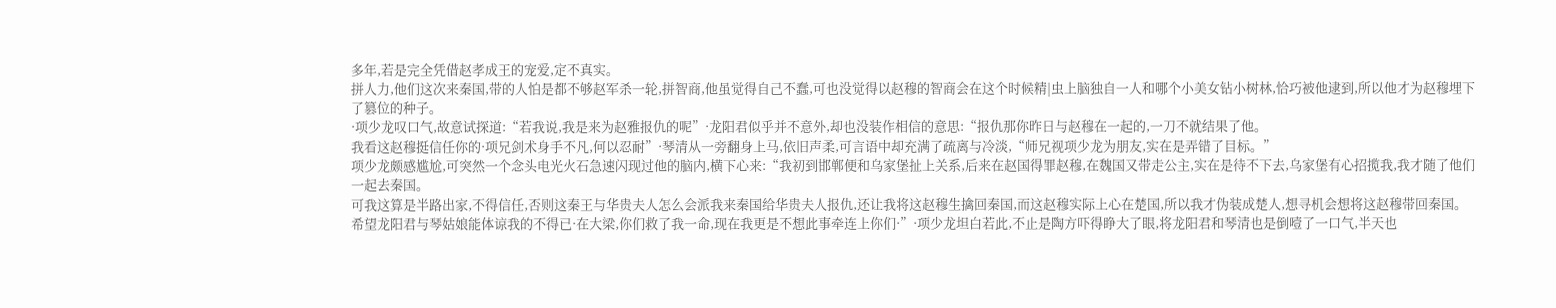多年,若是完全凭借赵孝成王的宠爱,定不真实。
拼人力,他们这次来秦国,带的人怕是都不够赵军杀一轮,拼智商,他虽觉得自己不蠢,可也没觉得以赵穆的智商会在这个时候精|虫上脑独自一人和哪个小美女钻小树林,恰巧被他逮到,所以他才为赵穆埋下了篡位的种子。
·项少龙叹口气,故意试探道:“若我说,我是来为赵雅报仇的呢”·龙阳君似乎并不意外,却也没装作相信的意思:“报仇那你昨日与赵穆在一起的,一刀不就结果了他。
我看这赵穆挺信任你的·项兄剑术身手不凡,何以忍耐”·琴清从一旁翻身上马,依旧声柔,可言语中却充满了疏离与冷淡,“师兄视项少龙为朋友,实在是弄错了目标。”
项少龙颇感尴尬,可突然一个念头电光火石急速闪现过他的脑内,横下心来:“我初到邯郸便和乌家堡扯上关系,后来在赵国得罪赵穆,在魏国又带走公主,实在是待不下去,乌家堡有心招揽我,我才随了他们一起去秦国。
可我这算是半路出家,不得信任,否则这秦王与华贵夫人怎么会派我来秦国给华贵夫人报仇,还让我将这赵穆生擒回秦国,而这赵穆实际上心在楚国,所以我才伪装成楚人,想寻机会想将这赵穆带回秦国。
希望龙阳君与琴姑娘能体谅我的不得已·在大梁,你们救了我一命,现在我更是不想此事牵连上你们·”·项少龙坦白若此,不止是陶方吓得睁大了眼,将龙阳君和琴清也是倒噎了一口气,半天也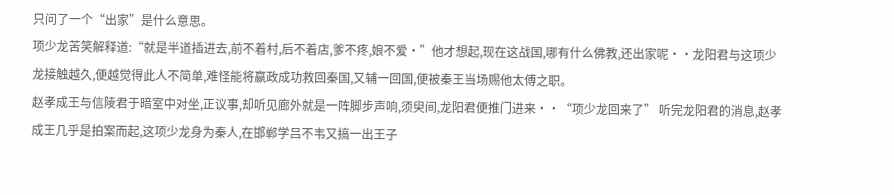只问了一个“出家”是什么意思。
项少龙苦笑解释道:“就是半道插进去,前不着村,后不着店,爹不疼,娘不爱·”他才想起,现在这战国,哪有什么佛教,还出家呢··龙阳君与这项少龙接触越久,便越觉得此人不简单,难怪能将嬴政成功救回秦国,又辅一回国,便被秦王当场赐他太傅之职。
赵孝成王与信陵君于暗室中对坐,正议事,却听见廊外就是一阵脚步声响,须臾间,龙阳君便推门进来··“项少龙回来了” 听完龙阳君的消息,赵孝成王几乎是拍案而起,这项少龙身为秦人,在邯郸学吕不韦又搞一出王子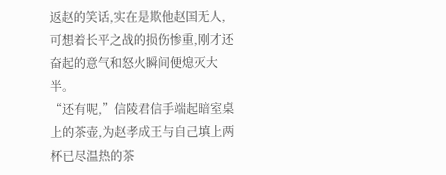返赵的笑话,实在是欺他赵国无人,可想着长平之战的损伤惨重,刚才还奋起的意气和怒火瞬间便熄灭大半。
“还有呢,”信陵君信手端起暗室桌上的茶壶,为赵孝成王与自己填上两杯已尽温热的茶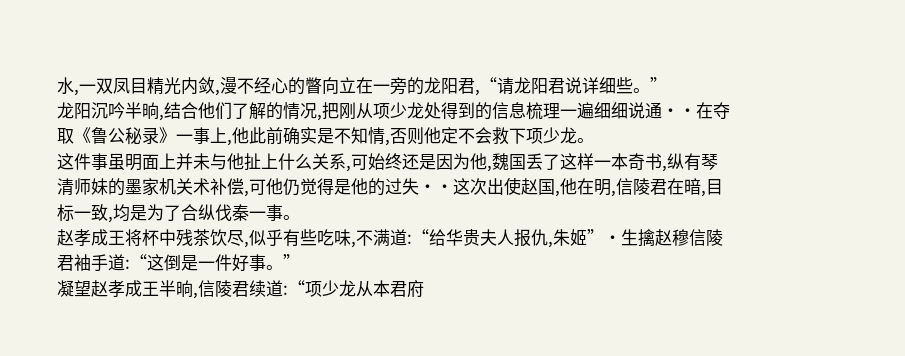水,一双凤目精光内敛,漫不经心的瞥向立在一旁的龙阳君,“请龙阳君说详细些。”
龙阳沉吟半晌,结合他们了解的情况,把刚从项少龙处得到的信息梳理一遍细细说通··在夺取《鲁公秘录》一事上,他此前确实是不知情,否则他定不会救下项少龙。
这件事虽明面上并未与他扯上什么关系,可始终还是因为他,魏国丢了这样一本奇书,纵有琴清师妹的墨家机关术补偿,可他仍觉得是他的过失··这次出使赵国,他在明,信陵君在暗,目标一致,均是为了合纵伐秦一事。
赵孝成王将杯中残茶饮尽,似乎有些吃味,不满道:“给华贵夫人报仇,朱姬”·生擒赵穆信陵君袖手道:“这倒是一件好事。”
凝望赵孝成王半晌,信陵君续道:“项少龙从本君府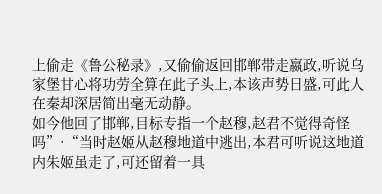上偷走《鲁公秘录》,又偷偷返回邯郸带走嬴政,听说乌家堡甘心将功劳全算在此子头上,本该声势日盛,可此人在秦却深居简出毫无动静。
如今他回了邯郸,目标专指一个赵穆,赵君不觉得奇怪吗”·“当时赵姬从赵穆地道中逃出,本君可听说这地道内朱姬虽走了,可还留着一具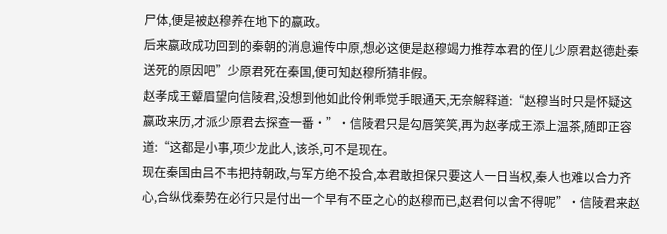尸体,便是被赵穆养在地下的嬴政。
后来嬴政成功回到的秦朝的消息遍传中原,想必这便是赵穆竭力推荐本君的侄儿少原君赵德赴秦送死的原因吧”少原君死在秦国,便可知赵穆所猜非假。
赵孝成王颦眉望向信陵君,没想到他如此伶俐乖觉手眼通天,无奈解释道:“赵穆当时只是怀疑这嬴政来历,才派少原君去探查一番·”·信陵君只是勾唇笑笑,再为赵孝成王添上温茶,随即正容道:“这都是小事,项少龙此人,该杀,可不是现在。
现在秦国由吕不韦把持朝政,与军方绝不投合,本君敢担保只要这人一日当权,秦人也难以合力齐心,合纵伐秦势在必行只是付出一个早有不臣之心的赵穆而已,赵君何以舍不得呢”·信陵君来赵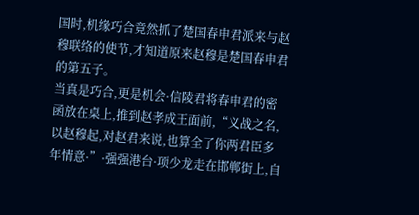国时,机缘巧合竟然抓了楚国春申君派来与赵穆联络的使节,才知道原来赵穆是楚国春申君的第五子。
当真是巧合,更是机会·信陵君将春申君的密函放在桌上,推到赵孝成王面前,“义战之名,以赵穆起,对赵君来说,也算全了你两君臣多年情意·”·强强港台·项少龙走在邯郸街上,自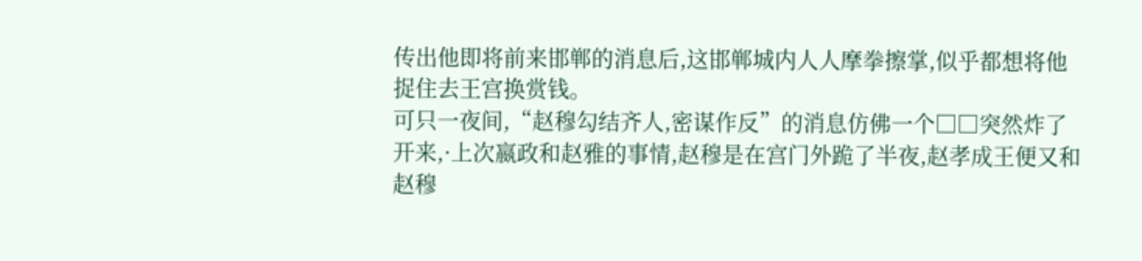传出他即将前来邯郸的消息后,这邯郸城内人人摩拳擦掌,似乎都想将他捉住去王宫换赏钱。
可只一夜间,“赵穆勾结齐人,密谋作反”的消息仿佛一个□□突然炸了开来,·上次嬴政和赵雅的事情,赵穆是在宫门外跪了半夜,赵孝成王便又和赵穆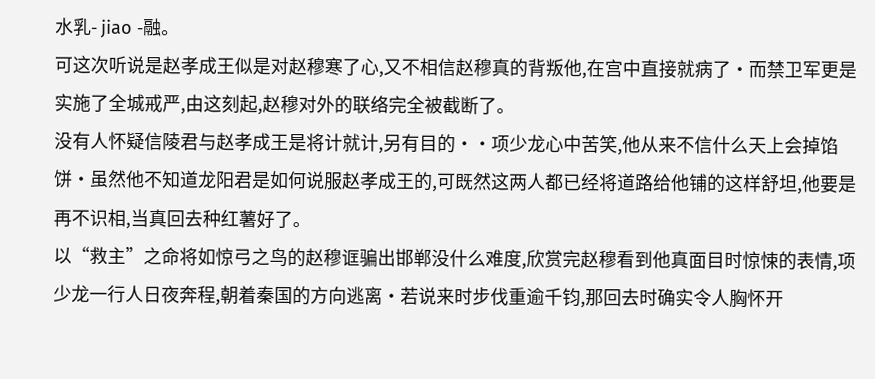水乳- jiao -融。
可这次听说是赵孝成王似是对赵穆寒了心,又不相信赵穆真的背叛他,在宫中直接就病了·而禁卫军更是实施了全城戒严,由这刻起,赵穆对外的联络完全被截断了。
没有人怀疑信陵君与赵孝成王是将计就计,另有目的··项少龙心中苦笑,他从来不信什么天上会掉馅饼·虽然他不知道龙阳君是如何说服赵孝成王的,可既然这两人都已经将道路给他铺的这样舒坦,他要是再不识相,当真回去种红薯好了。
以“救主”之命将如惊弓之鸟的赵穆诓骗出邯郸没什么难度,欣赏完赵穆看到他真面目时惊悚的表情,项少龙一行人日夜奔程,朝着秦国的方向逃离·若说来时步伐重逾千钧,那回去时确实令人胸怀开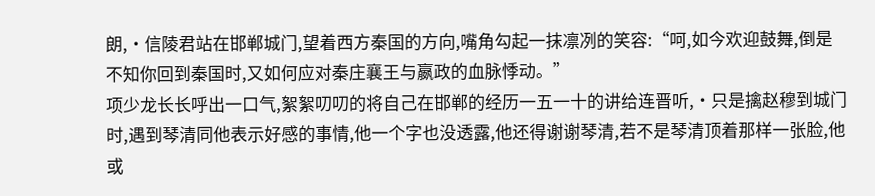朗,·信陵君站在邯郸城门,望着西方秦国的方向,嘴角勾起一抹凛冽的笑容:“呵,如今欢迎鼓舞,倒是不知你回到秦国时,又如何应对秦庄襄王与嬴政的血脉悸动。”
项少龙长长呼出一口气,絮絮叨叨的将自己在邯郸的经历一五一十的讲给连晋听,·只是擒赵穆到城门时,遇到琴清同他表示好感的事情,他一个字也没透露,他还得谢谢琴清,若不是琴清顶着那样一张脸,他或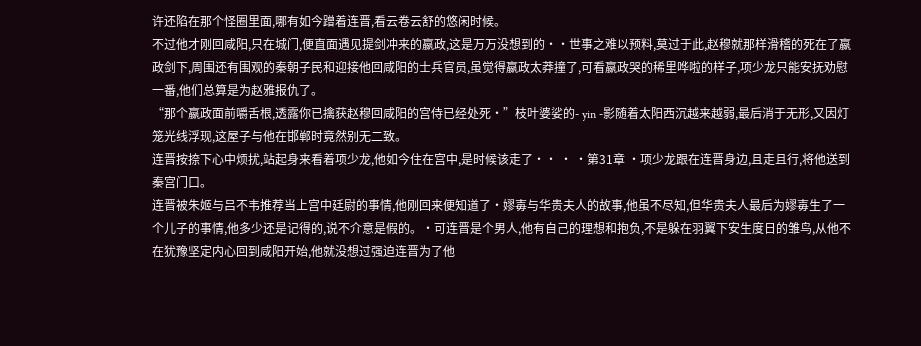许还陷在那个怪圈里面,哪有如今蹭着连晋,看云卷云舒的悠闲时候。
不过他才刚回咸阳,只在城门,便直面遇见提剑冲来的嬴政,这是万万没想到的··世事之难以预料,莫过于此,赵穆就那样滑稽的死在了嬴政剑下,周围还有围观的秦朝子民和迎接他回咸阳的士兵官员,虽觉得嬴政太莽撞了,可看嬴政哭的稀里哗啦的样子,项少龙只能安抚劝慰一番,他们总算是为赵雅报仇了。
“那个嬴政面前嚼舌根,透露你已擒获赵穆回咸阳的宫侍已经处死·”枝叶婆娑的- yin -影随着太阳西沉越来越弱,最后消于无形,又因灯笼光线浮现,这屋子与他在邯郸时竟然别无二致。
连晋按捺下心中烦扰,站起身来看着项少龙,他如今住在宫中,是时候该走了·· · ·第31章 ·项少龙跟在连晋身边,且走且行,将他送到秦宫门口。
连晋被朱姬与吕不韦推荐当上宫中廷尉的事情,他刚回来便知道了·嫪毐与华贵夫人的故事,他虽不尽知,但华贵夫人最后为嫪毐生了一个儿子的事情,他多少还是记得的,说不介意是假的。·可连晋是个男人,他有自己的理想和抱负,不是躲在羽翼下安生度日的雏鸟,从他不在犹豫坚定内心回到咸阳开始,他就没想过强迫连晋为了他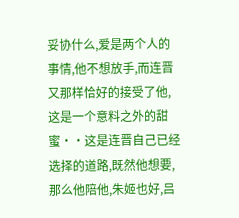妥协什么,爱是两个人的事情,他不想放手,而连晋又那样恰好的接受了他,这是一个意料之外的甜蜜··这是连晋自己已经选择的道路,既然他想要,那么他陪他,朱姬也好,吕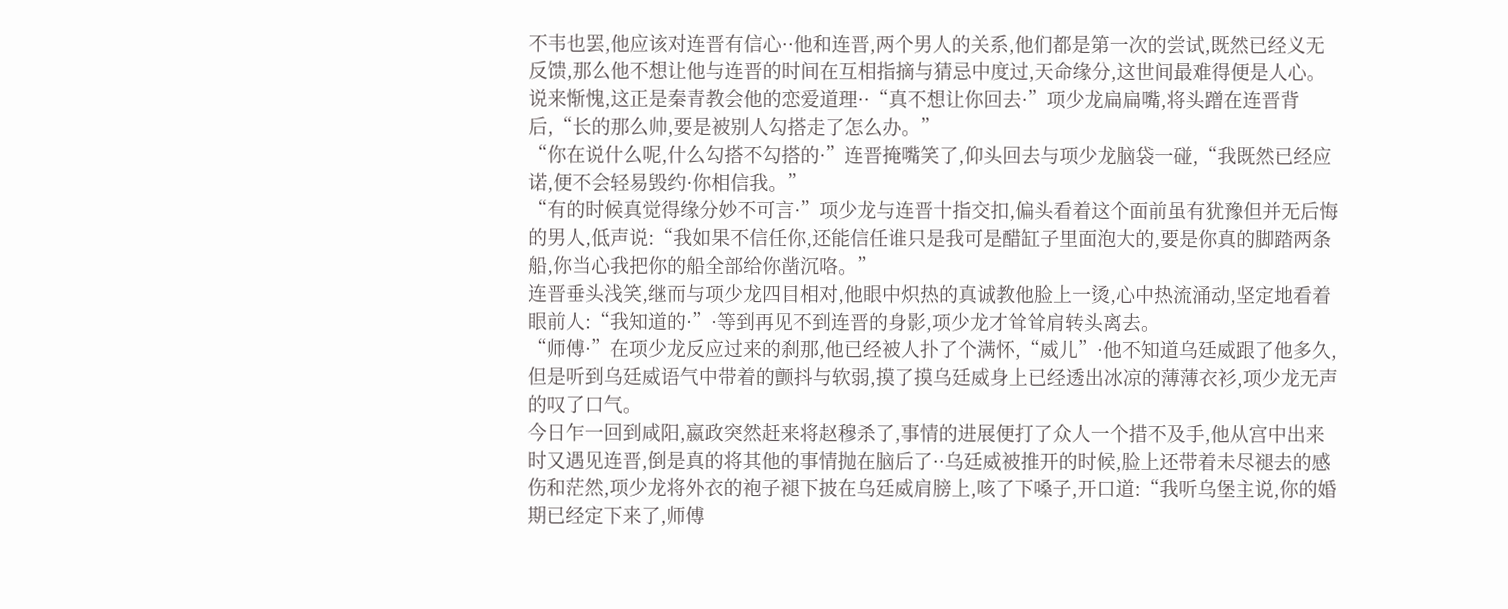不韦也罢,他应该对连晋有信心··他和连晋,两个男人的关系,他们都是第一次的尝试,既然已经义无反馈,那么他不想让他与连晋的时间在互相指摘与猜忌中度过,天命缘分,这世间最难得便是人心。
说来惭愧,这正是秦青教会他的恋爱道理··“真不想让你回去·”项少龙扁扁嘴,将头蹭在连晋背后,“长的那么帅,要是被别人勾搭走了怎么办。”
“你在说什么呢,什么勾搭不勾搭的·”连晋掩嘴笑了,仰头回去与项少龙脑袋一碰,“我既然已经应诺,便不会轻易毁约·你相信我。”
“有的时候真觉得缘分妙不可言·”项少龙与连晋十指交扣,偏头看着这个面前虽有犹豫但并无后悔的男人,低声说:“我如果不信任你,还能信任谁只是我可是醋缸子里面泡大的,要是你真的脚踏两条船,你当心我把你的船全部给你凿沉咯。”
连晋垂头浅笑,继而与项少龙四目相对,他眼中炽热的真诚教他脸上一烫,心中热流涌动,坚定地看着眼前人:“我知道的·”·等到再见不到连晋的身影,项少龙才耸耸肩转头离去。
“师傅·”在项少龙反应过来的刹那,他已经被人扑了个满怀,“威儿”·他不知道乌廷威跟了他多久,但是听到乌廷威语气中带着的颤抖与软弱,摸了摸乌廷威身上已经透出冰凉的薄薄衣衫,项少龙无声的叹了口气。
今日乍一回到咸阳,嬴政突然赶来将赵穆杀了,事情的进展便打了众人一个措不及手,他从宫中出来时又遇见连晋,倒是真的将其他的事情抛在脑后了··乌廷威被推开的时候,脸上还带着未尽褪去的感伤和茫然,项少龙将外衣的袍子褪下披在乌廷威肩膀上,咳了下嗓子,开口道:“我听乌堡主说,你的婚期已经定下来了,师傅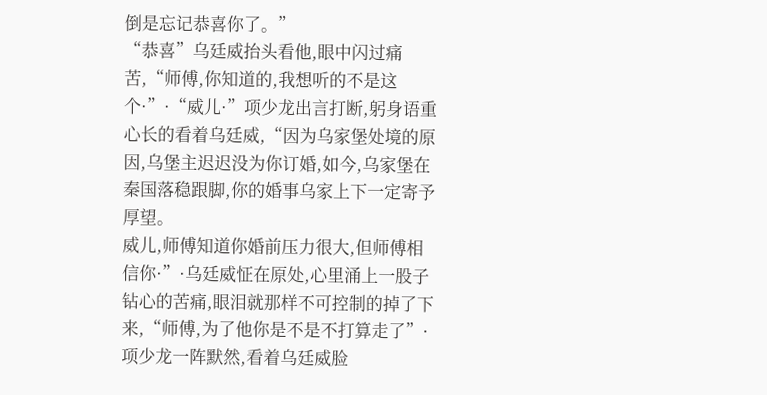倒是忘记恭喜你了。”
“恭喜”乌廷威抬头看他,眼中闪过痛苦,“师傅,你知道的,我想听的不是这个·”·“威儿·”项少龙出言打断,躬身语重心长的看着乌廷威,“因为乌家堡处境的原因,乌堡主迟迟没为你订婚,如今,乌家堡在秦国落稳跟脚,你的婚事乌家上下一定寄予厚望。
威儿,师傅知道你婚前压力很大,但师傅相信你·”·乌廷威怔在原处,心里涌上一股子钻心的苦痛,眼泪就那样不可控制的掉了下来,“师傅,为了他你是不是不打算走了”·项少龙一阵默然,看着乌廷威脸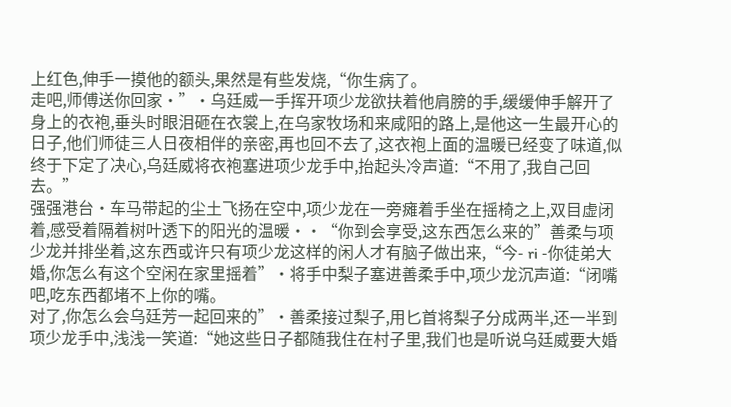上红色,伸手一摸他的额头,果然是有些发烧,“你生病了。
走吧,师傅送你回家·”·乌廷威一手挥开项少龙欲扶着他肩膀的手,缓缓伸手解开了身上的衣袍,垂头时眼泪砸在衣裳上,在乌家牧场和来咸阳的路上,是他这一生最开心的日子,他们师徒三人日夜相伴的亲密,再也回不去了,这衣袍上面的温暖已经变了味道,似终于下定了决心,乌廷威将衣袍塞进项少龙手中,抬起头冷声道:“不用了,我自己回去。”
强强港台·车马带起的尘土飞扬在空中,项少龙在一旁瘫着手坐在摇椅之上,双目虚闭着,感受着隔着树叶透下的阳光的温暖··“你到会享受,这东西怎么来的”善柔与项少龙并排坐着,这东西或许只有项少龙这样的闲人才有脑子做出来,“今- ri -你徒弟大婚,你怎么有这个空闲在家里摇着”·将手中梨子塞进善柔手中,项少龙沉声道:“闭嘴吧,吃东西都堵不上你的嘴。
对了,你怎么会乌廷芳一起回来的”·善柔接过梨子,用匕首将梨子分成两半,还一半到项少龙手中,浅浅一笑道:“她这些日子都随我住在村子里,我们也是听说乌廷威要大婚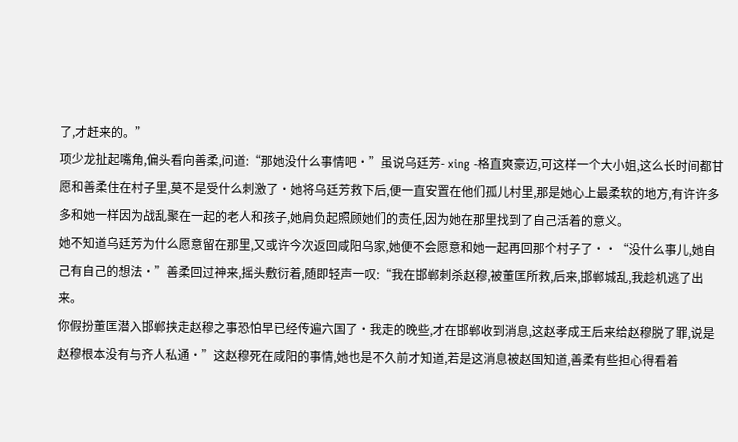了,才赶来的。”
项少龙扯起嘴角,偏头看向善柔,问道:“那她没什么事情吧·”虽说乌廷芳- xing -格直爽豪迈,可这样一个大小姐,这么长时间都甘愿和善柔住在村子里,莫不是受什么刺激了·她将乌廷芳救下后,便一直安置在他们孤儿村里,那是她心上最柔软的地方,有许许多多和她一样因为战乱聚在一起的老人和孩子,她肩负起照顾她们的责任,因为她在那里找到了自己活着的意义。
她不知道乌廷芳为什么愿意留在那里,又或许今次返回咸阳乌家,她便不会愿意和她一起再回那个村子了··“没什么事儿,她自己有自己的想法·”善柔回过神来,摇头敷衍着,随即轻声一叹:“我在邯郸刺杀赵穆,被董匡所救,后来,邯郸城乱,我趁机逃了出来。
你假扮董匡潜入邯郸挟走赵穆之事恐怕早已经传遍六国了·我走的晚些,才在邯郸收到消息,这赵孝成王后来给赵穆脱了罪,说是赵穆根本没有与齐人私通·”这赵穆死在咸阳的事情,她也是不久前才知道,若是这消息被赵国知道,善柔有些担心得看着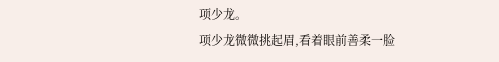项少龙。
项少龙微微挑起眉,看着眼前善柔一脸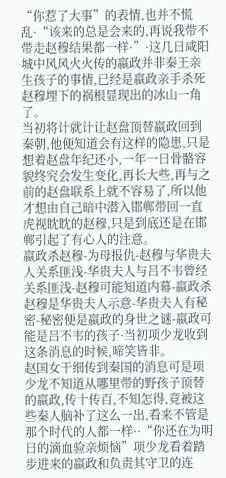“你惹了大事”的表情,也并不慌乱·“该来的总是会来的,再说我带不带走赵穆结果都一样·”·这几日咸阳城中风风火火传的嬴政并非秦王亲生孩子的事情,已经是嬴政亲手杀死赵穆埋下的祸根显现出的冰山一角了。
当初将计就计让赵盘顶替嬴政回到秦朝,他便知道会有这样的隐患,只是想着赵盘年纪还小,一年一日骨骼容貌终究会发生变化,再长大些,再与之前的赵盘联系上就不容易了,所以他才想由自己暗中潜入邯郸带回一直虎视眈眈的赵穆,只是到底还是在邯郸引起了有心人的注意。
嬴政杀赵穆-为母报仇-赵穆与华贵夫人关系匪浅-华贵夫人与吕不韦曾经关系匪浅-赵穆可能知道内幕-嬴政杀赵穆是华贵夫人示意-华贵夫人有秘密-秘密便是嬴政的身世之谜-嬴政可能是吕不韦的孩子·当初项少龙收到这条消息的时候,啼笑皆非。
赵国女干细传到秦国的消息可是项少龙不知道从哪里带的野孩子顶替的嬴政,传十传百,不知怎得,竟被这些秦人脑补了这么一出,看来不管是那个时代的人都一样··“你还在为明日的滴血验亲烦恼”项少龙看着踏步进来的嬴政和负责其守卫的连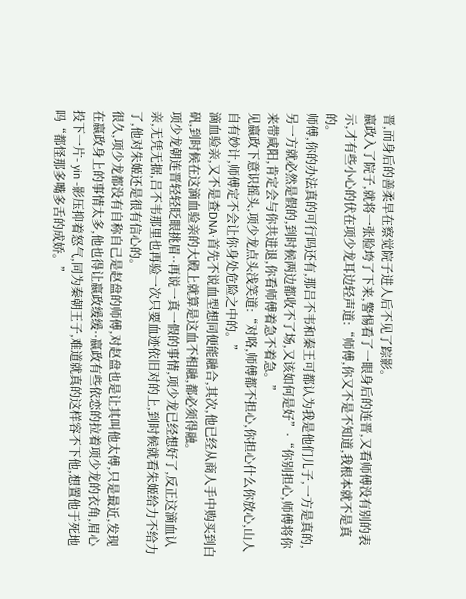晋,而身后的善柔早在察觉院子进人后不见了踪影。
嬴政入了院子,就将一张脸垮了下来,警惕看了一眼身后的连晋,又看师傅没有别的表示,才有些小心的伏在项少龙耳边轻声道:“师傅,你又不是不知道,我根本就不是真的。
师傅,你的办法真的可行吗还有,那吕不韦和秦王可都认为我是他们儿子,一方是真的,另一方就必然是假的,到时候两边都收不了场,又该如何是好”·“你别担心,师傅将你来带咸阳,肯定会与你共进退,你看师傅着急不着急。”
见嬴政下意识摇头,项少龙点头浅笑道:“对咯,师傅都不担心,你担心什么你放心,山人自有妙计,师傅定不会让你身处危险之中的。”
滴血验亲,又不是查DNA·首先不说血型想同便能融合,其次,他已经从商人手中购买到白矾,到时候在这滴血验亲的大殿上就算是这血不相融,都必须得融。
项少龙朝连晋轻轻眨眼挑眉··再说一真一假的事情,项少龙已经想好了,反正这滴血认亲,无凭无据,吕不韦那里也再验一次只要血迹依旧对的上,到时候就看朱姬给力不给力了,他对朱姬还是很有信心的。
很久,项少龙都没有自称自己是赵盘的师傅,对赵盘也是让其叫他太傅,只是最近,发现在嬴政身上的事情太多,他也得让嬴政缓缓··嬴政有些依恋的拉着项少龙的衣角,眉心投下一片- yin -影压抑着怒气,同为秦朝王子,难道就真的这样容不下他,想置他于死地吗“都怪那多嘴多舌的成娇。”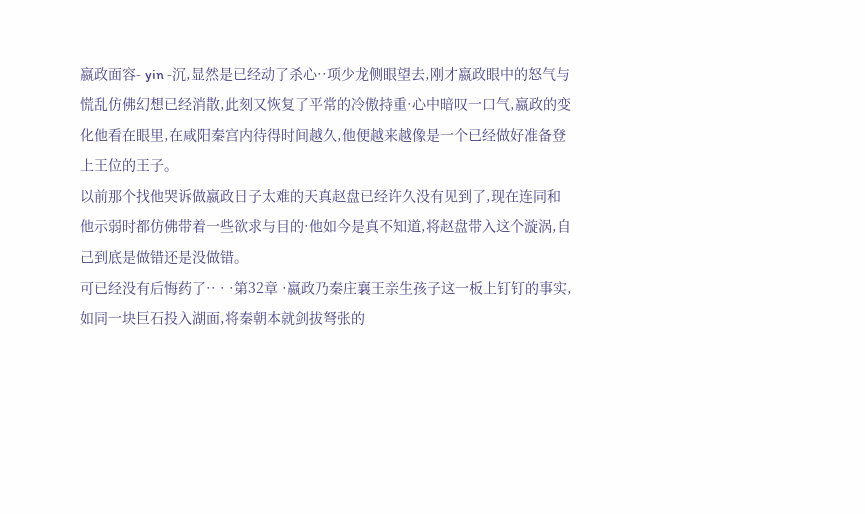嬴政面容- yin -沉,显然是已经动了杀心··项少龙侧眼望去,刚才嬴政眼中的怒气与慌乱仿佛幻想已经消散,此刻又恢复了平常的冷傲持重·心中暗叹一口气,嬴政的变化他看在眼里,在咸阳秦宫内待得时间越久,他便越来越像是一个已经做好准备登上王位的王子。
以前那个找他哭诉做嬴政日子太难的天真赵盘已经许久没有见到了,现在连同和他示弱时都仿佛带着一些欲求与目的·他如今是真不知道,将赵盘带入这个漩涡,自己到底是做错还是没做错。
可已经没有后悔药了·· · ·第32章 ·嬴政乃秦庄襄王亲生孩子这一板上钉钉的事实,如同一块巨石投入湖面,将秦朝本就剑拔弩张的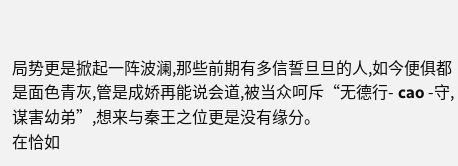局势更是掀起一阵波澜,那些前期有多信誓旦旦的人,如今便俱都是面色青灰,管是成娇再能说会道,被当众呵斥“无德行- cao -守,谋害幼弟”,想来与秦王之位更是没有缘分。
在恰如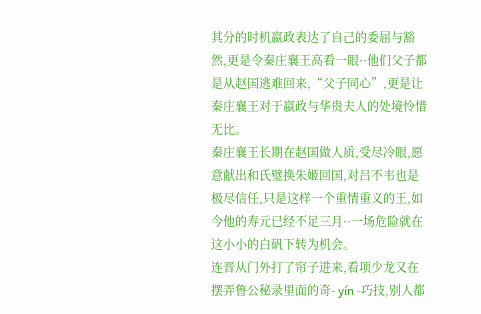其分的时机嬴政表达了自己的委屈与豁然,更是令秦庄襄王高看一眼··他们父子都是从赵国逃难回来,“父子同心”,更是让秦庄襄王对于嬴政与华贵夫人的处境怜惜无比。
秦庄襄王长期在赵国做人质,受尽冷眼,愿意献出和氏璧换朱姬回国,对吕不韦也是极尽信任,只是这样一个重情重义的王,如今他的寿元已经不足三月··一场危险就在这小小的白矾下转为机会。
连晋从门外打了帘子进来,看项少龙又在摆弄鲁公秘录里面的奇- yín -巧技,别人都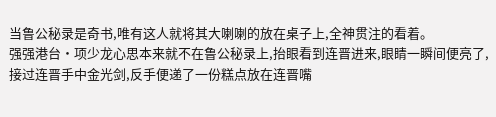当鲁公秘录是奇书,唯有这人就将其大喇喇的放在桌子上,全神贯注的看着。
强强港台·项少龙心思本来就不在鲁公秘录上,抬眼看到连晋进来,眼睛一瞬间便亮了,接过连晋手中金光剑,反手便递了一份糕点放在连晋嘴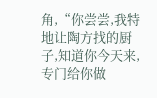角,“你尝尝,我特地让陶方找的厨子,知道你今天来,专门给你做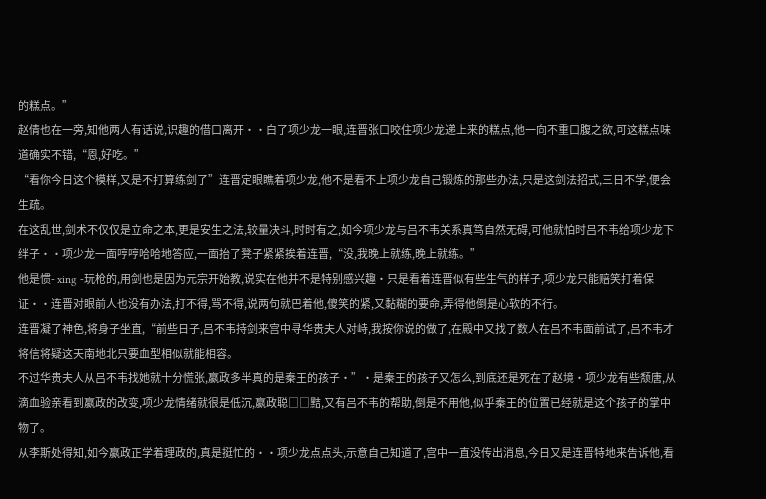的糕点。”
赵倩也在一旁,知他两人有话说,识趣的借口离开··白了项少龙一眼,连晋张口咬住项少龙递上来的糕点,他一向不重口腹之欲,可这糕点味道确实不错,“恩,好吃。”
“看你今日这个模样,又是不打算练剑了”连晋定眼瞧着项少龙,他不是看不上项少龙自己锻炼的那些办法,只是这剑法招式,三日不学,便会生疏。
在这乱世,剑术不仅仅是立命之本,更是安生之法,较量决斗,时时有之,如今项少龙与吕不韦关系真笃自然无碍,可他就怕时吕不韦给项少龙下绊子··项少龙一面哼哼哈哈地答应,一面抬了凳子紧紧挨着连晋,“没,我晚上就练,晚上就练。”
他是惯- xing -玩枪的,用剑也是因为元宗开始教,说实在他并不是特别感兴趣·只是看着连晋似有些生气的样子,项少龙只能赔笑打着保证··连晋对眼前人也没有办法,打不得,骂不得,说两句就巴着他,傻笑的紧,又黏糊的要命,弄得他倒是心软的不行。
连晋凝了神色,将身子坐直,“前些日子,吕不韦持剑来宫中寻华贵夫人对峙,我按你说的做了,在殿中又找了数人在吕不韦面前试了,吕不韦才将信将疑这天南地北只要血型相似就能相容。
不过华贵夫人从吕不韦找她就十分慌张,嬴政多半真的是秦王的孩子·”·是秦王的孩子又怎么,到底还是死在了赵境·项少龙有些颓唐,从滴血验亲看到嬴政的改变,项少龙情绪就很是低沉,嬴政聪□□黠,又有吕不韦的帮助,倒是不用他,似乎秦王的位置已经就是这个孩子的掌中物了。
从李斯处得知,如今嬴政正学着理政的,真是挺忙的··项少龙点点头,示意自己知道了,宫中一直没传出消息,今日又是连晋特地来告诉他,看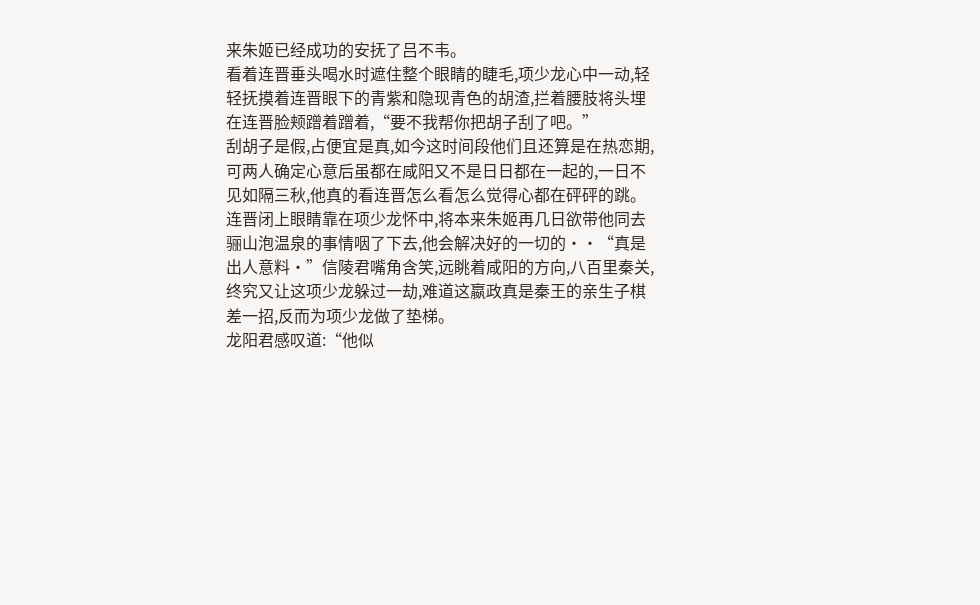来朱姬已经成功的安抚了吕不韦。
看着连晋垂头喝水时遮住整个眼睛的睫毛,项少龙心中一动,轻轻抚摸着连晋眼下的青紫和隐现青色的胡渣,拦着腰肢将头埋在连晋脸颊蹭着蹭着,“要不我帮你把胡子刮了吧。”
刮胡子是假,占便宜是真,如今这时间段他们且还算是在热恋期,可两人确定心意后虽都在咸阳又不是日日都在一起的,一日不见如隔三秋,他真的看连晋怎么看怎么觉得心都在砰砰的跳。
连晋闭上眼睛靠在项少龙怀中,将本来朱姬再几日欲带他同去骊山泡温泉的事情咽了下去,他会解决好的一切的··“真是出人意料·”信陵君嘴角含笑,远眺着咸阳的方向,八百里秦关,终究又让这项少龙躲过一劫,难道这嬴政真是秦王的亲生子棋差一招,反而为项少龙做了垫梯。
龙阳君感叹道:“他似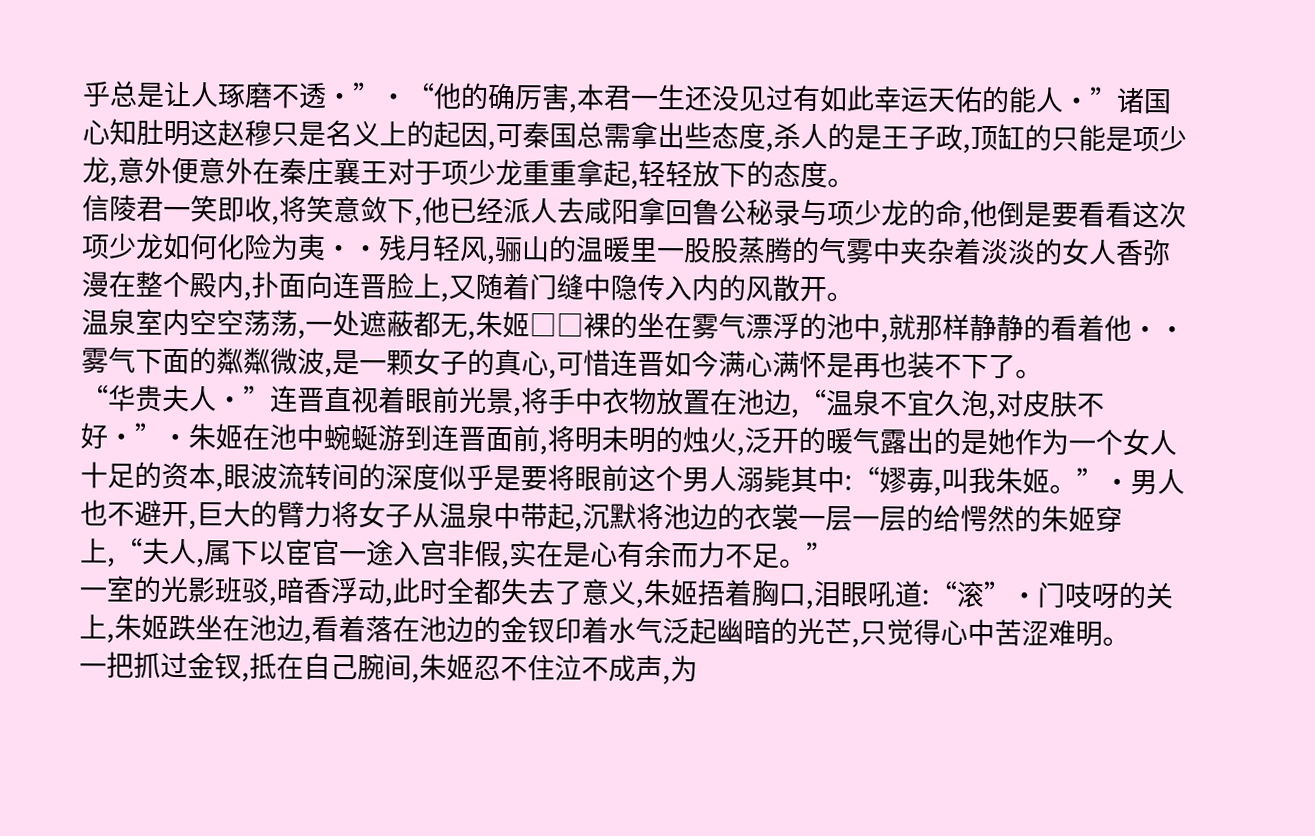乎总是让人琢磨不透·”·“他的确厉害,本君一生还没见过有如此幸运天佑的能人·”诸国心知肚明这赵穆只是名义上的起因,可秦国总需拿出些态度,杀人的是王子政,顶缸的只能是项少龙,意外便意外在秦庄襄王对于项少龙重重拿起,轻轻放下的态度。
信陵君一笑即收,将笑意敛下,他已经派人去咸阳拿回鲁公秘录与项少龙的命,他倒是要看看这次项少龙如何化险为夷··残月轻风,骊山的温暖里一股股蒸腾的气雾中夹杂着淡淡的女人香弥漫在整个殿内,扑面向连晋脸上,又随着门缝中隐传入内的风散开。
温泉室内空空荡荡,一处遮蔽都无,朱姬□□裸的坐在雾气漂浮的池中,就那样静静的看着他··雾气下面的粼粼微波,是一颗女子的真心,可惜连晋如今满心满怀是再也装不下了。
“华贵夫人·”连晋直视着眼前光景,将手中衣物放置在池边,“温泉不宜久泡,对皮肤不好·”·朱姬在池中蜿蜒游到连晋面前,将明未明的烛火,泛开的暖气露出的是她作为一个女人十足的资本,眼波流转间的深度似乎是要将眼前这个男人溺毙其中:“嫪毐,叫我朱姬。”·男人也不避开,巨大的臂力将女子从温泉中带起,沉默将池边的衣裳一层一层的给愕然的朱姬穿上,“夫人,属下以宦官一途入宫非假,实在是心有余而力不足。”
一室的光影班驳,暗香浮动,此时全都失去了意义,朱姬捂着胸口,泪眼吼道:“滚”·门吱呀的关上,朱姬跌坐在池边,看着落在池边的金钗印着水气泛起幽暗的光芒,只觉得心中苦涩难明。
一把抓过金钗,抵在自己腕间,朱姬忍不住泣不成声,为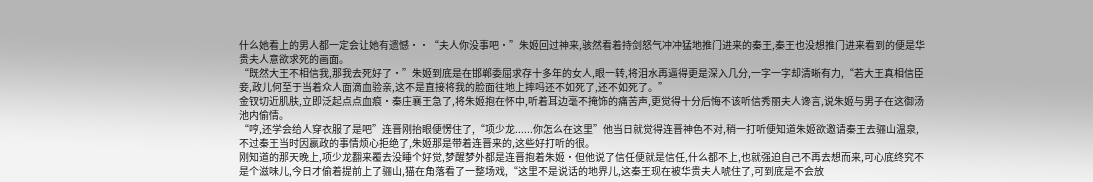什么她看上的男人都一定会让她有遗憾··“夫人你没事吧·”朱姬回过神来,骇然看着持剑怒气冲冲猛地推门进来的秦王,秦王也没想推门进来看到的便是华贵夫人意欲求死的画面。
“既然大王不相信我,那我去死好了·”朱姬到底是在邯郸委屈求存十多年的女人,眼一转,将泪水再逼得更是深入几分,一字一字却清晰有力,“若大王真相信臣妾,政儿何至于当着众人面滴血验亲,这不是直接将我的脸面往地上摔吗还不如死了,还不如死了。”
金钗切近肌肤,立即泛起点点血痕·秦庄襄王急了,将朱姬抱在怀中,听着耳边毫不掩饰的痛苦声,更觉得十分后悔不该听信秀丽夫人谗言,说朱姬与男子在这御汤池内偷情。
“哼,还学会给人穿衣服了是吧”连晋刚抬眼便愣住了,“项少龙......你怎么在这里”他当日就觉得连晋神色不对,稍一打听便知道朱姬欲邀请秦王去骊山温泉,不过秦王当时因嬴政的事情烦心拒绝了,朱姬那是带着连晋来的,这些好打听的很。
刚知道的那天晚上,项少龙翻来覆去没睡个好觉,梦醒梦外都是连晋抱着朱姬·但他说了信任便就是信任,什么都不上,也就强迫自己不再去想而来,可心底终究不是个滋味儿,今日才偷着提前上了骊山,猫在角落看了一整场戏,“这里不是说话的地界儿,这秦王现在被华贵夫人唬住了,可到底是不会放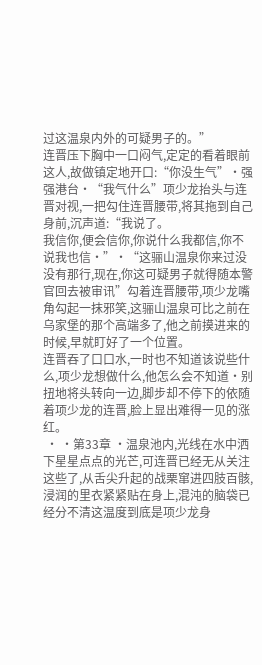过这温泉内外的可疑男子的。”
连晋压下胸中一口闷气,定定的看着眼前这人,故做镇定地开口:“你没生气”·强强港台·“我气什么”项少龙抬头与连晋对视,一把勾住连晋腰带,将其拖到自己身前,沉声道:“我说了。
我信你,便会信你,你说什么我都信,你不说我也信·”·“这骊山温泉你来过没没有那行,现在,你这可疑男子就得随本警官回去被审讯”勾着连晋腰带,项少龙嘴角勾起一抹邪笑,这骊山温泉可比之前在乌家堡的那个高端多了,他之前摸进来的时候,早就盯好了一个位置。
连晋吞了口口水,一时也不知道该说些什么,项少龙想做什么,他怎么会不知道·别扭地将头转向一边,脚步却不停下的依随着项少龙的连晋,脸上显出难得一见的涨红。
 · ·第33章 ·温泉池内,光线在水中洒下星星点点的光芒,可连晋已经无从关注这些了,从舌尖升起的战栗窜进四肢百骸,浸润的里衣紧紧贴在身上,混沌的脑袋已经分不清这温度到底是项少龙身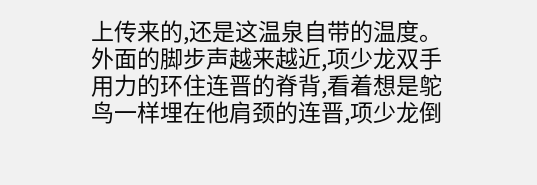上传来的,还是这温泉自带的温度。
外面的脚步声越来越近,项少龙双手用力的环住连晋的脊背,看着想是鸵鸟一样埋在他肩颈的连晋,项少龙倒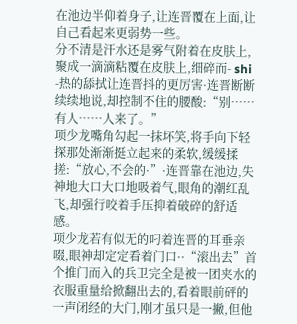在池边半仰着身子,让连晋覆在上面,让自己看起来更弱势一些。
分不清是汗水还是雾气附着在皮肤上,聚成一滴滴粘覆在皮肤上,细碎而- shi -热的舔拭让连晋抖的更厉害·连晋断断续续地说,却控制不住的腰酸:“别……有人……人来了。”
项少龙嘴角勾起一抹坏笑,将手向下轻探那处渐渐挺立起来的柔软,缓缓揉搓:“放心,不会的·”·连晋靠在池边,失神地大口大口地吸着气,眼角的潮红乱飞,却强行咬着手压抑着破碎的舒适感。
项少龙若有似无的叼着连晋的耳垂亲啜,眼神却定定看着门口··“滚出去”首个推门而入的兵卫完全是被一团夹水的衣服重量给掀翻出去的,看着眼前砰的一声闭经的大门,刚才虽只是一撇,但他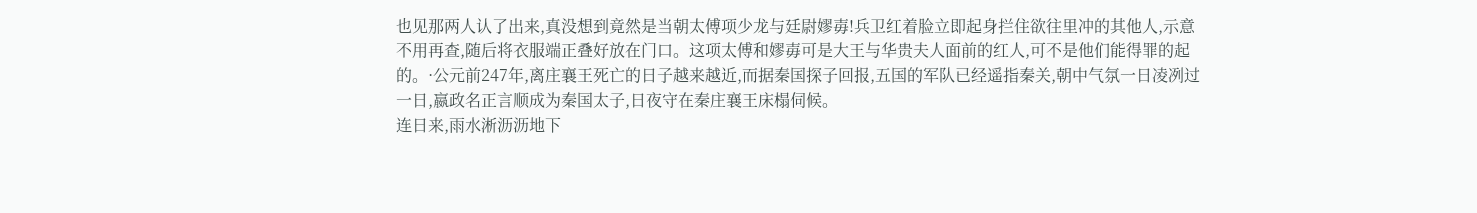也见那两人认了出来,真没想到竟然是当朝太傅项少龙与廷尉嫪毐!兵卫红着脸立即起身拦住欲往里冲的其他人,示意不用再查,随后将衣服端正叠好放在门口。这项太傅和嫪毐可是大王与华贵夫人面前的红人,可不是他们能得罪的起的。·公元前247年,离庄襄王死亡的日子越来越近,而据秦国探子回报,五国的军队已经遥指秦关,朝中气氛一日凌冽过一日,嬴政名正言顺成为秦国太子,日夜守在秦庄襄王床榻伺候。
连日来,雨水淅沥沥地下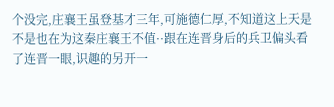个没完,庄襄王虽登基才三年,可施德仁厚,不知道这上天是不是也在为这秦庄襄王不值··跟在连晋身后的兵卫偏头看了连晋一眼,识趣的另开一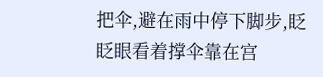把伞,避在雨中停下脚步,眨眨眼看着撑伞靠在宫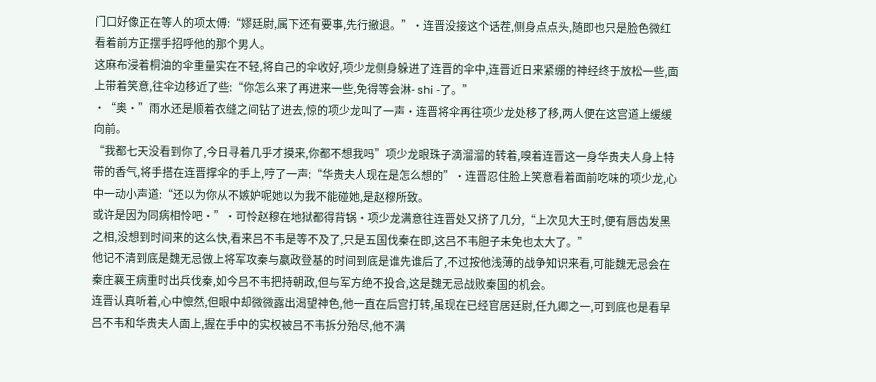门口好像正在等人的项太傅:“嫪廷尉,属下还有要事,先行撤退。”·连晋没接这个话茬,侧身点点头,随即也只是脸色微红看着前方正摆手招呼他的那个男人。
这麻布浸着桐油的伞重量实在不轻,将自己的伞收好,项少龙侧身躲进了连晋的伞中,连晋近日来紧绷的神经终于放松一些,面上带着笑意,往伞边移近了些:“你怎么来了再进来一些,免得等会淋- shi -了。”
·“奥·”雨水还是顺着衣缝之间钻了进去,惊的项少龙叫了一声·连晋将伞再往项少龙处移了移,两人便在这宫道上缓缓向前。
“我都七天没看到你了,今日寻着几乎才摸来,你都不想我吗”项少龙眼珠子滴溜溜的转着,嗅着连晋这一身华贵夫人身上特带的香气,将手搭在连晋撑伞的手上,哼了一声:“华贵夫人现在是怎么想的”·连晋忍住脸上笑意看着面前吃味的项少龙,心中一动小声道:“还以为你从不嫉妒呢她以为我不能碰她,是赵穆所致。
或许是因为同病相怜吧·”·可怜赵穆在地狱都得背锅·项少龙满意往连晋处又挤了几分,“上次见大王时,便有唇齿发黑之相,没想到时间来的这么快,看来吕不韦是等不及了,只是五国伐秦在即,这吕不韦胆子未免也太大了。”
他记不清到底是魏无忌做上将军攻秦与嬴政登基的时间到底是谁先谁后了,不过按他浅薄的战争知识来看,可能魏无忌会在秦庄襄王病重时出兵伐秦,如今吕不韦把持朝政,但与军方绝不投合,这是魏无忌战败秦国的机会。
连晋认真听着,心中懔然,但眼中却微微露出渴望神色,他一直在后宫打转,虽现在已经官居廷尉,任九卿之一,可到底也是看早吕不韦和华贵夫人面上,握在手中的实权被吕不韦拆分殆尽,他不满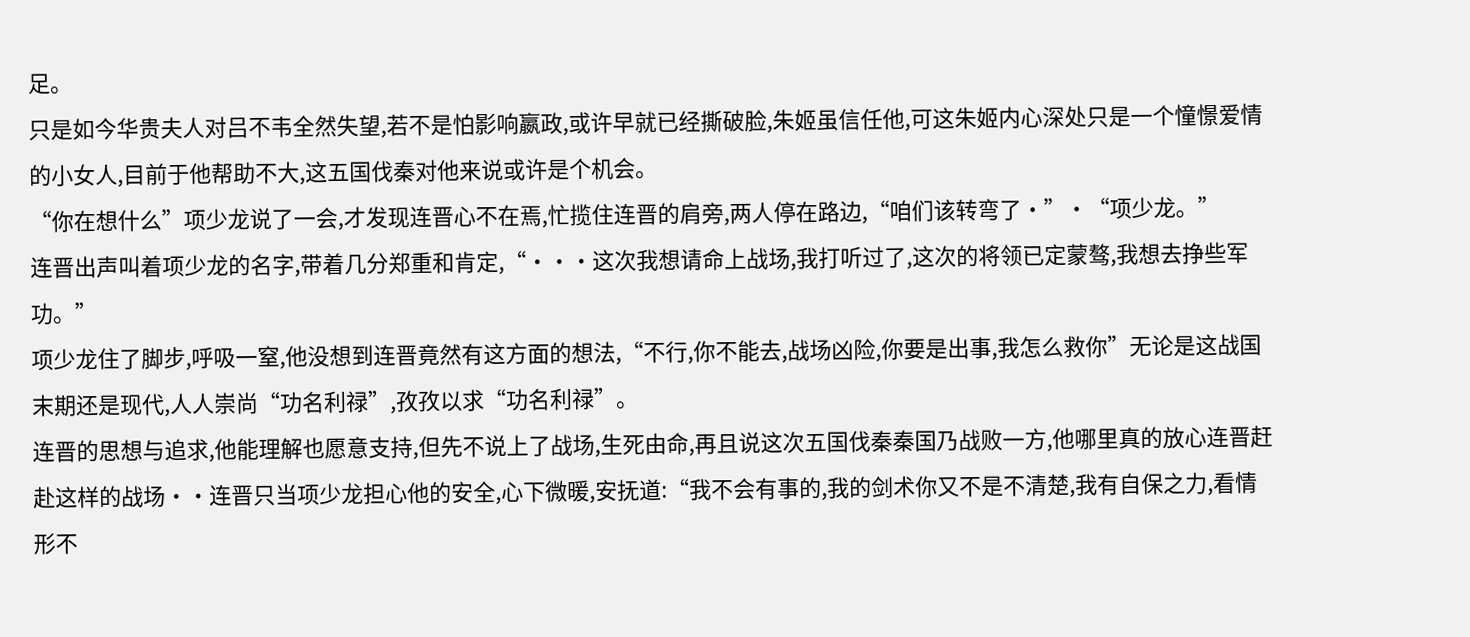足。
只是如今华贵夫人对吕不韦全然失望,若不是怕影响嬴政,或许早就已经撕破脸,朱姬虽信任他,可这朱姬内心深处只是一个憧憬爱情的小女人,目前于他帮助不大,这五国伐秦对他来说或许是个机会。
“你在想什么”项少龙说了一会,才发现连晋心不在焉,忙揽住连晋的肩旁,两人停在路边,“咱们该转弯了·”·“项少龙。”
连晋出声叫着项少龙的名字,带着几分郑重和肯定,“···这次我想请命上战场,我打听过了,这次的将领已定蒙骜,我想去挣些军功。”
项少龙住了脚步,呼吸一窒,他没想到连晋竟然有这方面的想法,“不行,你不能去,战场凶险,你要是出事,我怎么救你”无论是这战国末期还是现代,人人崇尚“功名利禄”,孜孜以求“功名利禄”。
连晋的思想与追求,他能理解也愿意支持,但先不说上了战场,生死由命,再且说这次五国伐秦秦国乃战败一方,他哪里真的放心连晋赶赴这样的战场··连晋只当项少龙担心他的安全,心下微暖,安抚道:“我不会有事的,我的剑术你又不是不清楚,我有自保之力,看情形不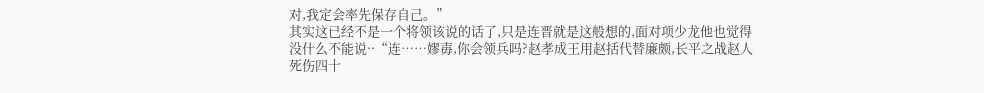对,我定会率先保存自己。”
其实这已经不是一个将领该说的话了,只是连晋就是这般想的,面对项少龙他也觉得没什么不能说··“连……嫪毐,你会领兵吗?赵孝成王用赵括代替廉颇,长平之战赵人死伤四十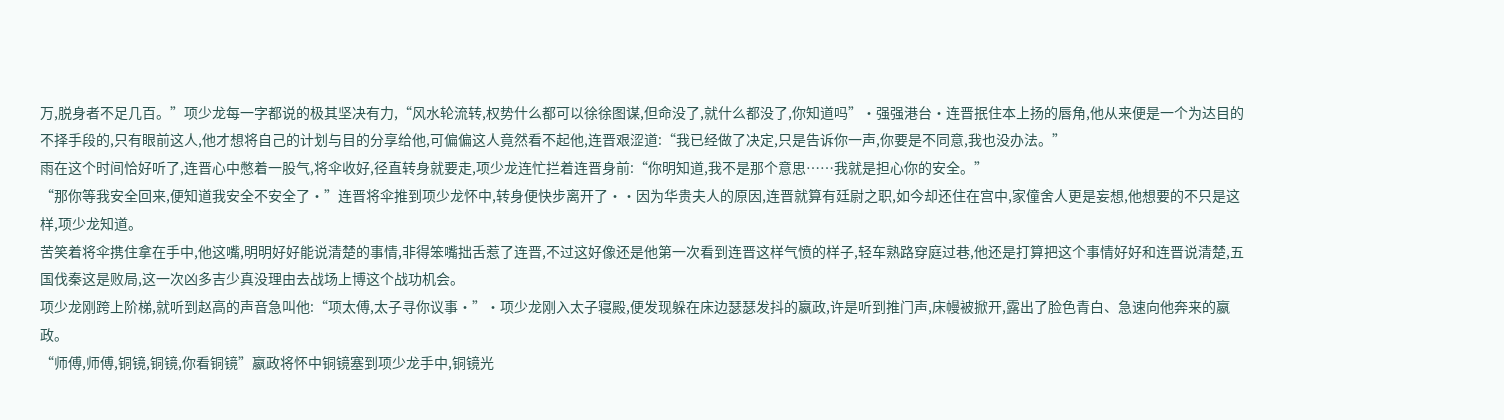万,脱身者不足几百。”项少龙每一字都说的极其坚决有力,“风水轮流转,权势什么都可以徐徐图谋,但命没了,就什么都没了,你知道吗”·强强港台·连晋抿住本上扬的唇角,他从来便是一个为达目的不择手段的,只有眼前这人,他才想将自己的计划与目的分享给他,可偏偏这人竟然看不起他,连晋艰涩道:“我已经做了决定,只是告诉你一声,你要是不同意,我也没办法。”
雨在这个时间恰好听了,连晋心中憋着一股气,将伞收好,径直转身就要走,项少龙连忙拦着连晋身前:“你明知道,我不是那个意思……我就是担心你的安全。”
“那你等我安全回来,便知道我安全不安全了·”连晋将伞推到项少龙怀中,转身便快步离开了··因为华贵夫人的原因,连晋就算有廷尉之职,如今却还住在宫中,家僮舍人更是妄想,他想要的不只是这样,项少龙知道。
苦笑着将伞携住拿在手中,他这嘴,明明好好能说清楚的事情,非得笨嘴拙舌惹了连晋,不过这好像还是他第一次看到连晋这样气愤的样子,轻车熟路穿庭过巷,他还是打算把这个事情好好和连晋说清楚,五国伐秦这是败局,这一次凶多吉少真没理由去战场上博这个战功机会。
项少龙刚跨上阶梯,就听到赵高的声音急叫他:“项太傅,太子寻你议事·”·项少龙刚入太子寝殿,便发现躲在床边瑟瑟发抖的嬴政,许是听到推门声,床幔被掀开,露出了脸色青白、急速向他奔来的嬴政。
“师傅,师傅,铜镜,铜镜,你看铜镜”嬴政将怀中铜镜塞到项少龙手中,铜镜光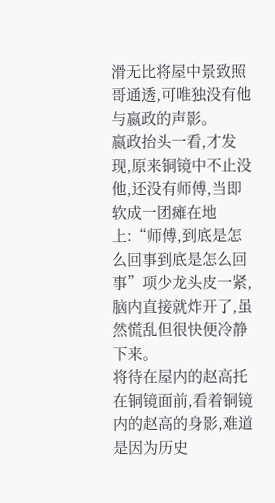滑无比将屋中景致照哥通透,可唯独没有他与嬴政的声影。
嬴政抬头一看,才发现,原来铜镜中不止没他,还没有师傅,当即软成一团瘫在地上:“师傅,到底是怎么回事到底是怎么回事”项少龙头皮一紧,脑内直接就炸开了,虽然慌乱但很快便冷静下来。
将待在屋内的赵高托在铜镜面前,看着铜镜内的赵高的身影,难道是因为历史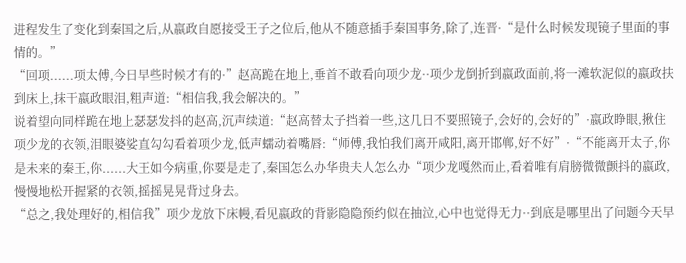进程发生了变化到秦国之后,从嬴政自愿接受王子之位后,他从不随意插手秦国事务,除了,连晋·“是什么时候发现镜子里面的事情的。”
“回项......项太傅,今日早些时候才有的·”赵高跪在地上,垂首不敢看向项少龙··项少龙倒折到嬴政面前,将一滩软泥似的嬴政扶到床上,抹干嬴政眼泪,粗声道:“相信我,我会解决的。”
说着望向同样跪在地上瑟瑟发抖的赵高,沉声续道:“赵高替太子挡着一些,这几日不要照镜子,会好的,会好的”·嬴政睁眼,揪住项少龙的衣领,泪眼婆娑直勾勾看着项少龙,低声蠕动着嘴唇:“师傅,我怕我们离开咸阳,离开邯郸,好不好”·“不能离开太子,你是未来的秦王,你......大王如今病重,你要是走了,秦国怎么办华贵夫人怎么办“项少龙嘎然而止,看着唯有肩膀微微颤抖的嬴政,慢慢地松开握紧的衣领,摇摇晃晃背过身去。
“总之,我处理好的,相信我”项少龙放下床幔,看见嬴政的背影隐隐预约似在抽泣,心中也觉得无力··到底是哪里出了问题今天早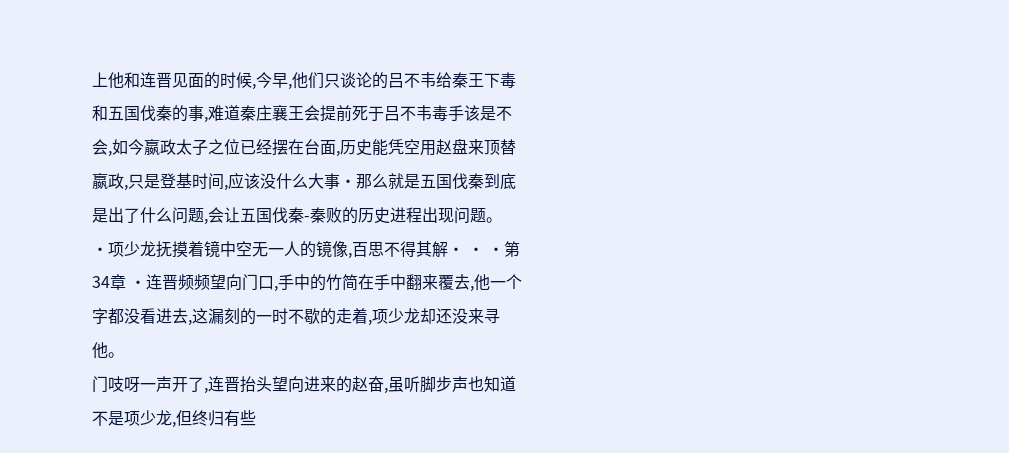上他和连晋见面的时候,今早,他们只谈论的吕不韦给秦王下毒和五国伐秦的事,难道秦庄襄王会提前死于吕不韦毒手该是不会,如今嬴政太子之位已经摆在台面,历史能凭空用赵盘来顶替嬴政,只是登基时间,应该没什么大事·那么就是五国伐秦到底是出了什么问题,会让五国伐秦-秦败的历史进程出现问题。
·项少龙抚摸着镜中空无一人的镜像,百思不得其解· · ·第34章 ·连晋频频望向门口,手中的竹简在手中翻来覆去,他一个字都没看进去,这漏刻的一时不歇的走着,项少龙却还没来寻他。
门吱呀一声开了,连晋抬头望向进来的赵奋,虽听脚步声也知道不是项少龙,但终归有些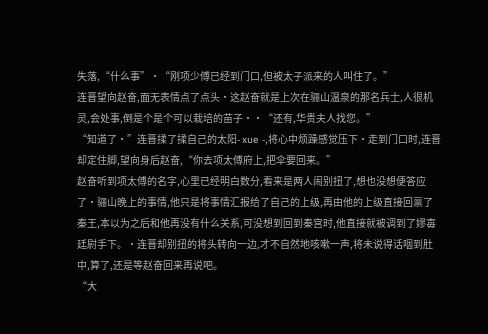失落,“什么事”·“刚项少傅已经到门口,但被太子派来的人叫住了。”
连晋望向赵奋,面无表情点了点头·这赵奋就是上次在骊山温泉的那名兵士,人很机灵,会处事,倒是个是个可以栽培的苗子··“还有,华贵夫人找您。”
“知道了·”连晋揉了揉自己的太阳- xue -,将心中烦躁感觉压下·走到门口时,连晋却定住脚,望向身后赵奋,“你去项太傅府上,把伞要回来。”
赵奋听到项太傅的名字,心里已经明白数分,看来是两人闹别扭了,想也没想便答应了·骊山晚上的事情,他只是将事情汇报给了自己的上级,再由他的上级直接回禀了秦王,本以为之后和他再没有什么关系,可没想到回到秦宫时,他直接就被调到了嫪毐廷尉手下。·连晋却别扭的将头转向一边,才不自然地咳嗽一声,将未说得话咽到肚中,算了,还是等赵奋回来再说吧。
“大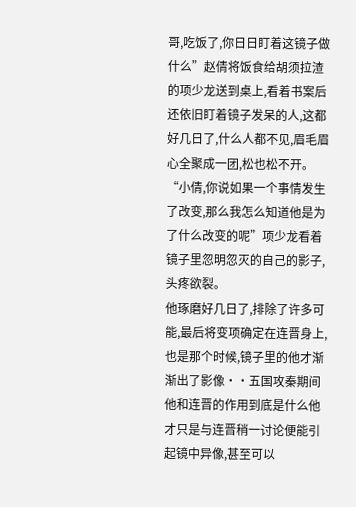哥,吃饭了,你日日盯着这镜子做什么”赵倩将饭食给胡须拉渣的项少龙送到桌上,看着书案后还依旧盯着镜子发呆的人,这都好几日了,什么人都不见,眉毛眉心全聚成一团,松也松不开。
“小倩,你说如果一个事情发生了改变,那么我怎么知道他是为了什么改变的呢”项少龙看着镜子里忽明忽灭的自己的影子,头疼欲裂。
他琢磨好几日了,排除了许多可能,最后将变项确定在连晋身上,也是那个时候,镜子里的他才渐渐出了影像··五国攻秦期间他和连晋的作用到底是什么他才只是与连晋稍一讨论便能引起镜中异像,甚至可以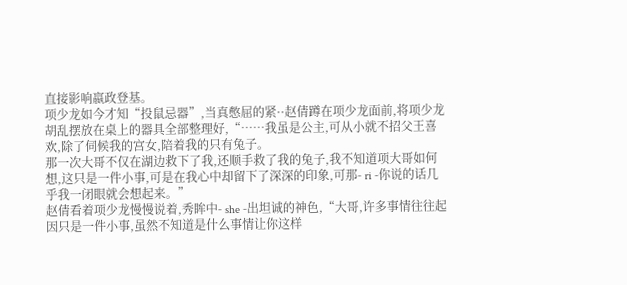直接影响嬴政登基。
项少龙如今才知“投鼠忌器”,当真憋屈的紧··赵倩蹲在项少龙面前,将项少龙胡乱摆放在桌上的器具全部整理好,“……我虽是公主,可从小就不招父王喜欢,除了伺候我的宫女,陪着我的只有兔子。
那一次大哥不仅在湖边救下了我,还顺手救了我的兔子,我不知道项大哥如何想,这只是一件小事,可是在我心中却留下了深深的印象,可那- ri -你说的话几乎我一闭眼就会想起来。”
赵倩看着项少龙慢慢说着,秀眸中- she -出坦诚的神色,“大哥,许多事情往往起因只是一件小事,虽然不知道是什么事情让你这样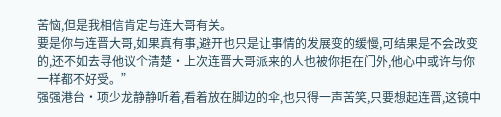苦恼,但是我相信肯定与连大哥有关。
要是你与连晋大哥,如果真有事,避开也只是让事情的发展变的缓慢,可结果是不会改变的,还不如去寻他议个清楚·上次连晋大哥派来的人也被你拒在门外,他心中或许与你一样都不好受。”
强强港台·项少龙静静听着,看着放在脚边的伞,也只得一声苦笑,只要想起连晋,这镜中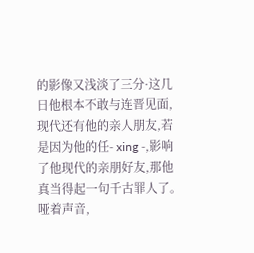的影像又浅淡了三分·这几日他根本不敢与连晋见面,现代还有他的亲人朋友,若是因为他的任- xing -,影响了他现代的亲朋好友,那他真当得起一句千古罪人了。
哑着声音,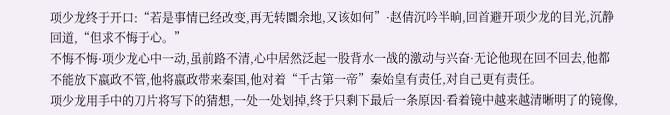项少龙终于开口:“若是事情已经改变,再无转圜余地,又该如何”·赵倩沉吟半晌,回首避开项少龙的目光,沉静回道,“但求不悔于心。”
不悔不悔·项少龙心中一动,虽前路不清,心中居然泛起一股背水一战的激动与兴奋·无论他现在回不回去,他都不能放下嬴政不管,他将嬴政带来秦国,他对着“千古第一帝”秦始皇有责任,对自己更有责任。
项少龙用手中的刀片将写下的猜想,一处一处划掉,终于只剩下最后一条原因·看着镜中越来越清晰明了的镜像,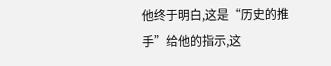他终于明白,这是“历史的推手”给他的指示,这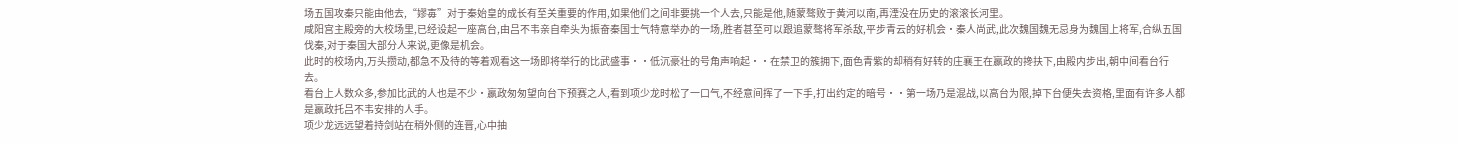场五国攻秦只能由他去,“嫪毐”对于秦始皇的成长有至关重要的作用,如果他们之间非要挑一个人去,只能是他,随蒙骜败于黄河以南,再湮没在历史的滚滚长河里。
咸阳宫主殿旁的大校场里,已经设起一座高台,由吕不韦亲自牵头为振奋秦国士气特意举办的一场,胜者甚至可以跟追蒙骜将军杀敌,平步青云的好机会·秦人尚武,此次魏国魏无忌身为魏国上将军,合纵五国伐秦,对于秦国大部分人来说,更像是机会。
此时的校场内,万头攒动,都急不及待的等着观看这一场即将举行的比武盛事··低沉豪壮的号角声响起··在禁卫的簇拥下,面色青紫的却稍有好转的庄襄王在嬴政的搀扶下,由殿内步出,朝中间看台行去。
看台上人数众多,参加比武的人也是不少·嬴政匆匆望向台下预赛之人,看到项少龙时松了一口气,不经意间挥了一下手,打出约定的暗号··第一场乃是混战,以高台为限,掉下台便失去资格,里面有许多人都是嬴政托吕不韦安排的人手。
项少龙远远望着持剑站在稍外侧的连晋,心中抽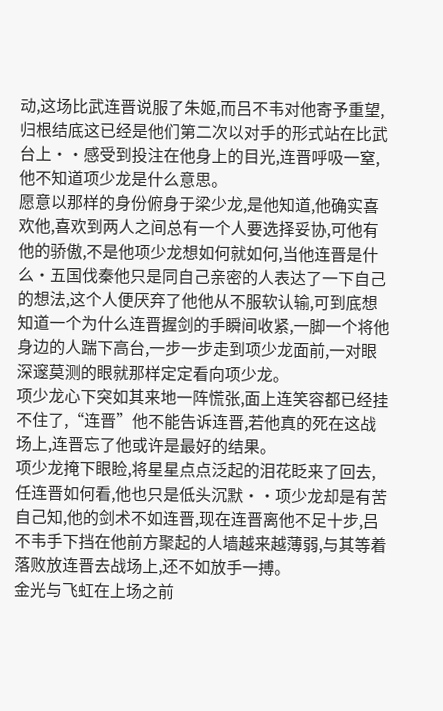动,这场比武连晋说服了朱姬,而吕不韦对他寄予重望,归根结底这已经是他们第二次以对手的形式站在比武台上··感受到投注在他身上的目光,连晋呼吸一窒,他不知道项少龙是什么意思。
愿意以那样的身份俯身于梁少龙,是他知道,他确实喜欢他,喜欢到两人之间总有一个人要选择妥协,可他有他的骄傲,不是他项少龙想如何就如何,当他连晋是什么·五国伐秦他只是同自己亲密的人表达了一下自己的想法,这个人便厌弃了他他从不服软认输,可到底想知道一个为什么连晋握剑的手瞬间收紧,一脚一个将他身边的人踹下高台,一步一步走到项少龙面前,一对眼深邃莫测的眼就那样定定看向项少龙。
项少龙心下突如其来地一阵慌张,面上连笑容都已经挂不住了,“连晋”他不能告诉连晋,若他真的死在这战场上,连晋忘了他或许是最好的结果。
项少龙掩下眼睑,将星星点点泛起的泪花眨来了回去,任连晋如何看,他也只是低头沉默··项少龙却是有苦自己知,他的剑术不如连晋,现在连晋离他不足十步,吕不韦手下挡在他前方聚起的人墙越来越薄弱,与其等着落败放连晋去战场上,还不如放手一搏。
金光与飞虹在上场之前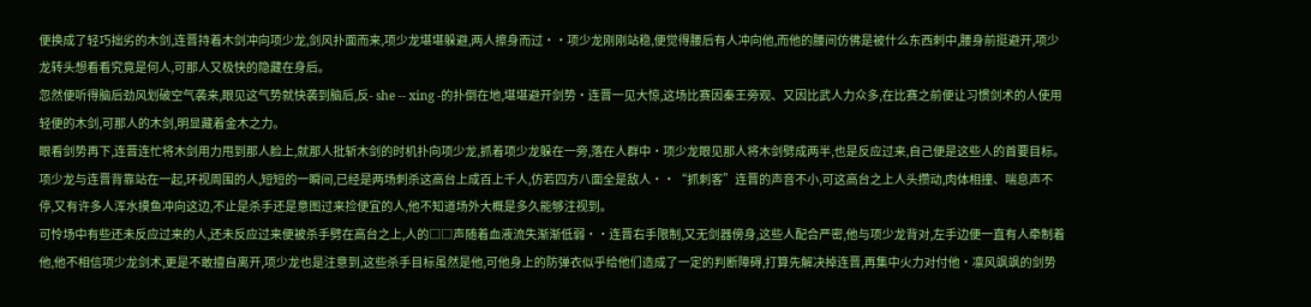便换成了轻巧拙劣的木剑,连晋持着木剑冲向项少龙,剑风扑面而来,项少龙堪堪躲避,两人擦身而过··项少龙刚刚站稳,便觉得腰后有人冲向他,而他的腰间仿佛是被什么东西刺中,腰身前挺避开,项少龙转头想看看究竟是何人,可那人又极快的隐藏在身后。
忽然便听得脑后劲风划破空气袭来,眼见这气势就快袭到脑后,反- she -- xing -的扑倒在地,堪堪避开剑势·连晋一见大惊,这场比赛因秦王旁观、又因比武人力众多,在比赛之前便让习惯剑术的人使用轻便的木剑,可那人的木剑,明显藏着金木之力。
眼看剑势再下,连晋连忙将木剑用力甩到那人脸上,就那人批斩木剑的时机扑向项少龙,抓着项少龙躲在一旁,落在人群中·项少龙眼见那人将木剑劈成两半,也是反应过来,自己便是这些人的首要目标。
项少龙与连晋背靠站在一起,环视周围的人,短短的一瞬间,已经是两场刺杀这高台上成百上千人,仿若四方八面全是敌人··“抓刺客”连晋的声音不小,可这高台之上人头攒动,肉体相撞、喘息声不停,又有许多人浑水摸鱼冲向这边,不止是杀手还是意图过来捡便宜的人,他不知道场外大概是多久能够注视到。
可怜场中有些还未反应过来的人,还未反应过来便被杀手劈在高台之上,人的□□声随着血液流失渐渐低弱··连晋右手限制,又无剑器傍身,这些人配合严密,他与项少龙背对,左手边便一直有人牵制着他,他不相信项少龙剑术,更是不敢擅自离开,项少龙也是注意到,这些杀手目标虽然是他,可他身上的防弹衣似乎给他们造成了一定的判断障碍,打算先解决掉连晋,再集中火力对付他·凛风飒飒的剑势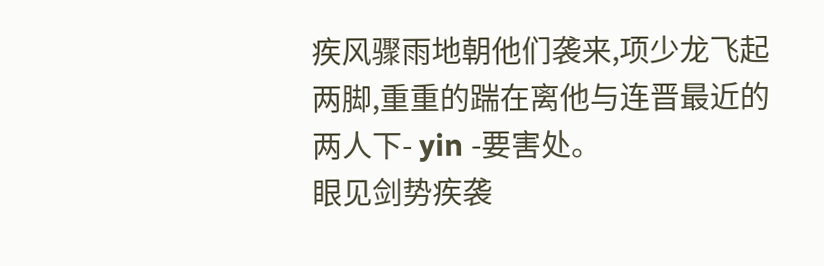疾风骤雨地朝他们袭来,项少龙飞起两脚,重重的踹在离他与连晋最近的两人下- yin -要害处。
眼见剑势疾袭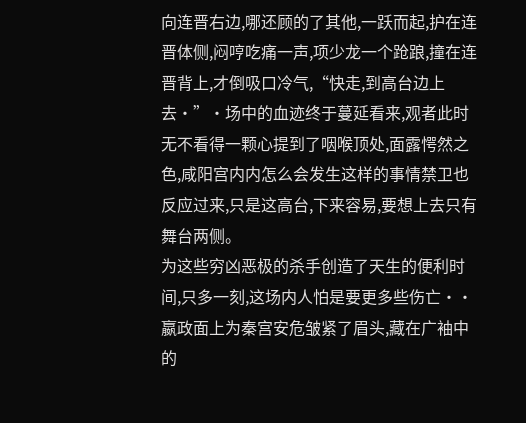向连晋右边,哪还顾的了其他,一跃而起,护在连晋体侧,闷哼吃痛一声,项少龙一个跄踉,撞在连晋背上,才倒吸口冷气,“快走,到高台边上去·”·场中的血迹终于蔓延看来,观者此时无不看得一颗心提到了咽喉顶处,面露愕然之色,咸阳宫内内怎么会发生这样的事情禁卫也反应过来,只是这高台,下来容易,要想上去只有舞台两侧。
为这些穷凶恶极的杀手创造了天生的便利时间,只多一刻,这场内人怕是要更多些伤亡··嬴政面上为秦宫安危皱紧了眉头,藏在广袖中的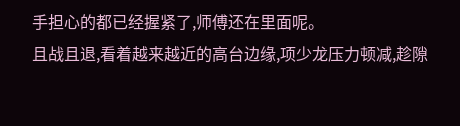手担心的都已经握紧了,师傅还在里面呢。
且战且退,看着越来越近的高台边缘,项少龙压力顿减,趁隙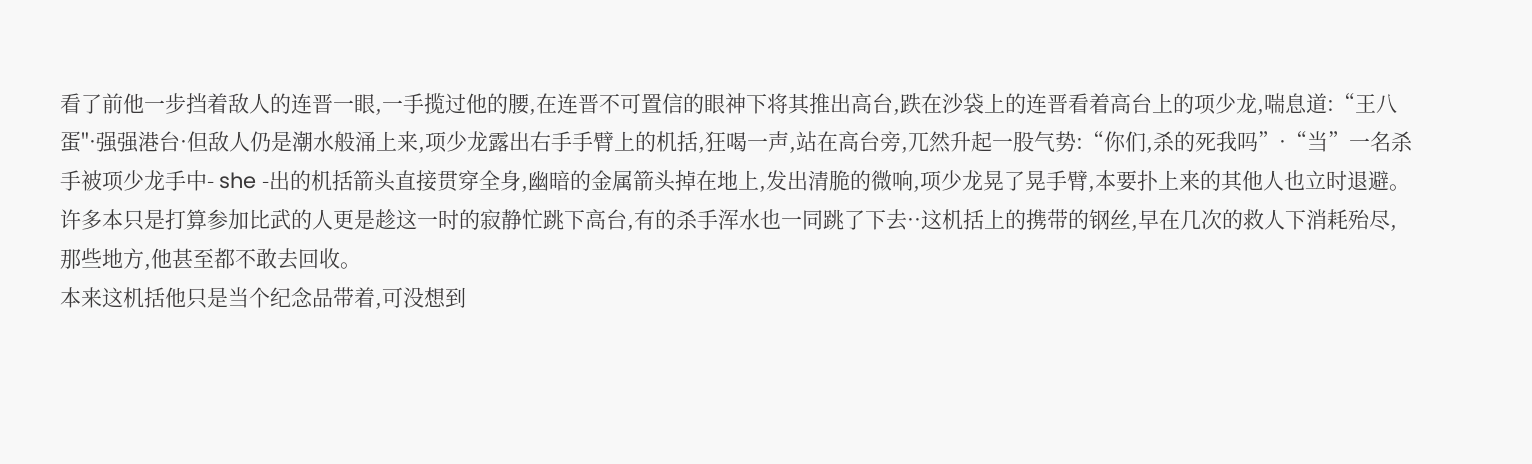看了前他一步挡着敌人的连晋一眼,一手揽过他的腰,在连晋不可置信的眼神下将其推出高台,跌在沙袋上的连晋看着高台上的项少龙,喘息道:“王八蛋"·强强港台·但敌人仍是潮水般涌上来,项少龙露出右手手臂上的机括,狂喝一声,站在高台旁,兀然升起一股气势:“你们,杀的死我吗”·“当”一名杀手被项少龙手中- she -出的机括箭头直接贯穿全身,幽暗的金属箭头掉在地上,发出清脆的微响,项少龙晃了晃手臂,本要扑上来的其他人也立时退避。
许多本只是打算参加比武的人更是趁这一时的寂静忙跳下高台,有的杀手浑水也一同跳了下去··这机括上的携带的钢丝,早在几次的救人下消耗殆尽,那些地方,他甚至都不敢去回收。
本来这机括他只是当个纪念品带着,可没想到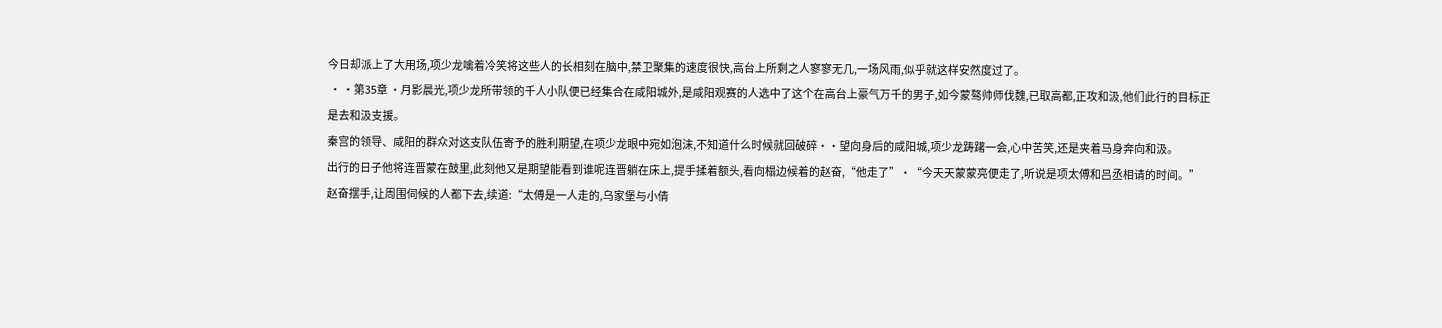今日却派上了大用场,项少龙噙着冷笑将这些人的长相刻在脑中,禁卫聚集的速度很快,高台上所剩之人寥寥无几,一场风雨,似乎就这样安然度过了。
 · ·第35章 ·月影晨光,项少龙所带领的千人小队便已经集合在咸阳城外,是咸阳观赛的人选中了这个在高台上豪气万千的男子,如今蒙骜帅师伐魏,已取高都,正攻和汲,他们此行的目标正是去和汲支援。
秦宫的领导、咸阳的群众对这支队伍寄予的胜利期望,在项少龙眼中宛如泡沫,不知道什么时候就回破碎··望向身后的咸阳城,项少龙踌躇一会,心中苦笑,还是夹着马身奔向和汲。
出行的日子他将连晋蒙在鼓里,此刻他又是期望能看到谁呢连晋躺在床上,提手揉着额头,看向榻边候着的赵奋,“他走了”·“今天天蒙蒙亮便走了,听说是项太傅和吕丞相请的时间。”
赵奋摆手,让周围伺候的人都下去,续道:“太傅是一人走的,乌家堡与小倩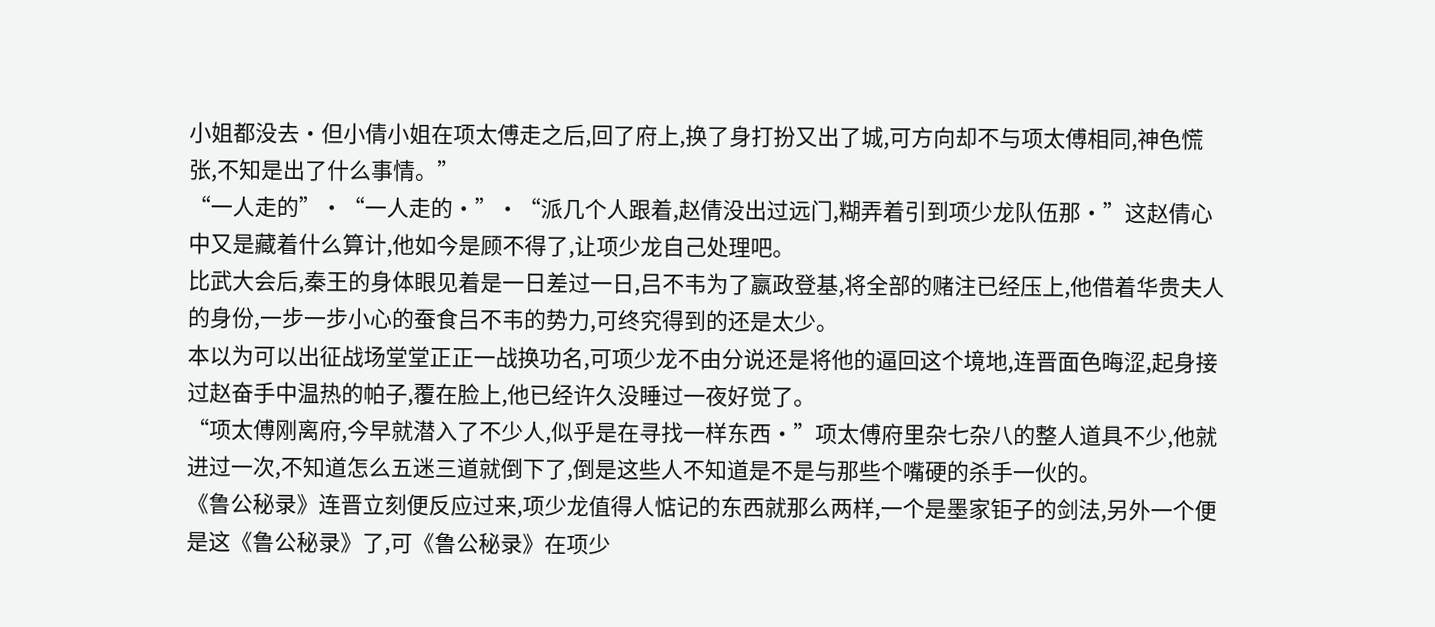小姐都没去·但小倩小姐在项太傅走之后,回了府上,换了身打扮又出了城,可方向却不与项太傅相同,神色慌张,不知是出了什么事情。”
“一人走的”·“一人走的·”·“派几个人跟着,赵倩没出过远门,糊弄着引到项少龙队伍那·”这赵倩心中又是藏着什么算计,他如今是顾不得了,让项少龙自己处理吧。
比武大会后,秦王的身体眼见着是一日差过一日,吕不韦为了嬴政登基,将全部的赌注已经压上,他借着华贵夫人的身份,一步一步小心的蚕食吕不韦的势力,可终究得到的还是太少。
本以为可以出征战场堂堂正正一战换功名,可项少龙不由分说还是将他的逼回这个境地,连晋面色晦涩,起身接过赵奋手中温热的帕子,覆在脸上,他已经许久没睡过一夜好觉了。
“项太傅刚离府,今早就潜入了不少人,似乎是在寻找一样东西·”项太傅府里杂七杂八的整人道具不少,他就进过一次,不知道怎么五迷三道就倒下了,倒是这些人不知道是不是与那些个嘴硬的杀手一伙的。
《鲁公秘录》连晋立刻便反应过来,项少龙值得人惦记的东西就那么两样,一个是墨家钜子的剑法,另外一个便是这《鲁公秘录》了,可《鲁公秘录》在项少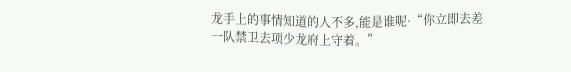龙手上的事情知道的人不多,能是谁呢·“你立即去差一队禁卫去项少龙府上守着。”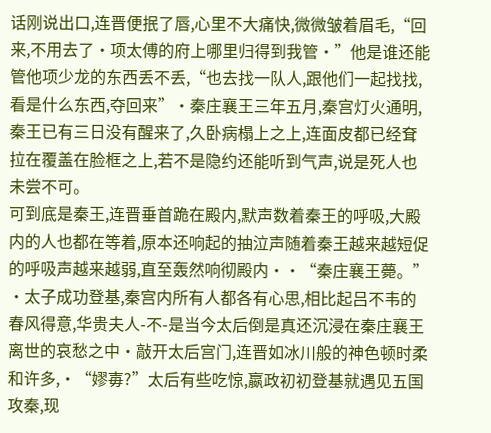话刚说出口,连晋便抿了唇,心里不大痛快,微微皱着眉毛,“回来,不用去了·项太傅的府上哪里归得到我管·”他是谁还能管他项少龙的东西丢不丢,“也去找一队人,跟他们一起找找,看是什么东西,夺回来”·秦庄襄王三年五月,秦宫灯火通明,秦王已有三日没有醒来了,久卧病榻上之上,连面皮都已经耷拉在覆盖在脸框之上,若不是隐约还能听到气声,说是死人也未尝不可。
可到底是秦王,连晋垂首跪在殿内,默声数着秦王的呼吸,大殿内的人也都在等着,原本还响起的抽泣声随着秦王越来越短促的呼吸声越来越弱,直至轰然响彻殿内··“秦庄襄王薨。”
·太子成功登基,秦宫内所有人都各有心思,相比起吕不韦的春风得意,华贵夫人-不-是当今太后倒是真还沉浸在秦庄襄王离世的哀愁之中·敲开太后宫门,连晋如冰川般的神色顿时柔和许多,·“嫪毐?”太后有些吃惊,嬴政初初登基就遇见五国攻秦,现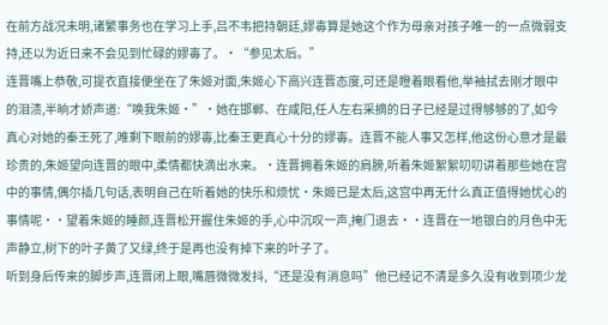在前方战况未明,诸繁事务也在学习上手,吕不韦把持朝廷,嫪毐算是她这个作为母亲对孩子唯一的一点微弱支持,还以为近日来不会见到忙碌的嫪毐了。·“参见太后。”
连晋嘴上恭敬,可提衣直接便坐在了朱姬对面,朱姬心下高兴连晋态度,可还是瞪着眼看他,举袖拭去刚才眼中的泪渍,半晌才娇声道:“唤我朱姬·”·她在邯郸、在咸阳,任人左右采摘的日子已经是过得够够的了,如今真心对她的秦王死了,唯剩下眼前的嫪毐,比秦王更真心十分的嫪毐。连晋不能人事又怎样,他这份心意才是最珍贵的,朱姬望向连晋的眼中,柔情都快滴出水来。·连晋拥着朱姬的肩膀,听着朱姬絮絮叨叨讲着那些她在宫中的事情,偶尔插几句话,表明自己在听着她的快乐和烦忧·朱姬已是太后,这宫中再无什么真正值得她忧心的事情呢··望着朱姬的睡颜,连晋松开握住朱姬的手,心中沉叹一声,掩门退去··连晋在一地银白的月色中无声静立,树下的叶子黄了又绿,终于是再也没有掉下来的叶子了。
听到身后传来的脚步声,连晋闭上眼,嘴唇微微发抖,“还是没有消息吗”他已经记不清是多久没有收到项少龙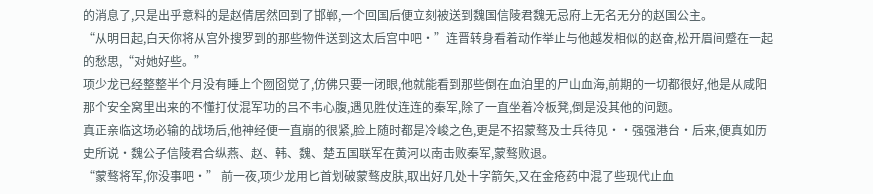的消息了,只是出乎意料的是赵倩居然回到了邯郸,一个回国后便立刻被送到魏国信陵君魏无忌府上无名无分的赵国公主。
“从明日起,白天你将从宫外搜罗到的那些物件送到这太后宫中吧·”连晋转身看着动作举止与他越发相似的赵奋,松开眉间蹙在一起的愁思,“对她好些。”
项少龙已经整整半个月没有睡上个囫囵觉了,仿佛只要一闭眼,他就能看到那些倒在血泊里的尸山血海,前期的一切都很好,他是从咸阳那个安全窝里出来的不懂打仗混军功的吕不韦心腹,遇见胜仗连连的秦军,除了一直坐着冷板凳,倒是没其他的问题。
真正亲临这场必输的战场后,他神经便一直崩的很紧,脸上随时都是冷峻之色,更是不招蒙骜及士兵待见··强强港台·后来,便真如历史所说·魏公子信陵君合纵燕、赵、韩、魏、楚五国联军在黄河以南击败秦军,蒙骜败退。
“蒙骜将军,你没事吧·” 前一夜,项少龙用匕首划破蒙骜皮肤,取出好几处十字箭矢,又在金疮药中混了些现代止血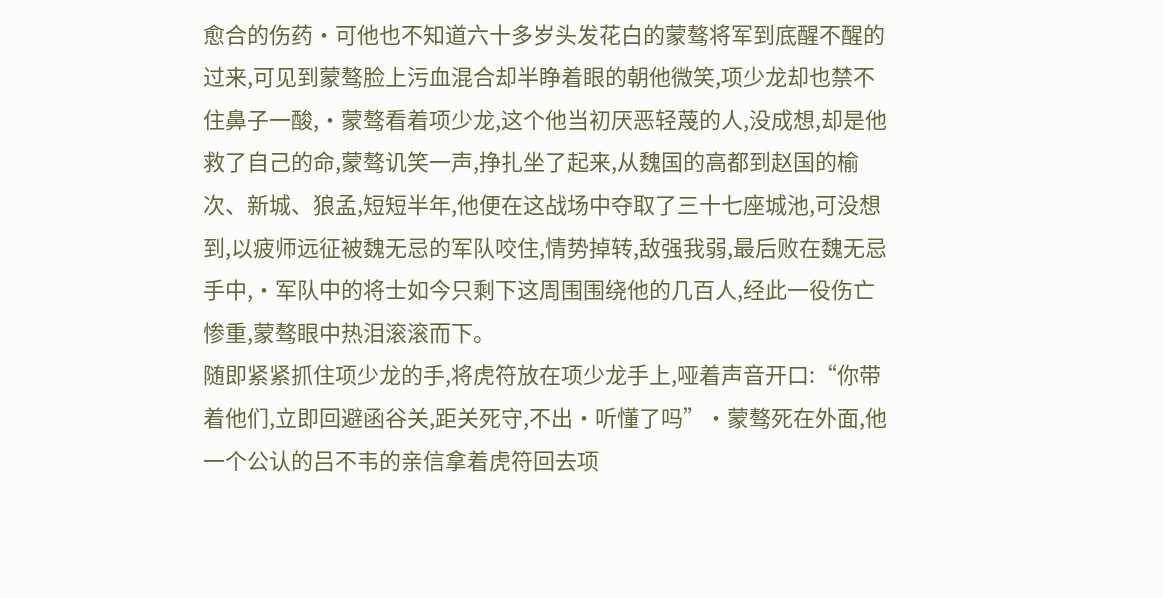愈合的伤药·可他也不知道六十多岁头发花白的蒙骜将军到底醒不醒的过来,可见到蒙骜脸上污血混合却半睁着眼的朝他微笑,项少龙却也禁不住鼻子一酸,·蒙骜看着项少龙,这个他当初厌恶轻蔑的人,没成想,却是他救了自己的命,蒙骜讥笑一声,挣扎坐了起来,从魏国的高都到赵国的榆次、新城、狼孟,短短半年,他便在这战场中夺取了三十七座城池,可没想到,以疲师远征被魏无忌的军队咬住,情势掉转,敌强我弱,最后败在魏无忌手中,·军队中的将士如今只剩下这周围围绕他的几百人,经此一役伤亡惨重,蒙骜眼中热泪滚滚而下。
随即紧紧抓住项少龙的手,将虎符放在项少龙手上,哑着声音开口:“你带着他们,立即回避函谷关,距关死守,不出·听懂了吗”·蒙骜死在外面,他一个公认的吕不韦的亲信拿着虎符回去项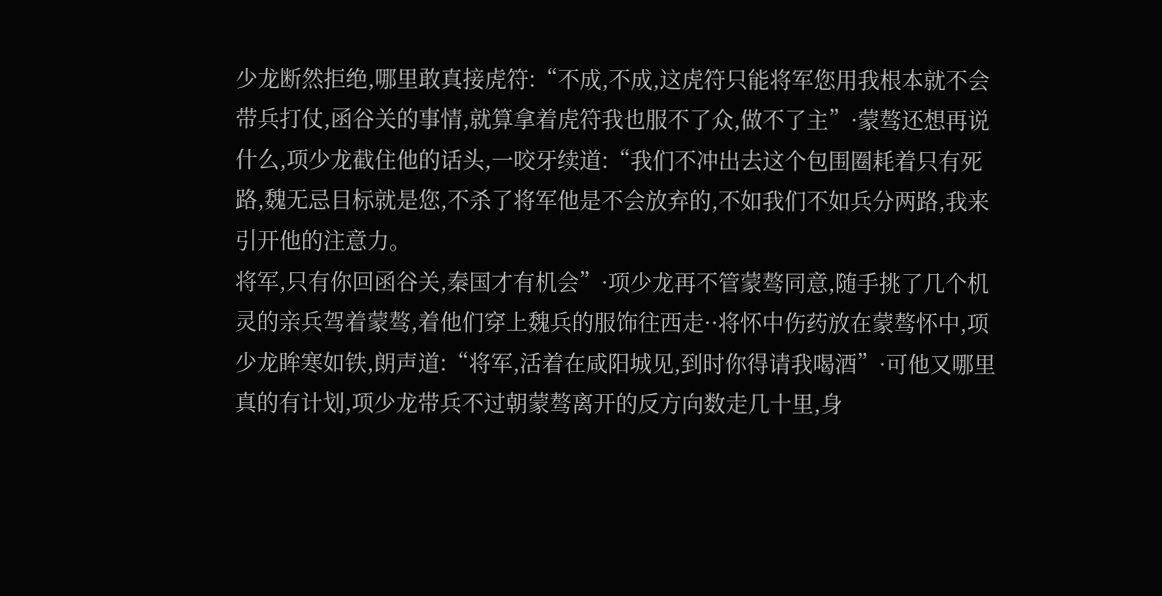少龙断然拒绝,哪里敢真接虎符:“不成,不成,这虎符只能将军您用我根本就不会带兵打仗,函谷关的事情,就算拿着虎符我也服不了众,做不了主”·蒙骜还想再说什么,项少龙截住他的话头,一咬牙续道:“我们不冲出去这个包围圈耗着只有死路,魏无忌目标就是您,不杀了将军他是不会放弃的,不如我们不如兵分两路,我来引开他的注意力。
将军,只有你回函谷关,秦国才有机会”·项少龙再不管蒙骜同意,随手挑了几个机灵的亲兵驾着蒙骜,着他们穿上魏兵的服饰往西走··将怀中伤药放在蒙骜怀中,项少龙眸寒如铁,朗声道:“将军,活着在咸阳城见,到时你得请我喝酒”·可他又哪里真的有计划,项少龙带兵不过朝蒙骜离开的反方向数走几十里,身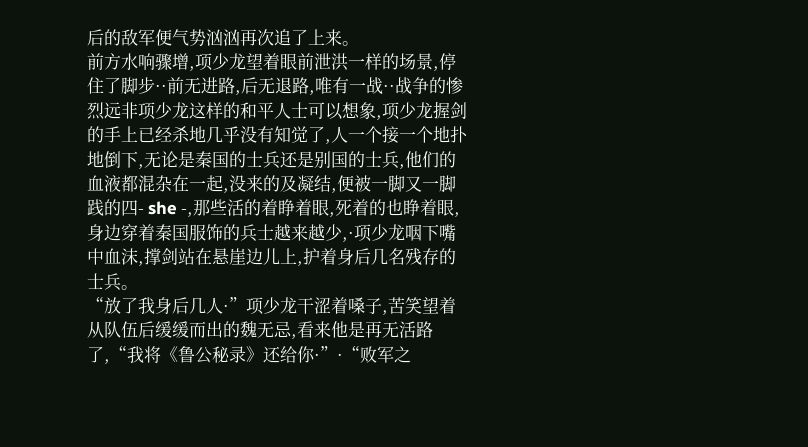后的敌军便气势汹汹再次追了上来。
前方水响骤增,项少龙望着眼前泄洪一样的场景,停住了脚步··前无进路,后无退路,唯有一战··战争的惨烈远非项少龙这样的和平人士可以想象,项少龙握剑的手上已经杀地几乎没有知觉了,人一个接一个地扑地倒下,无论是秦国的士兵还是别国的士兵,他们的血液都混杂在一起,没来的及凝结,便被一脚又一脚践的四- she -,那些活的着睁着眼,死着的也睁着眼,身边穿着秦国服饰的兵士越来越少,·项少龙咽下嘴中血沫,撑剑站在悬崖边儿上,护着身后几名残存的士兵。
“放了我身后几人·”项少龙干涩着嗓子,苦笑望着从队伍后缓缓而出的魏无忌,看来他是再无活路了,“我将《鲁公秘录》还给你·”·“败军之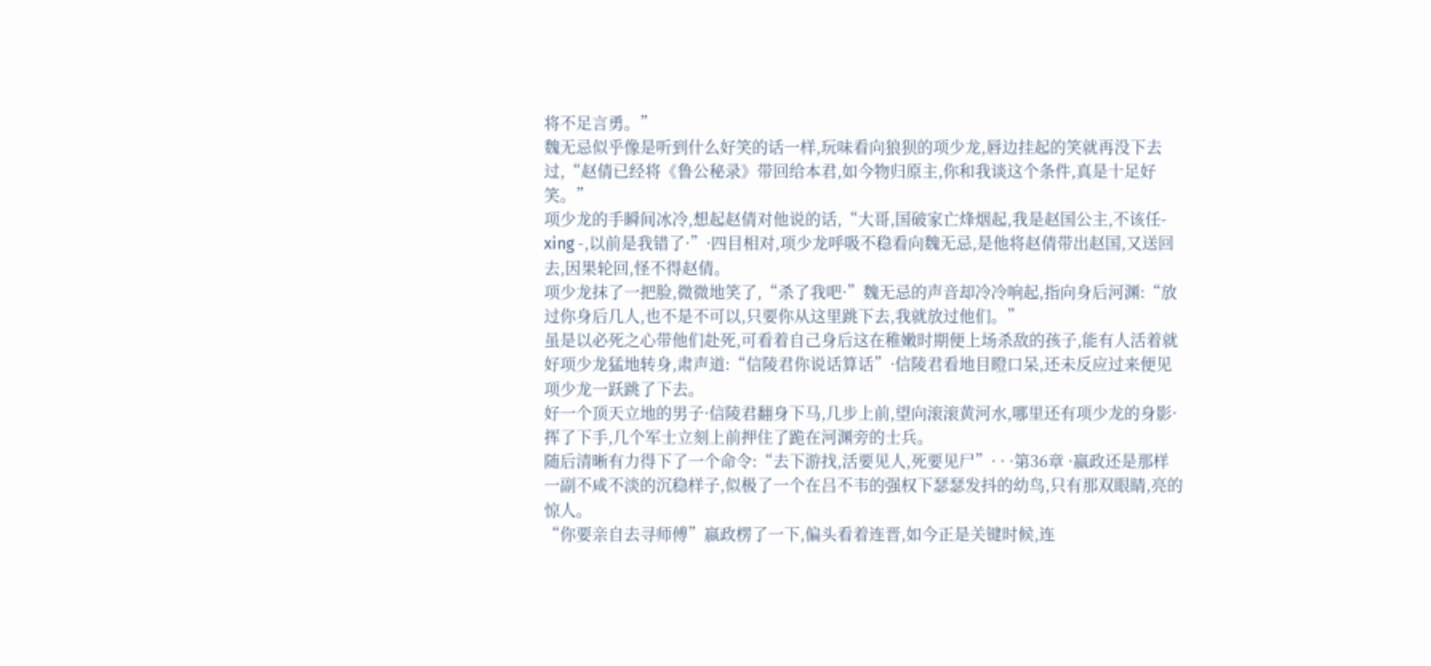将不足言勇。”
魏无忌似乎像是听到什么好笑的话一样,玩味看向狼狈的项少龙,唇边挂起的笑就再没下去过,“赵倩已经将《鲁公秘录》带回给本君,如今物归原主,你和我谈这个条件,真是十足好笑。”
项少龙的手瞬间冰冷,想起赵倩对他说的话,“大哥,国破家亡烽烟起,我是赵国公主,不该任- xing -,以前是我错了·”·四目相对,项少龙呼吸不稳看向魏无忌,是他将赵倩带出赵国,又送回去,因果轮回,怪不得赵倩。
项少龙抹了一把脸,微微地笑了,“杀了我吧·”魏无忌的声音却冷冷响起,指向身后河渊:“放过你身后几人,也不是不可以,只要你从这里跳下去,我就放过他们。”
虽是以必死之心带他们赴死,可看着自己身后这在稚嫩时期便上场杀敌的孩子,能有人活着就好项少龙猛地转身,肃声道:“信陵君你说话算话”·信陵君看地目瞪口呆,还未反应过来便见项少龙一跃跳了下去。
好一个顶天立地的男子·信陵君翻身下马,几步上前,望向滚滚黄河水,哪里还有项少龙的身影·挥了下手,几个军士立刻上前押住了跪在河渊旁的士兵。
随后清晰有力得下了一个命令:“去下游找,活要见人,死要见尸”· · ·第36章 ·嬴政还是那样一副不咸不淡的沉稳样子,似极了一个在吕不韦的强权下瑟瑟发抖的幼鸟,只有那双眼睛,亮的惊人。
“你要亲自去寻师傅”嬴政楞了一下,偏头看着连晋,如今正是关键时候,连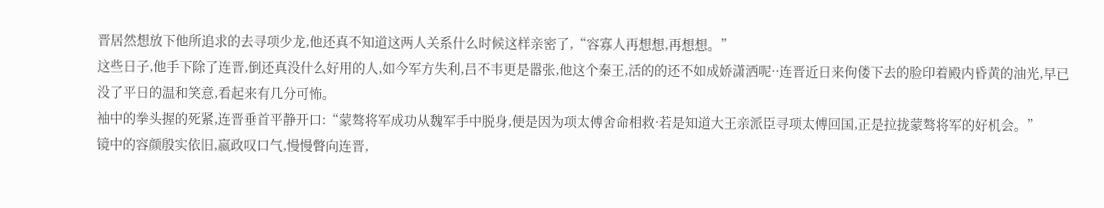晋居然想放下他所追求的去寻项少龙,他还真不知道这两人关系什么时候这样亲密了,“容寡人再想想,再想想。”
这些日子,他手下除了连晋,倒还真没什么好用的人,如今军方失利,吕不韦更是嚣张,他这个秦王,活的的还不如成娇潇洒呢··连晋近日来佝偻下去的脸印着殿内昏黄的油光,早已没了平日的温和笑意,看起来有几分可怖。
袖中的拳头握的死紧,连晋垂首平静开口:“蒙骜将军成功从魏军手中脱身,便是因为项太傅舍命相救·若是知道大王亲派臣寻项太傅回国,正是拉拢蒙骜将军的好机会。”
镜中的容颜殷实依旧,嬴政叹口气,慢慢瞥向连晋,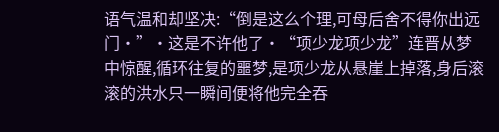语气温和却坚决:“倒是这么个理,可母后舍不得你出远门·”·这是不许他了·“项少龙项少龙”连晋从梦中惊醒,循环往复的噩梦,是项少龙从悬崖上掉落,身后滚滚的洪水只一瞬间便将他完全吞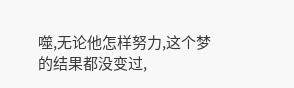噬,无论他怎样努力,这个梦的结果都没变过,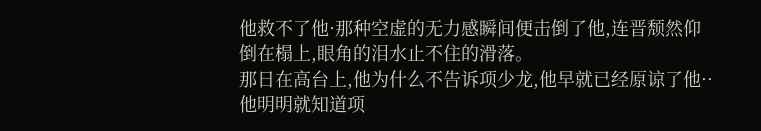他救不了他·那种空虚的无力感瞬间便击倒了他,连晋颓然仰倒在榻上,眼角的泪水止不住的滑落。
那日在高台上,他为什么不告诉项少龙,他早就已经原谅了他··他明明就知道项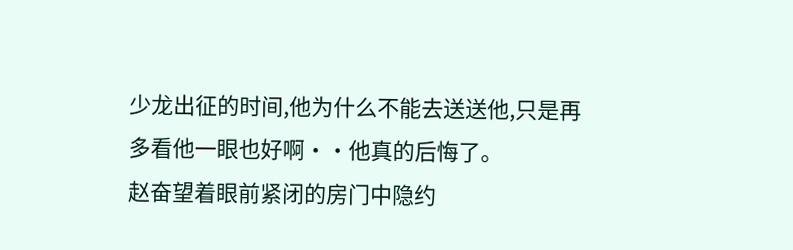少龙出征的时间,他为什么不能去送送他,只是再多看他一眼也好啊··他真的后悔了。
赵奋望着眼前紧闭的房门中隐约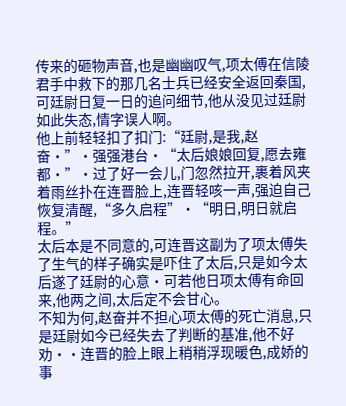传来的砸物声音,也是幽幽叹气,项太傅在信陵君手中救下的那几名士兵已经安全返回秦国,可廷尉日复一日的追问细节,他从没见过廷尉如此失态,情字误人啊。
他上前轻轻扣了扣门:“廷尉,是我,赵奋·”·强强港台·“太后娘娘回复,愿去雍都·”·过了好一会儿,门忽然拉开,裹着风夹着雨丝扑在连晋脸上,连晋轻咳一声,强迫自己恢复清醒,“多久启程”·“明日,明日就启程。”
太后本是不同意的,可连晋这副为了项太傅失了生气的样子确实是吓住了太后,只是如今太后遂了廷尉的心意·可若他日项太傅有命回来,他两之间,太后定不会甘心。
不知为何,赵奋并不担心项太傅的死亡消息,只是廷尉如今已经失去了判断的基准,他不好劝··连晋的脸上眼上稍稍浮现暖色,成娇的事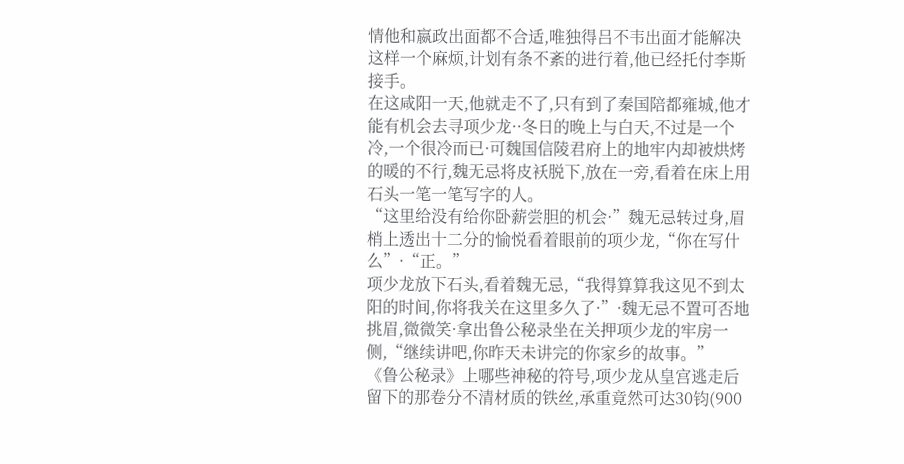情他和嬴政出面都不合适,唯独得吕不韦出面才能解决这样一个麻烦,计划有条不紊的进行着,他已经托付李斯接手。
在这咸阳一天,他就走不了,只有到了秦国陪都雍城,他才能有机会去寻项少龙··冬日的晚上与白天,不过是一个冷,一个很冷而已·可魏国信陵君府上的地牢内却被烘烤的暖的不行,魏无忌将皮袄脱下,放在一旁,看着在床上用石头一笔一笔写字的人。
“这里给没有给你卧薪尝胆的机会·”魏无忌转过身,眉梢上透出十二分的愉悦看着眼前的项少龙,“你在写什么”·“正。”
项少龙放下石头,看着魏无忌,“我得算算我这见不到太阳的时间,你将我关在这里多久了·”·魏无忌不置可否地挑眉,微微笑·拿出鲁公秘录坐在关押项少龙的牢房一侧,“继续讲吧,你昨天未讲完的你家乡的故事。”
《鲁公秘录》上哪些神秘的符号,项少龙从皇宫逃走后留下的那卷分不清材质的铁丝,承重竟然可达30钧(900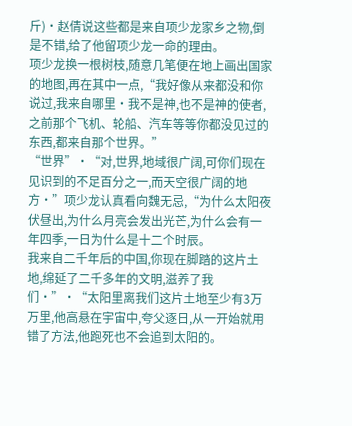斤)·赵倩说这些都是来自项少龙家乡之物,倒是不错,给了他留项少龙一命的理由。
项少龙换一根树枝,随意几笔便在地上画出国家的地图,再在其中一点,“我好像从来都没和你说过,我来自哪里·我不是神,也不是神的使者,之前那个飞机、轮船、汽车等等你都没见过的东西,都来自那个世界。”
“世界”·“对,世界,地域很广阔,可你们现在见识到的不足百分之一,而天空很广阔的地方·”项少龙认真看向魏无忌,“为什么太阳夜伏昼出,为什么月亮会发出光芒,为什么会有一年四季,一日为什么是十二个时辰。
我来自二千年后的中国,你现在脚踏的这片土地,绵延了二千多年的文明,滋养了我们·”·“太阳里离我们这片土地至少有3万万里,他高悬在宇宙中,夸父逐日,从一开始就用错了方法,他跑死也不会追到太阳的。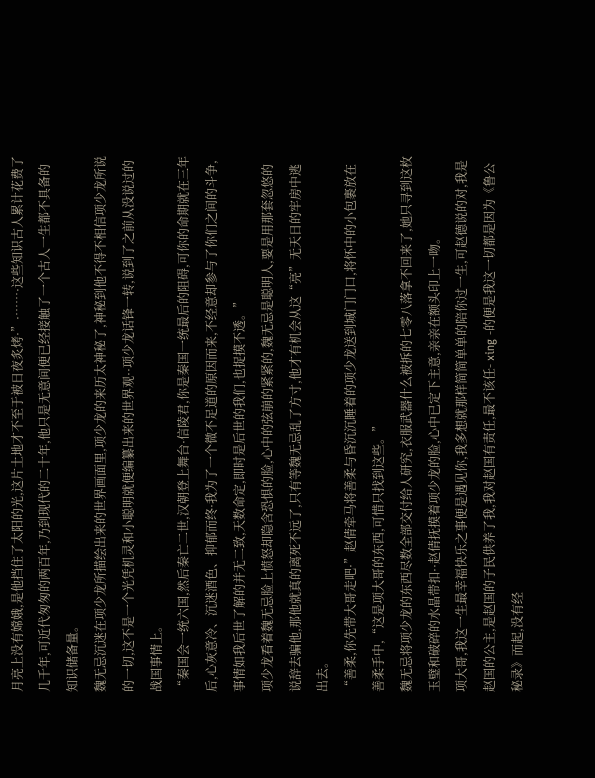月亮上没有嫦娥,是他挡住了太阳的光,这片土地才不至于被日夜炙烤·”·……·这些知识古人累计花费了几千年,可近代匆匆的两百年,乃到现代的二十年,他只是无意间便已经接触了一个古人一生都不具备的知识储备量。
魏无忌沉迷在项少龙所描绘出来的世界画面里,项少龙的来历太神秘了,神秘到他不得不相信项少龙所说的一切,这不是一个光凭机灵和小聪明就便编纂出来的世界观··项少龙话锋一转,说到了之前从没说过的战国事情上。
“秦国会一统六国,然后秦亡二世,汉朝登上舞台·信陵君,你是秦国一统最后的阻碍,可你的命期就在三年后,心灰意冷、沉迷酒色、抑郁而终·我为了一个微不足道的原因而来,不经意却参与了你们之间的斗争,事情如我后世了解的并无二致,天数命定,即时是后世的我们,也捉摸不透。”
项少龙看着魏无忌脸上愤怒却隐含恐惧的脸,心中的弦崩的紧紧的,魏无忌是聪明人,要是用那套忽悠的说辞去骗他,那他就真的离死不远了,只有等魏无忌乱了方寸,他才有机会从这“亮”无天日的牢房中逃出去。
“善柔,你先带大哥走吧·”赵倩牵马将善柔与昏沉沉睡着的项少龙送到城门门口,将怀中的小包裹放在善柔手中,“这是项大哥的东西,可惜只找到这些。”
魏无忌将项少龙的东西尽数全部交付给人研究,衣服武器什么被拆的七零八落拿不回来了,她只寻到这枚玉璧和破碎的水晶带扣··赵倩抚摸着项少龙的脸,心中已定下主意,亲亲在额头印上一吻。
项大哥,我这一生最幸福快乐之事便是遇见你,我多想就那样简简单单的陪你过一生,可赵德说的对,我是赵国的公主,是赵国的子民供养了我,我对赵国有责任,最不该任- xing -的便是我这一切都是因为《鲁公秘录》而起,没有经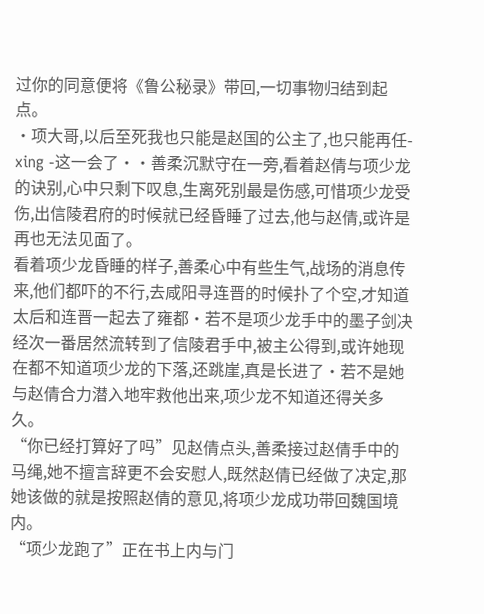过你的同意便将《鲁公秘录》带回,一切事物归结到起点。
·项大哥,以后至死我也只能是赵国的公主了,也只能再任- xing -这一会了··善柔沉默守在一旁,看着赵倩与项少龙的诀别,心中只剩下叹息,生离死别最是伤感,可惜项少龙受伤,出信陵君府的时候就已经昏睡了过去,他与赵倩,或许是再也无法见面了。
看着项少龙昏睡的样子,善柔心中有些生气,战场的消息传来,他们都吓的不行,去咸阳寻连晋的时候扑了个空,才知道太后和连晋一起去了雍都·若不是项少龙手中的墨子剑决经次一番居然流转到了信陵君手中,被主公得到,或许她现在都不知道项少龙的下落,还跳崖,真是长进了·若不是她与赵倩合力潜入地牢救他出来,项少龙不知道还得关多久。
“你已经打算好了吗”见赵倩点头,善柔接过赵倩手中的马绳,她不擅言辞更不会安慰人,既然赵倩已经做了决定,那她该做的就是按照赵倩的意见,将项少龙成功带回魏国境内。
“项少龙跑了”正在书上内与门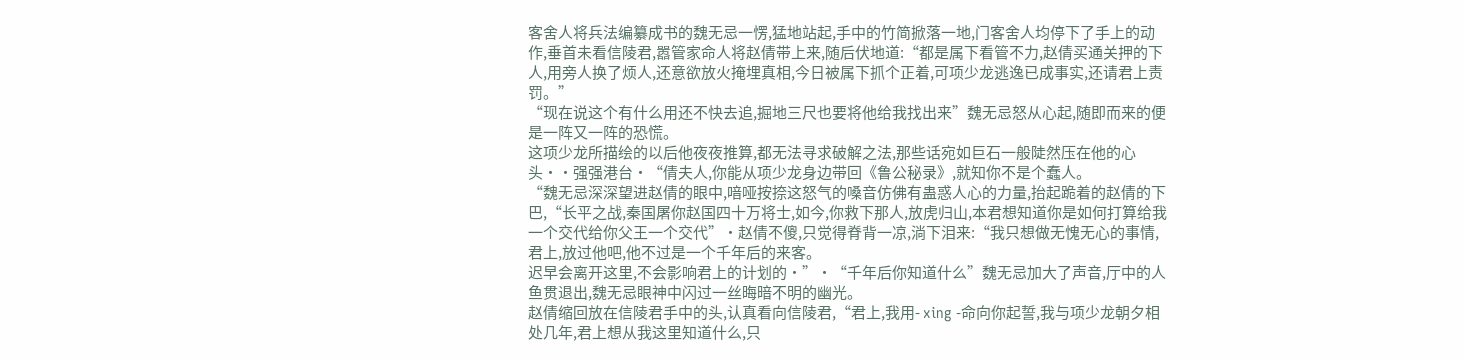客舍人将兵法编纂成书的魏无忌一愣,猛地站起,手中的竹简掀落一地,门客舍人均停下了手上的动作,垂首未看信陵君,嚣管家命人将赵倩带上来,随后伏地道:“都是属下看管不力,赵倩买通关押的下人,用旁人换了烦人,还意欲放火掩埋真相,今日被属下抓个正着,可项少龙逃逸已成事实,还请君上责罚。”
“现在说这个有什么用还不快去追,掘地三尺也要将他给我找出来”魏无忌怒从心起,随即而来的便是一阵又一阵的恐慌。
这项少龙所描绘的以后他夜夜推算,都无法寻求破解之法,那些话宛如巨石一般陡然压在他的心头··强强港台·“倩夫人,你能从项少龙身边带回《鲁公秘录》,就知你不是个蠢人。
“魏无忌深深望进赵倩的眼中,喑哑按捺这怒气的嗓音仿佛有蛊惑人心的力量,抬起跪着的赵倩的下巴,“长平之战,秦国屠你赵国四十万将士,如今,你救下那人,放虎归山,本君想知道你是如何打算给我一个交代给你父王一个交代”·赵倩不傻,只觉得脊背一凉,淌下泪来:“我只想做无愧无心的事情,君上,放过他吧,他不过是一个千年后的来客。
迟早会离开这里,不会影响君上的计划的·”·“千年后你知道什么”魏无忌加大了声音,厅中的人鱼贯退出,魏无忌眼神中闪过一丝晦暗不明的幽光。
赵倩缩回放在信陵君手中的头,认真看向信陵君,“君上,我用- xing -命向你起誓,我与项少龙朝夕相处几年,君上想从我这里知道什么,只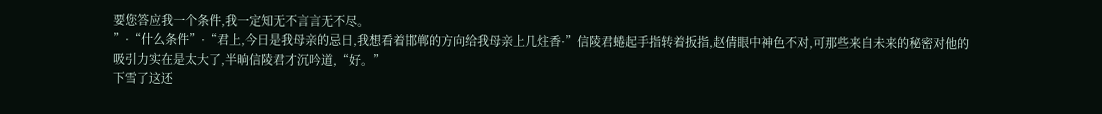要您答应我一个条件,我一定知无不言言无不尽。
”·“什么条件”·“君上,今日是我母亲的忌日,我想看着邯郸的方向给我母亲上几炷香·”信陵君蜷起手指转着扳指,赵倩眼中神色不对,可那些来自未来的秘密对他的吸引力实在是太大了,半晌信陵君才沉吟道,“好。”
下雪了这还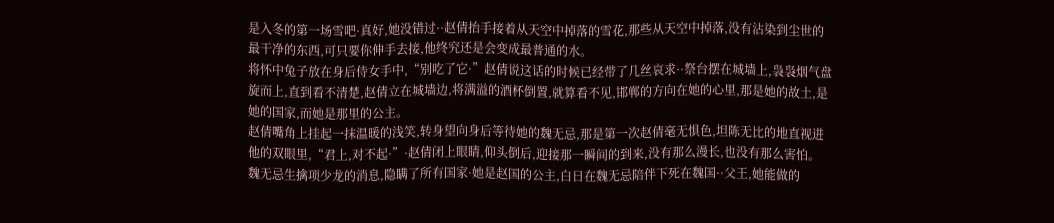是入冬的第一场雪吧·真好,她没错过··赵倩抬手接着从天空中掉落的雪花,那些从天空中掉落,没有沾染到尘世的最干净的东西,可只要你伸手去接,他终究还是会变成最普通的水。
将怀中兔子放在身后侍女手中,“别吃了它·”赵倩说这话的时候已经带了几丝哀求··祭台摆在城墙上,袅袅烟气盘旋而上,直到看不清楚,赵倩立在城墙边,将满溢的酒杯倒置,就算看不见,邯郸的方向在她的心里,那是她的故土,是她的国家,而她是那里的公主。
赵倩嘴角上挂起一抹温暖的浅笑,转身望向身后等待她的魏无忌,那是第一次赵倩毫无惧色,坦陈无比的地直视进他的双眼里,“君上,对不起·”·赵倩闭上眼睛,仰头倒后,迎接那一瞬间的到来,没有那么漫长,也没有那么害怕。
魏无忌生擒项少龙的消息,隐瞒了所有国家·她是赵国的公主,白日在魏无忌陪伴下死在魏国··父王,她能做的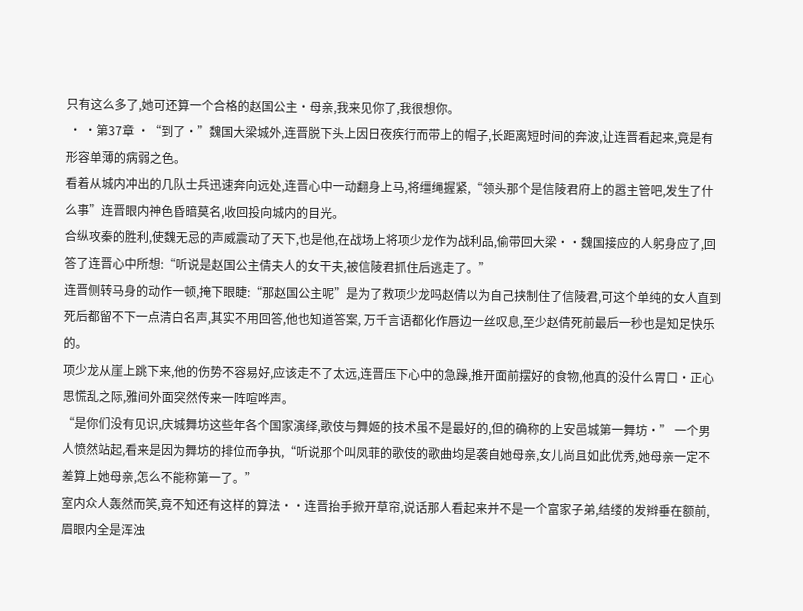只有这么多了,她可还算一个合格的赵国公主·母亲,我来见你了,我很想你。
 · ·第37章 ·“到了·”魏国大梁城外,连晋脱下头上因日夜疾行而带上的帽子,长距离短时间的奔波,让连晋看起来,竟是有形容单薄的病弱之色。
看着从城内冲出的几队士兵迅速奔向远处,连晋心中一动翻身上马,将缰绳握紧,“领头那个是信陵君府上的嚣主管吧,发生了什么事”连晋眼内神色昏暗莫名,收回投向城内的目光。
合纵攻秦的胜利,使魏无忌的声威震动了天下,也是他,在战场上将项少龙作为战利品,偷带回大梁··魏国接应的人躬身应了,回答了连晋心中所想:“听说是赵国公主倩夫人的女干夫,被信陵君抓住后逃走了。”
连晋侧转马身的动作一顿,掩下眼睫:“那赵国公主呢”是为了救项少龙吗赵倩以为自己挟制住了信陵君,可这个单纯的女人直到死后都留不下一点清白名声,其实不用回答,他也知道答案, 万千言语都化作唇边一丝叹息,至少赵倩死前最后一秒也是知足快乐的。
项少龙从崖上跳下来,他的伤势不容易好,应该走不了太远,连晋压下心中的急躁,推开面前摆好的食物,他真的没什么胃口·正心思慌乱之际,雅间外面突然传来一阵喧哗声。
“是你们没有见识,庆城舞坊这些年各个国家演绎,歌伎与舞姬的技术虽不是最好的,但的确称的上安邑城第一舞坊·” 一个男人愤然站起,看来是因为舞坊的排位而争执,“听说那个叫凤菲的歌伎的歌曲均是袭自她母亲,女儿尚且如此优秀,她母亲一定不差算上她母亲,怎么不能称第一了。”
室内众人轰然而笑,竟不知还有这样的算法··连晋抬手掀开草帘,说话那人看起来并不是一个富家子弟,结缕的发辫垂在额前,眉眼内全是浑浊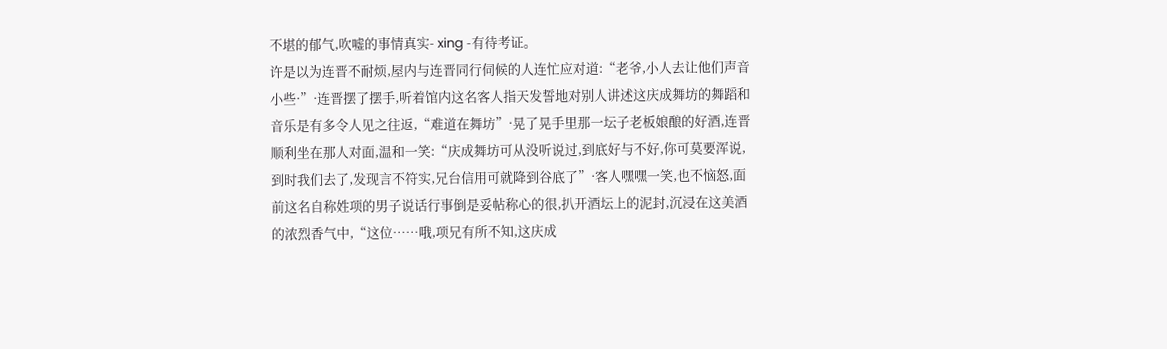不堪的郁气,吹嘘的事情真实- xing -有待考证。
许是以为连晋不耐烦,屋内与连晋同行伺候的人连忙应对道:“老爷,小人去让他们声音小些·”·连晋摆了摆手,听着馆内这名客人指天发誓地对别人讲述这庆成舞坊的舞蹈和音乐是有多令人见之往返,“难道在舞坊”·晃了晃手里那一坛子老板娘酿的好酒,连晋顺利坐在那人对面,温和一笑:“庆成舞坊可从没听说过,到底好与不好,你可莫要浑说,到时我们去了,发现言不符实,兄台信用可就降到谷底了”·客人嘿嘿一笑,也不恼怒,面前这名自称姓项的男子说话行事倒是妥帖称心的很,扒开酒坛上的泥封,沉浸在这美酒的浓烈香气中,“这位……哦,项兄有所不知,这庆成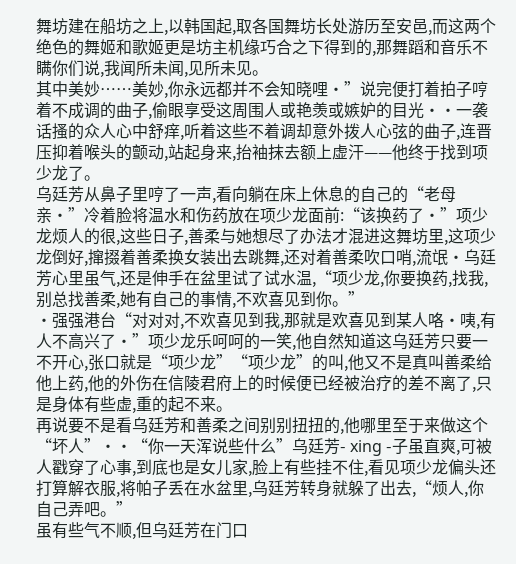舞坊建在船坊之上,以韩国起,取各国舞坊长处游历至安邑,而这两个绝色的舞姬和歌姬更是坊主机缘巧合之下得到的,那舞蹈和音乐不瞒你们说,我闻所未闻,见所未见。
其中美妙……美妙,你永远都并不会知晓哩·”说完便打着拍子哼着不成调的曲子,偷眼享受这周围人或艳羡或嫉妒的目光··一袭话搔的众人心中舒痒,听着这些不着调却意外拨人心弦的曲子,连晋压抑着喉头的颤动,站起身来,抬袖抹去额上虚汗——他终于找到项少龙了。
乌廷芳从鼻子里哼了一声,看向躺在床上休息的自己的“老母亲·”冷着脸将温水和伤药放在项少龙面前:“该换药了·”项少龙烦人的很,这些日子,善柔与她想尽了办法才混进这舞坊里,这项少龙倒好,撺掇着善柔换女装出去跳舞,还对着善柔吹口哨,流氓·乌廷芳心里虽气,还是伸手在盆里试了试水温,“项少龙,你要换药,找我,别总找善柔,她有自己的事情,不欢喜见到你。”
·强强港台“对对对,不欢喜见到我,那就是欢喜见到某人咯·咦,有人不高兴了·”项少龙乐呵呵的一笑,他自然知道这乌廷芳只要一不开心,张口就是“项少龙”“项少龙”的叫,他又不是真叫善柔给他上药,他的外伤在信陵君府上的时候便已经被治疗的差不离了,只是身体有些虚,重的起不来。
再说要不是看乌廷芳和善柔之间别别扭扭的,他哪里至于来做这个“坏人”··“你一天浑说些什么”乌廷芳- xing -子虽直爽,可被人戳穿了心事,到底也是女儿家,脸上有些挂不住,看见项少龙偏头还打算解衣服,将帕子丢在水盆里,乌廷芳转身就躲了出去,“烦人,你自己弄吧。”
虽有些气不顺,但乌廷芳在门口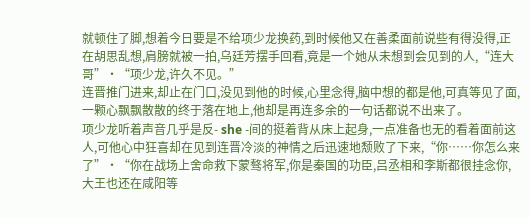就顿住了脚,想着今日要是不给项少龙换药,到时候他又在善柔面前说些有得没得,正在胡思乱想,肩膀就被一拍,乌廷芳摆手回看,竟是一个她从未想到会见到的人,“连大哥”·“项少龙,许久不见。”
连晋推门进来,却止在门口,没见到他的时候,心里念得,脑中想的都是他,可真等见了面,一颗心飘飘散散的终于落在地上,他却是再连多余的一句话都说不出来了。
项少龙听着声音几乎是反- she -间的挺着背从床上起身,一点准备也无的看着面前这人,可他心中狂喜却在见到连晋冷淡的神情之后迅速地颓败了下来,“你……你怎么来了”·“你在战场上舍命救下蒙骜将军,你是秦国的功臣,吕丞相和李斯都很挂念你,大王也还在咸阳等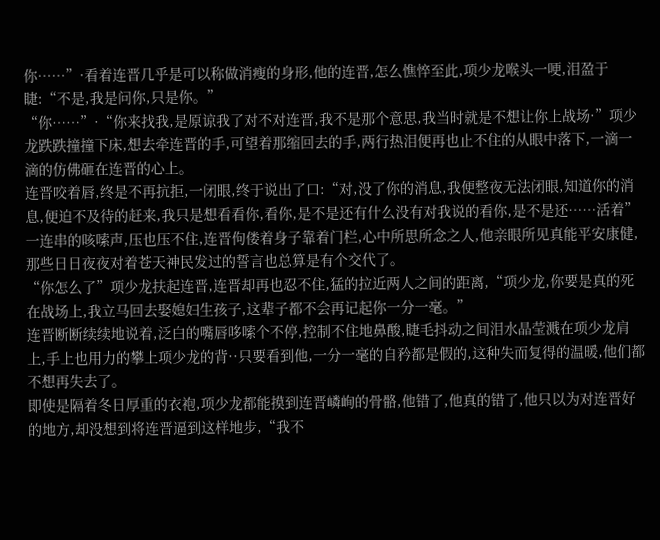你……”·看着连晋几乎是可以称做消瘦的身形,他的连晋,怎么憔悴至此,项少龙喉头一哽,泪盈于睫:“不是,我是问你,只是你。”
“你……”·“你来找我,是原谅我了对不对连晋,我不是那个意思,我当时就是不想让你上战场·”项少龙跌跌撞撞下床,想去牵连晋的手,可望着那缩回去的手,两行热泪便再也止不住的从眼中落下,一滴一滴的仿佛砸在连晋的心上。
连晋咬着唇,终是不再抗拒,一闭眼,终于说出了口:“对,没了你的消息,我便整夜无法闭眼,知道你的消息,便迫不及待的赶来,我只是想看看你,看你,是不是还有什么没有对我说的看你,是不是还……活着”一连串的咳嗦声,压也压不住,连晋佝偻着身子靠着门栏,心中所思所念之人,他亲眼所见真能平安康健,那些日日夜夜对着苍天神民发过的誓言也总算是有个交代了。
“你怎么了”项少龙扶起连晋,连晋却再也忍不住,猛的拉近两人之间的距离,“项少龙,你要是真的死在战场上,我立马回去娶媳妇生孩子,这辈子都不会再记起你一分一毫。”
连晋断断续续地说着,泛白的嘴唇哆嗦个不停,控制不住地鼻酸,睫毛抖动之间泪水晶莹溅在项少龙肩上,手上也用力的攀上项少龙的背··只要看到他,一分一毫的自矜都是假的,这种失而复得的温暖,他们都不想再失去了。
即使是隔着冬日厚重的衣袍,项少龙都能摸到连晋嶙峋的骨骼,他错了,他真的错了,他只以为对连晋好的地方,却没想到将连晋逼到这样地步,“我不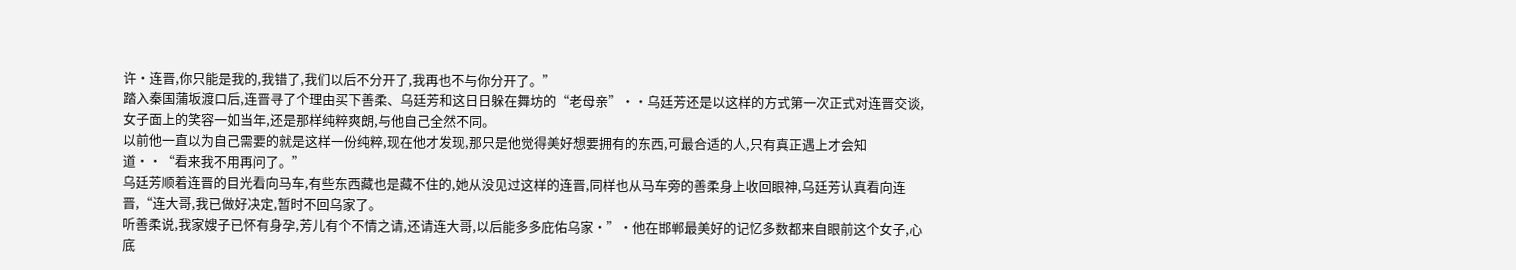许·连晋,你只能是我的,我错了,我们以后不分开了,我再也不与你分开了。”
踏入秦国蒲坂渡口后,连晋寻了个理由买下善柔、乌廷芳和这日日躲在舞坊的“老母亲”··乌廷芳还是以这样的方式第一次正式对连晋交谈,女子面上的笑容一如当年,还是那样纯粹爽朗,与他自己全然不同。
以前他一直以为自己需要的就是这样一份纯粹,现在他才发现,那只是他觉得美好想要拥有的东西,可最合适的人,只有真正遇上才会知道··“看来我不用再问了。”
乌廷芳顺着连晋的目光看向马车,有些东西藏也是藏不住的,她从没见过这样的连晋,同样也从马车旁的善柔身上收回眼神,乌廷芳认真看向连晋,“连大哥,我已做好决定,暂时不回乌家了。
听善柔说,我家嫂子已怀有身孕,芳儿有个不情之请,还请连大哥,以后能多多庇佑乌家·”·他在邯郸最美好的记忆多数都来自眼前这个女子,心底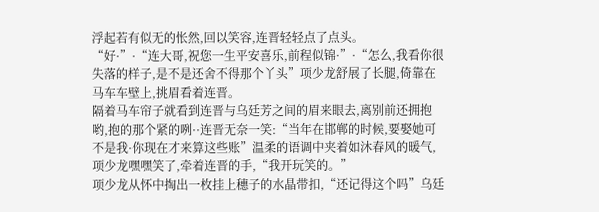浮起若有似无的怅然,回以笑容,连晋轻轻点了点头。
“好·”·“连大哥,祝您一生平安喜乐,前程似锦·”·“怎么,我看你很失落的样子,是不是还舍不得那个丫头”项少龙舒展了长腿,倚靠在马车车壁上,挑眉看着连晋。
隔着马车帘子就看到连晋与乌廷芳之间的眉来眼去,离别前还拥抱哟,抱的那个紧的咧··连晋无奈一笑:“当年在邯郸的时候,要娶她可不是我·你现在才来算这些账”温柔的语调中夹着如沐春风的暖气,项少龙嘿嘿笑了,牵着连晋的手,“我开玩笑的。”
项少龙从怀中掏出一枚挂上穗子的水晶带扣,“还记得这个吗”乌廷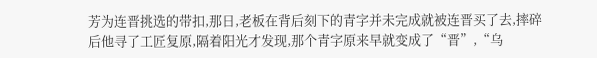芳为连晋挑选的带扣,那日,老板在背后刻下的青字并未完成就被连晋买了去,摔碎后他寻了工匠复原,隔着阳光才发现,那个青字原来早就变成了“晋”,“乌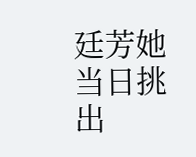廷芳她当日挑出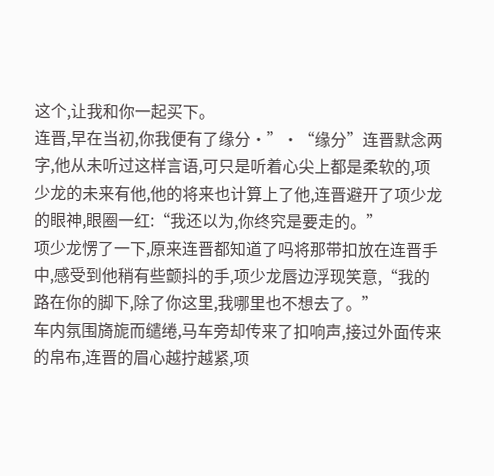这个,让我和你一起买下。
连晋,早在当初,你我便有了缘分·”·“缘分”连晋默念两字,他从未听过这样言语,可只是听着心尖上都是柔软的,项少龙的未来有他,他的将来也计算上了他,连晋避开了项少龙的眼神,眼圈一红:“我还以为,你终究是要走的。”
项少龙愣了一下,原来连晋都知道了吗将那带扣放在连晋手中,感受到他稍有些颤抖的手,项少龙唇边浮现笑意,“我的路在你的脚下,除了你这里,我哪里也不想去了。”
车内氛围旖旎而缱绻,马车旁却传来了扣响声,接过外面传来的帛布,连晋的眉心越拧越紧,项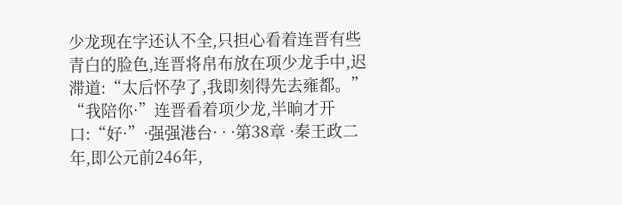少龙现在字还认不全,只担心看着连晋有些青白的脸色,连晋将帛布放在项少龙手中,迟滞道:“太后怀孕了,我即刻得先去雍都。”
“我陪你·”连晋看着项少龙,半晌才开口:“好·”·强强港台· · ·第38章 ·秦王政二年,即公元前246年,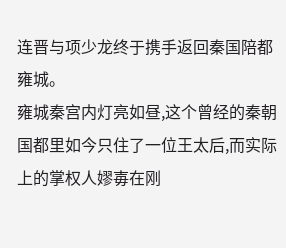连晋与项少龙终于携手返回秦国陪都雍城。
雍城秦宫内灯亮如昼,这个曾经的秦朝国都里如今只住了一位王太后,而实际上的掌权人嫪毐在刚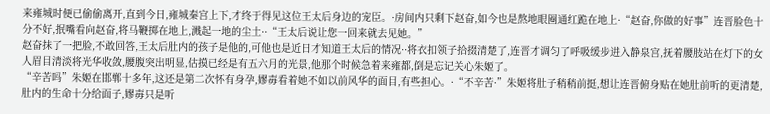来雍城时便已偷偷离开,直到今日,雍城秦宫上下,才终于得见这位王太后身边的宠臣。·房间内只剩下赵奋,如今也是熬地眼圈通红跪在地上·“赵奋,你做的好事”连晋脸色十分不好,抿嘴看向赵奋,将马鞭掷在地上,溅起一地的尘土··“王太后说让您一回来就去见她。”
赵奋抹了一把脸,不敢回答,王太后肚内的孩子是他的,可他也是近日才知道王太后的情况··将衣扣领子拾掇清楚了,连晋才调匀了呼吸缓步进入静泉宫,抚着腰肢站在灯下的女人眉目清淡将光华收敛,腰腹突出明显,估摸已经是有五六月的光景,他那个时候急着来雍都,倒是忘记关心朱姬了。
“辛苦吗”朱姬在邯郸十多年,这还是第二次怀有身孕,嫪毐看着她不如以前风华的面目,有些担心。·“不辛苦·”朱姬将肚子稍稍前挺,想让连晋俯身贴在她肚前听的更清楚,肚内的生命十分给面子,嫪毐只是听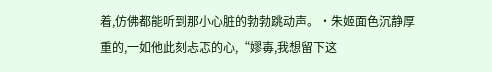着,仿佛都能听到那小心脏的勃勃跳动声。·朱姬面色沉静厚重的,一如他此刻忐忑的心,“嫪毐,我想留下这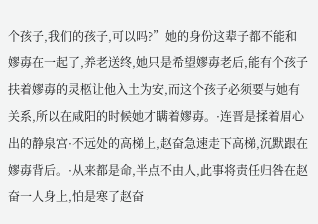个孩子,我们的孩子,可以吗?”她的身份这辈子都不能和嫪毐在一起了,养老送终,她只是希望嫪毐老后,能有个孩子扶着嫪毐的灵柩让他入土为安,而这个孩子必须要与她有关系,所以在咸阳的时候她才瞒着嫪毐。·连晋是揉着眉心出的静泉宫·不远处的高梯上,赵奋急速走下高梯,沉默跟在嫪毐背后。·从来都是命,半点不由人,此事将责任归咎在赵奋一人身上,怕是寒了赵奋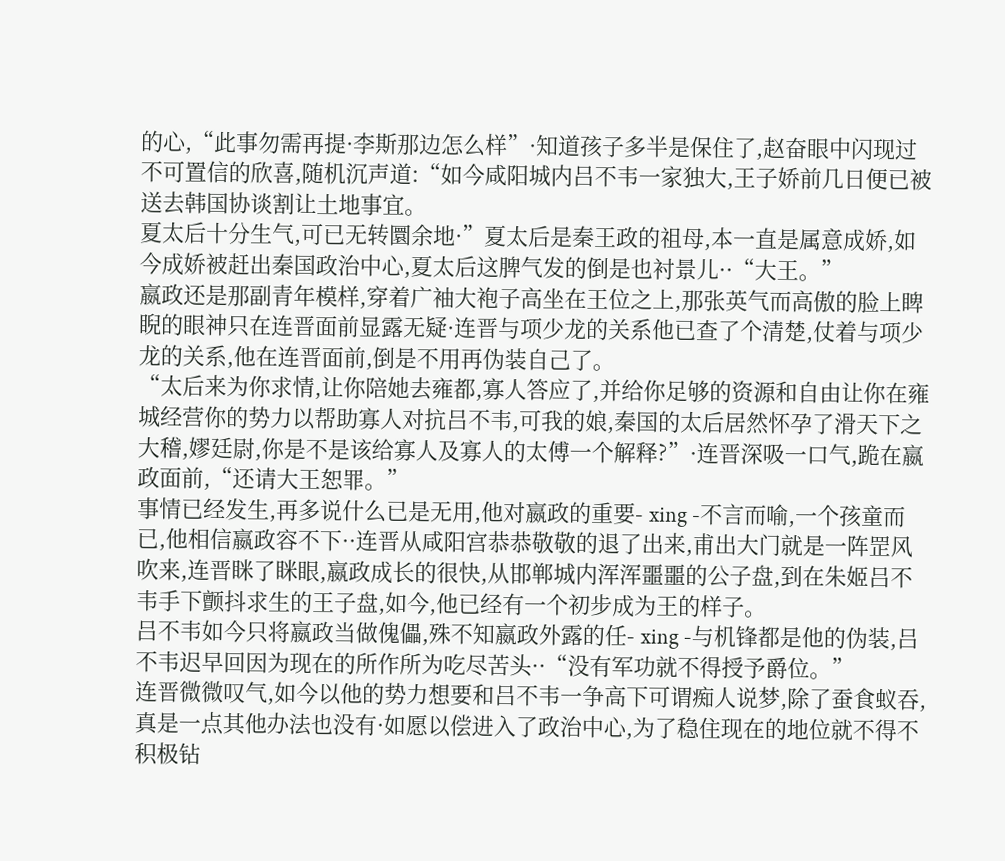的心,“此事勿需再提·李斯那边怎么样”·知道孩子多半是保住了,赵奋眼中闪现过不可置信的欣喜,随机沉声道:“如今咸阳城内吕不韦一家独大,王子娇前几日便已被送去韩国协谈割让土地事宜。
夏太后十分生气,可已无转圜余地·”夏太后是秦王政的祖母,本一直是属意成娇,如今成娇被赶出秦国政治中心,夏太后这脾气发的倒是也衬景儿··“大王。”
嬴政还是那副青年模样,穿着广袖大袍子高坐在王位之上,那张英气而高傲的脸上睥睨的眼神只在连晋面前显露无疑·连晋与项少龙的关系他已查了个清楚,仗着与项少龙的关系,他在连晋面前,倒是不用再伪装自己了。
“太后来为你求情,让你陪她去雍都,寡人答应了,并给你足够的资源和自由让你在雍城经营你的势力以帮助寡人对抗吕不韦,可我的娘,秦国的太后居然怀孕了滑天下之大稽,嫪廷尉,你是不是该给寡人及寡人的太傅一个解释?”·连晋深吸一口气,跪在嬴政面前,“还请大王恕罪。”
事情已经发生,再多说什么已是无用,他对嬴政的重要- xing -不言而喻,一个孩童而已,他相信嬴政容不下··连晋从咸阳宫恭恭敬敬的退了出来,甫出大门就是一阵罡风吹来,连晋眯了眯眼,嬴政成长的很快,从邯郸城内浑浑噩噩的公子盘,到在朱姬吕不韦手下颤抖求生的王子盘,如今,他已经有一个初步成为王的样子。
吕不韦如今只将嬴政当做傀儡,殊不知嬴政外露的任- xing -与机锋都是他的伪装,吕不韦迟早回因为现在的所作所为吃尽苦头··“没有军功就不得授予爵位。”
连晋微微叹气,如今以他的势力想要和吕不韦一争高下可谓痴人说梦,除了蚕食蚁吞,真是一点其他办法也没有·如愿以偿进入了政治中心,为了稳住现在的地位就不得不积极钻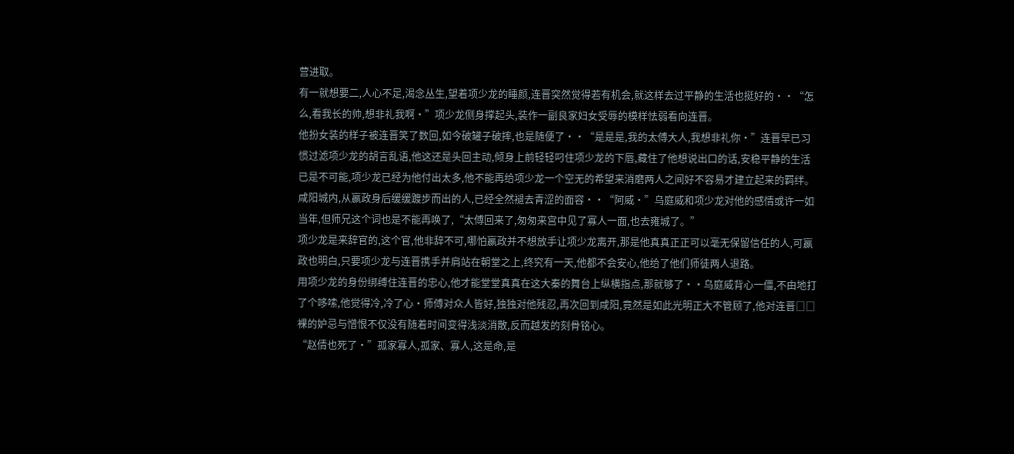营进取。
有一就想要二,人心不足,渴念丛生,望着项少龙的睡颜,连晋突然觉得若有机会,就这样去过平静的生活也挺好的··“怎么,看我长的帅,想非礼我啊·”项少龙侧身撑起头,装作一副良家妇女受辱的模样怯弱看向连晋。
他扮女装的样子被连晋笑了数回,如今破罐子破摔,也是随便了··“是是是,我的太傅大人,我想非礼你·”连晋早已习惯过滤项少龙的胡言乱语,他这还是头回主动,倾身上前轻轻叼住项少龙的下唇,藏住了他想说出口的话,安稳平静的生活已是不可能,项少龙已经为他付出太多,他不能再给项少龙一个空无的希望来消磨两人之间好不容易才建立起来的羁绊。
咸阳城内,从嬴政身后缓缓踱步而出的人,已经全然褪去青涩的面容··“阿威·”乌庭威和项少龙对他的感情或许一如当年,但师兄这个词也是不能再唤了,“太傅回来了,匆匆来宫中见了寡人一面,也去雍城了。”
项少龙是来辞官的,这个官,他非辞不可,哪怕嬴政并不想放手让项少龙离开,那是他真真正正可以毫无保留信任的人,可嬴政也明白,只要项少龙与连晋携手并肩站在朝堂之上,终究有一天,他都不会安心,他给了他们师徒两人退路。
用项少龙的身份绑缚住连晋的忠心,他才能堂堂真真在这大秦的舞台上纵横指点,那就够了··乌庭威背心一僵,不由地打了个哆嗦,他觉得冷,冷了心·师傅对众人皆好,独独对他残忍,再次回到咸阳,竟然是如此光明正大不管顾了,他对连晋□□裸的妒忌与憎恨不仅没有随着时间变得浅淡消散,反而越发的刻骨铭心。
“赵倩也死了·”孤家寡人,孤家、寡人,这是命,是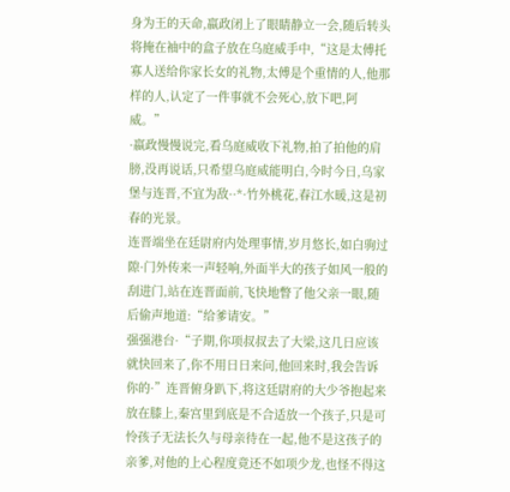身为王的天命,嬴政闭上了眼睛静立一会,随后转头将掩在袖中的盒子放在乌庭威手中,“这是太傅托寡人送给你家长女的礼物,太傅是个重情的人,他那样的人,认定了一件事就不会死心,放下吧,阿威。”
·嬴政慢慢说完,看乌庭威收下礼物,拍了拍他的肩膀,没再说话,只希望乌庭威能明白,今时今日,乌家堡与连晋,不宜为敌··*·竹外桃花,春江水暖,这是初春的光景。
连晋端坐在廷尉府内处理事情,岁月悠长,如白驹过隙·门外传来一声轻响,外面半大的孩子如风一般的刮进门,站在连晋面前,飞快地瞥了他父亲一眼,随后偷声地道:“给爹请安。”
强强港台·“子期,你项叔叔去了大梁,这几日应该就快回来了,你不用日日来问,他回来时,我会告诉你的·”连晋俯身趴下,将这廷尉府的大少爷抱起来放在膝上,秦宫里到底是不合适放一个孩子,只是可怜孩子无法长久与母亲待在一起,他不是这孩子的亲爹,对他的上心程度竟还不如项少龙,也怪不得这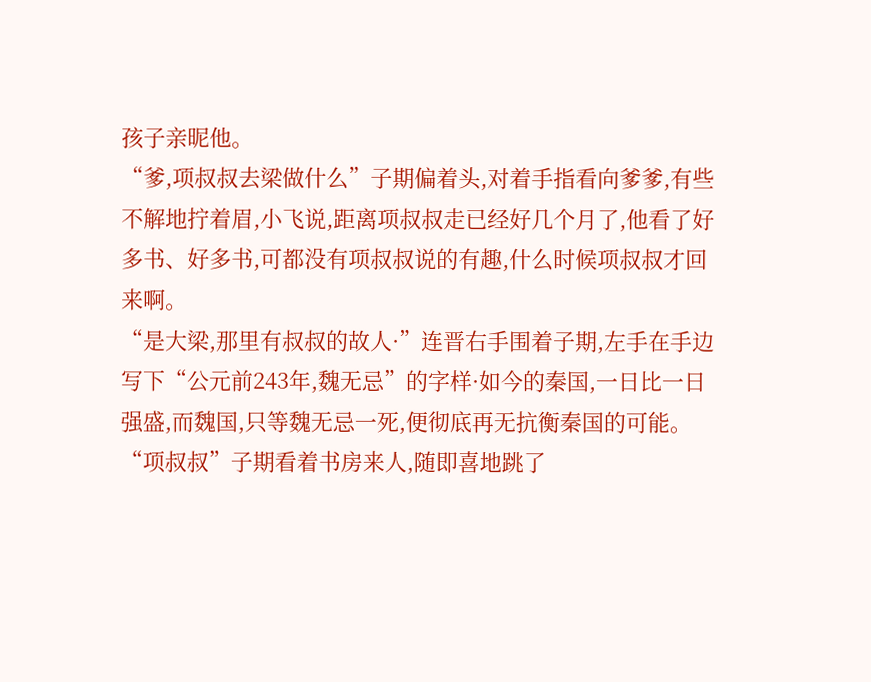孩子亲昵他。
“爹,项叔叔去梁做什么”子期偏着头,对着手指看向爹爹,有些不解地拧着眉,小飞说,距离项叔叔走已经好几个月了,他看了好多书、好多书,可都没有项叔叔说的有趣,什么时候项叔叔才回来啊。
“是大梁,那里有叔叔的故人·”连晋右手围着子期,左手在手边写下“公元前243年,魏无忌”的字样·如今的秦国,一日比一日强盛,而魏国,只等魏无忌一死,便彻底再无抗衡秦国的可能。
“项叔叔”子期看着书房来人,随即喜地跳了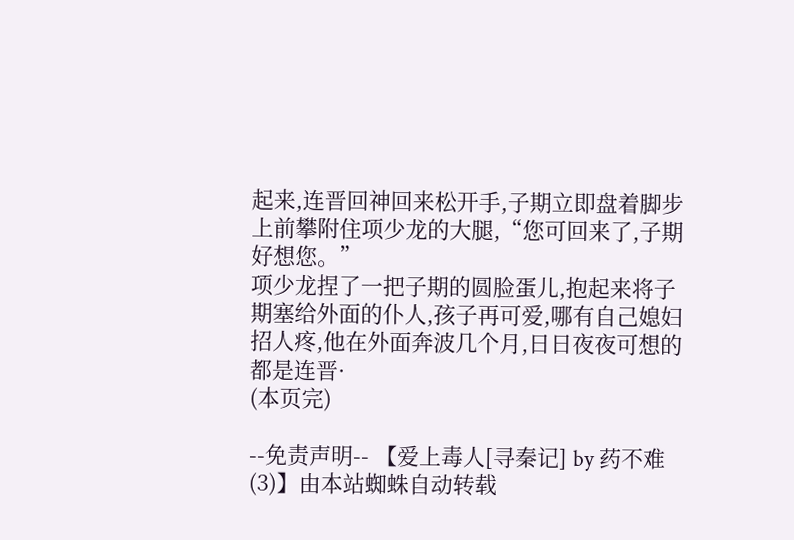起来,连晋回神回来松开手,子期立即盘着脚步上前攀附住项少龙的大腿,“您可回来了,子期好想您。”
项少龙捏了一把子期的圆脸蛋儿,抱起来将子期塞给外面的仆人,孩子再可爱,哪有自己媳妇招人疼,他在外面奔波几个月,日日夜夜可想的都是连晋·
(本页完)

--免责声明-- 【爱上毒人[寻秦记] by 药不难(3)】由本站蜘蛛自动转载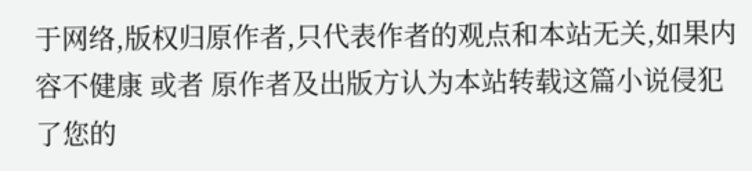于网络,版权归原作者,只代表作者的观点和本站无关,如果内容不健康 或者 原作者及出版方认为本站转载这篇小说侵犯了您的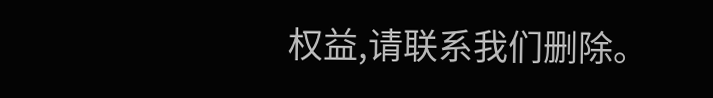权益,请联系我们删除。